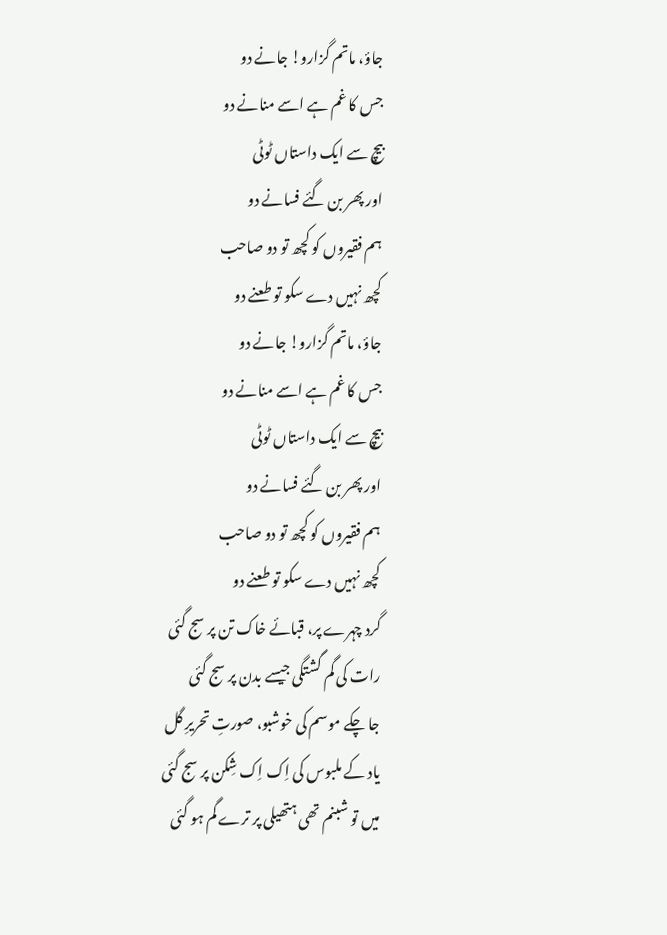جاؤ، ماتم گزارو! جانے دو
جس کا غم ہے اسے منانے دو
بیچ سے ایک داستاں ٹوٹی
اور پھر بن گئے فسانے دو
ہم فقیروں کو کچھ تو دو صاحب
کچھ نہیں دے سکو تو طعنے دو
جاؤ، ماتم گزارو! جانے دو
جس کا غم ہے اسے منانے دو
بیچ سے ایک داستاں ٹوٹی
اور پھر بن گئے فسانے دو
ہم فقیروں کو کچھ تو دو صاحب
کچھ نہیں دے سکو تو طعنے دو
گرد چہرے پر، قبائے خاک تن پر سج گئی
رات کی گم گشتگی جیسے بدن پر سج گئی
جا چکے موسم کی خوشبو، صورتِ تحریرِ گل
یاد کے ملبوس کی اِک اِک شِکن پر سج گئی
میں تو شبنم تھی ہتھیلی پر ترے گم ہو گئی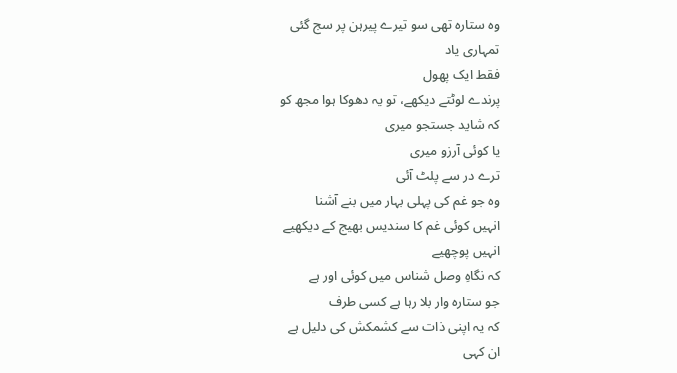وہ ستارہ تھی سو تیرے پیرہن پر سج گئی
تمہاری یاد
فقط ایک پھول
پرندے لوٹتے دیکھے، تو یہ دھوکا ہوا مجھ کو
کہ شاید جستجو میری
یا کوئی آرزو میری
ترے در سے پلٹ آئی
وہ جو غم کی پہلی بہار میں بنے آشنا
انہیں کوئی غم کا سندیس بھیج کے دیکھیے
انہیں پوچھیے
کہ نگاہِ وصل شناس میں کوئی اور ہے
جو ستارہ وار بلا رہا ہے کسی طرف
کہ یہ اپنی ذات سے کشمکش کی دلیل ہے
ان کہی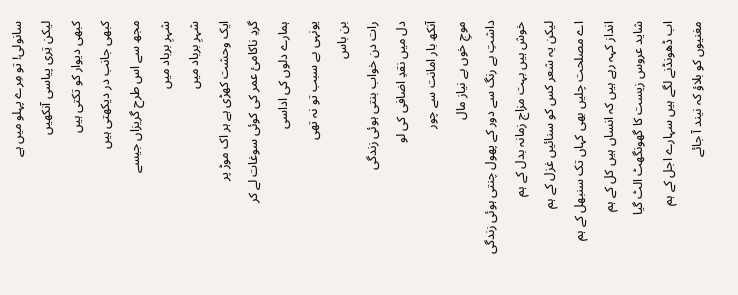سانولی! تو مِرے پہلو میں ہے
لیکن تِری پیاسی آنکھیں
کبھی دیوار کو تکتی ہیں
کبھی جانب در دیکھتی ہیں
مجھ سے اس طرح گریزاں جیسے
شہرِ برباد میں
شہرِ برباد میں
ایک وحشت کھڑی ہے ہر اک موڑ پر
گردِ ناکامئ عمر کی کوئی سوغات لے کر
ہمارے دلوں کی اداسی
یونہی بے سبب تو نہ تھی
بن باس
رات دن خواب بنتی ہوئی زندگی
دل میں نقدِ اضافی کی لو
آنکھ بار امانت سے چور
موجِ خوں بے نیاز مال
داشتِ بے رنگ سے دور کے پھول چنتی ہوئی زندگی
خوش ہیں بہت مزاج زمانہ بدل کے ہم
لیکن یہ شعر کس کو سنائیں غزل کے ہم
اے مصلحت چلیں بھی کہاں تک سنبھل کے ہم
انداز کہہ رہے ہیں کہ انساں ہیں کل کے ہم
شاید عروس زیست کا گھونگھٹ الٹ گیا
اب ڈھونڈنے لگے ہیں سہارے اجل کے ہم
مغنیوں کو بلاؤ کہ نیند آ جائے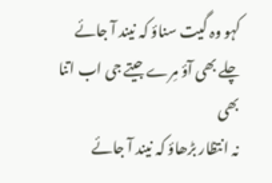کہو وہ گیت سناؤ کہ نیند آ جائے
چلے بھی آؤ مِرے جیتے جی اب اتنا بھی
نہ انتظار بڑھاؤ کہ نیند آ جائے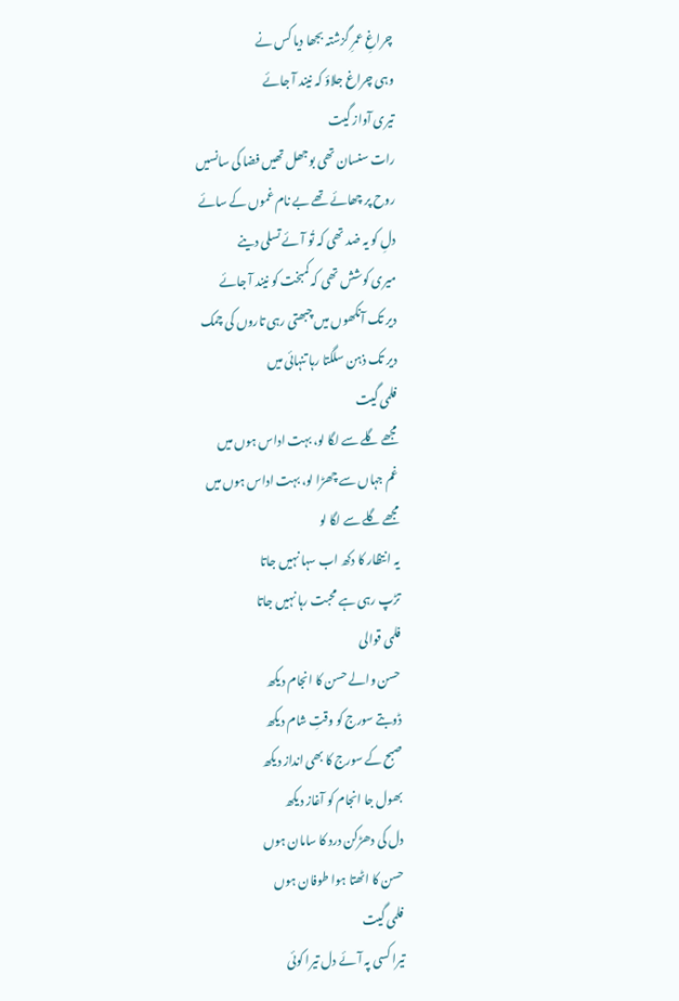چراغِ عمرِ گزشتہ بجھا دیا کس نے
وہی چراغ جلاؤ کہ نیند آ جائے
تیری آواز گیت
رات سنسان تھی بوجھل تھیں فضا کی سانسیں
روح پر چھائے تھے بے نام غموں کے سائے
دلِ کو یہ ضد تھی کہ تُو آئے تسلی دینے
میری کوشش تھی کہ کمبخت کو نیند آ جائے
دیر تک آنکھوں میں چبھتی رہی تاروں کی چمک
دیر تک ذہن سلگتا رہا تنہائی میں
فلمی گیت
مجھے گلے سے لگا لو، بہت اداس ہوں میں
غم جہاں سے چھڑا لو، بہت اداس ہوں میں
مجھے گلے سے لگا لو
یہ انتظار کا دکھ اب سہا نہیں جاتا
تڑپ رہی ہے محبت رہا نہیں جاتا
فلمی قوالی
حسن والے حسن کا انجام دیکھ
ڈوبتے سورج کو وقتِ شام دیکھ
صبح کے سورج کا بھی انداز دیکھ
بھول جا انجام کو آغاز دیکھ
دل کی دھڑکن درد کا سامان ہوں
حسن کا اٹھتا ہوا طوفان ہوں
فلمی گیت
تیرا کسی پہ آئے دل تیرا کوئی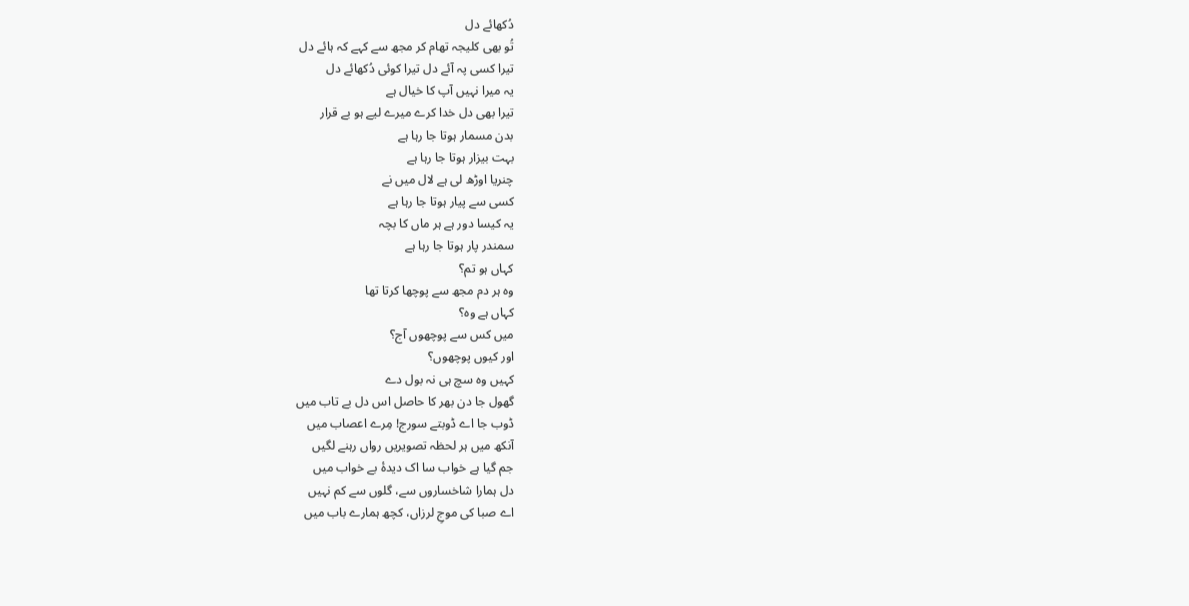دُکھائے دل
تُو بھی کلیجہ تھام کر مجھ سے کہے کہ ہائے دل
تیرا کسی پہ آئے دل تیرا کوئی دُکھائے دل
یہ میرا نہیں آپ کا خیال ہے
تیرا بھی دل خدا کرے میرے لیے ہو بے قرار
بدن مسمار ہوتا جا رہا ہے
بہت بیزار ہوتا جا رہا ہے
چنریا اوڑھ لی ہے لال میں نے
کسی سے پیار ہوتا جا رہا ہے
یہ کیسا دور ہے ہر ماں کا بچہ
سمندر پار ہوتا جا رہا ہے
کہاں ہو تم؟
وہ ہر دم مجھ سے پوچھا کرتا تھا
کہاں ہے وہ؟
میں کس سے پوچھوں آج؟
اور کیوں پوچھوں؟
کہیں وہ سچ ہی نہ بول دے
گھول جا دن بھر کا حاصل اس دل بے تاب میں
ڈوب جا اے ڈوبتے سورج! مِرے اعصاب میں
آنکھ میں ہر لحظہ تصویریں رواں رہنے لگیں
جم گیا ہے خواب سا اک دیدۂ بے خواب میں
دل ہمارا شاخساروں سے، گلوں سے کم نہیں
اے صبا کی موجِ لرزاں، کچھ ہمارے باب میں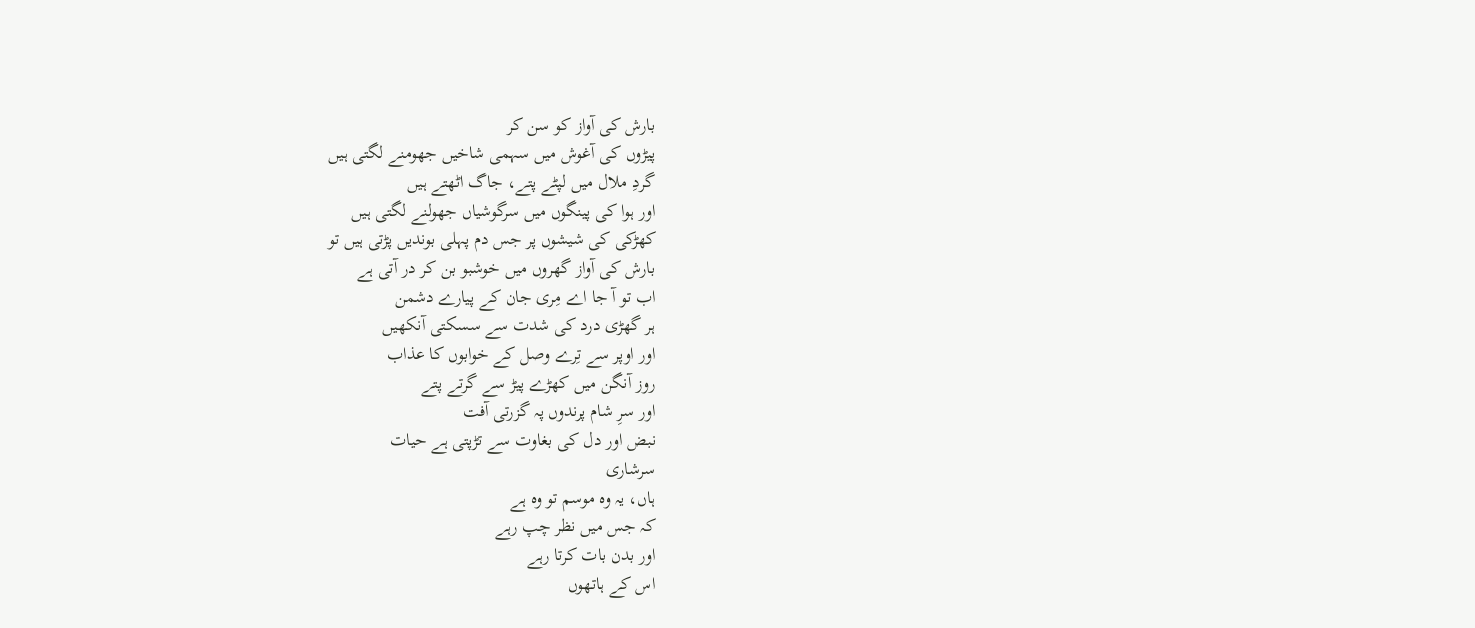بارش کی آواز کو سن کر
پیڑوں کی آغوش میں سہمی شاخیں جھومنے لگتی ہیں
گردِ ملال میں لپٹے پتے، جاگ اٹھتے ہیں
اور ہوا کی پینگوں میں سرگوشیاں جھولنے لگتی ہیں
کھڑکی کی شیشوں پر جس دم پہلی بوندیں پڑتی ہیں تو
بارش کی آواز گھروں میں خوشبو بن کر در آتی ہے
اب تو آ جا اے مِری جان کے پیارے دشمن
ہر گھڑی درد کی شدت سے سسکتی آنکھیں
اور اوپر سے تِرے وصل کے خوابوں کا عذاب
روز آنگن میں کھڑے پیڑ سے گرتے پتے
اور سرِ شام پرندوں پہ گزرتی آفت
نبض اور دل کی بغاوت سے تڑپتی ہے حیات
سرشاری
ہاں، یہ وہ موسم تو وہ ہے
کہ جس میں نظر چپ رہے
اور بدن بات کرتا رہے
اس کے ہاتھوں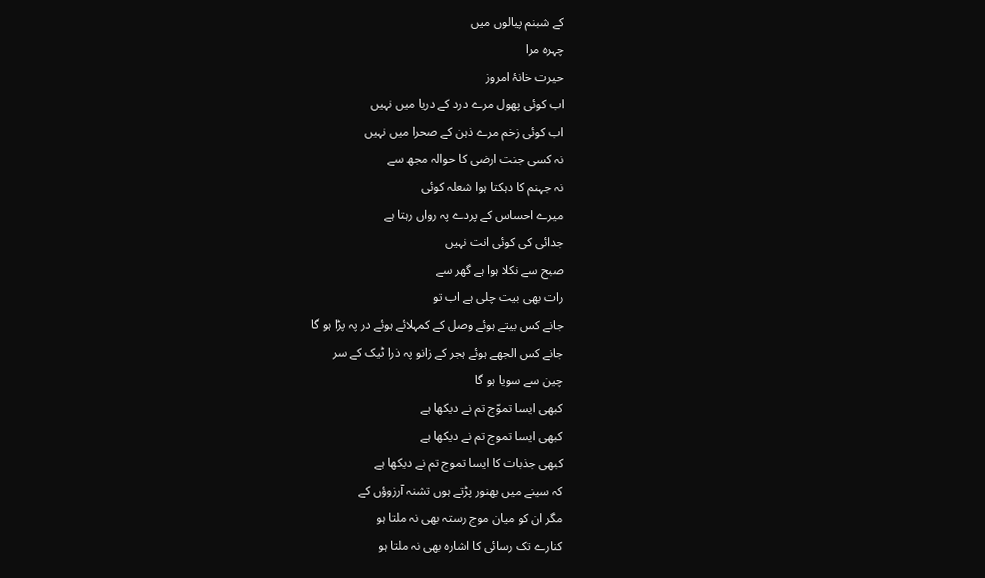کے شبنم پیالوں میں
چہرہ مرا
حیرت خانۂ امروز
اب کوئی پھول مرے درد کے دریا میں نہیں
اب کوئی زخم مرے ذہن کے صحرا میں نہیں
نہ کسی جنت ارضی کا حوالہ مجھ سے
نہ جہنم کا دہکتا ہوا شعلہ کوئی
میرے احساس کے پردے پہ رواں رہتا ہے
جدائی کی کوئی انت نہیں
صبح سے نکلا ہوا ہے گھر سے
رات بھی بیت چلی ہے اب تو
جانے کس بیتے ہوئے وصل کے کمہلائے ہوئے در پہ پڑا ہو گا
جانے کس الجھے ہوئے ہجر کے زانو پہ ذرا ٹیک کے سر
چین سے سویا ہو گا
کبھی ایسا تموّج تم نے دیکھا ہے
کبھی ایسا تموج تم نے دیکھا ہے
کبھی جذبات کا ایسا تموج تم نے دیکھا ہے
کہ سینے میں بھنور پڑتے ہوں تشنہ آرزوؤں کے
مگر ان کو میان موج رستہ بھی نہ ملتا ہو
کنارے تک رسائی کا اشارہ بھی نہ ملتا ہو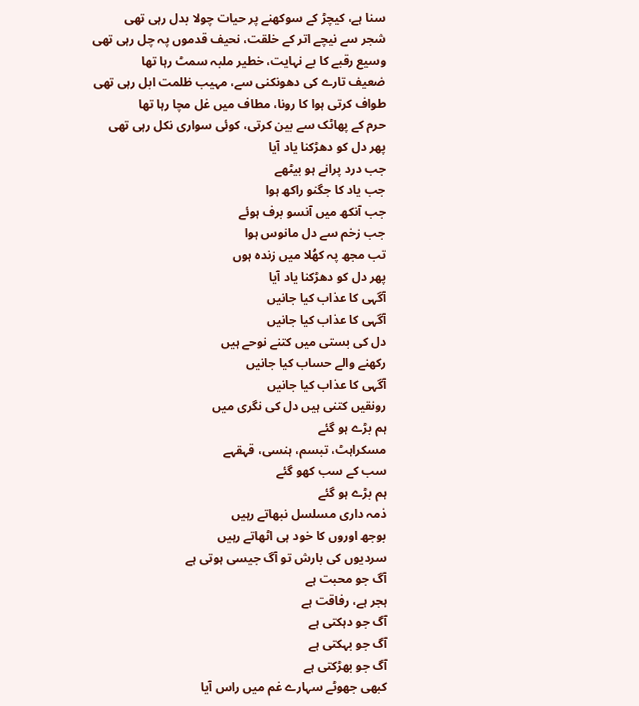سنا ہے، کیچڑ کے سوکھنے پر حیات چولا بدل رہی تھی
شجر سے نیچے اتر کے خلقت، نحیف قدموں پہ چل رہی تھی
وسیع رقبے کا بے نہایت، خطیر ملبہ سمٹ رہا تھا
ضعیف تارے کی دھونکنی سے، مہیب ظلمت ابل رہی تھی
طواف کرتی ہوا کا رونا، مطاف میں غل مچا رہا تھا
حرم کے پھاٹک سے بین کرتی، کوئی سواری نکل رہی تھی
پھر دل کو دھڑکنا یاد آیا
جب درد پرانے ہو بیٹھے
جب یاد کا جگنو راکھ ہوا
جب آنکھ میں آنسو برف ہوئے
جب زخم سے دل مانوس ہوا
تب مجھ پہ کھُلا میں زندہ ہوں
پھر دل کو دھڑکنا یاد آیا
آگہی کا عذاب کیا جانیں
آگہی کا عذاب کیا جانیں
دل کی بستی میں کتنے نوحے ہیں
رکھنے والے حساب کیا جانیں
آگہی کا عذاب کیا جانیں
رونقیں کتنی ہیں دل کی نگری میں
ہم بڑے ہو گئے
مسکراہٹ، تبسم، ہنسی، قہقہے
سب کے سب کھو گئے
ہم بڑے ہو گئے
ذمہ داری مسلسل نبھاتے رہیں
بوجھ اوروں کا خود ہی اٹھاتے رہیں
سردیوں کی بارش تو آگ جیسی ہوتی ہے
آگ جو محبت ہے
ہجر ہے، رفاقت ہے
آگ جو دہکتی ہے
آگ جو بہکتی ہے
آگ جو بھڑکتی ہے
کبھی جھوٹے سہارے غم میں راس آیا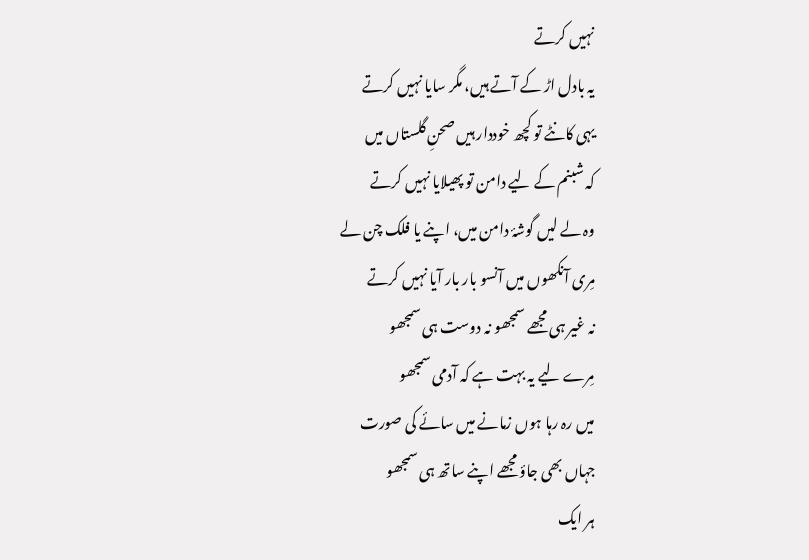نہیں کرتے
یہ بادل اڑ کے آتے ہیں، مگر سایا نہیں کرتے
یہی کانٹے تو کچھ خوددار ہیں صحنِ گلستاں میں
کہ شبنم کے لیے دامن تو پھیلایا نہیں کرتے
وہ لے لیں گوشۂ دامن میں، اپنے یا فلک چن لے
مِری آنکھوں میں آنسو بار بار آیا نہیں کرتے
نہ غیر ہی مجھے سمجھو نہ دوست ہی سمجھو
مِرے لیے یہ بہت ہے کہ آدمی سمجھو
میں رہ رہا ہوں زمانے میں سائے کی صورت
جہاں بھی جاؤ مجھے اپنے ساتھ ہی سمجھو
ہر ایک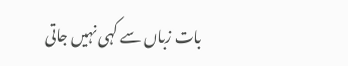بات زباں سے کہی نہیں جاتی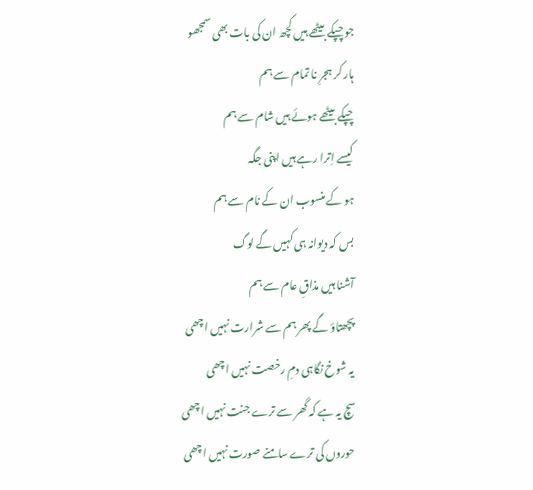جو چپکے بیٹھے ہیں کچھ ان کی بات بھی سمجھو
ہار کر ہجرِ نا تمام سے ہم
چپکے بیٹھے ہوئے ہیں شام سے ہم
کیسے اِترا رہے ہیں اپنی جگہ
ہو کے منسوب ان کے نام سے ہم
بس کہ دیوانہ ہی کہیں گے لوگ
آشنا ہیں مذاقِ عام سے ہم
پچھتاؤ گے پھر ہم سے شرارت نہیں اچھی
یہ شوخ نگاہی دمِ رخصت نہیں اچھی
سچ یہ ہے کہ گھر سے ترے جنت نہیں اچھی
حوروں کی ترے سامنے صورت نہیں اچھی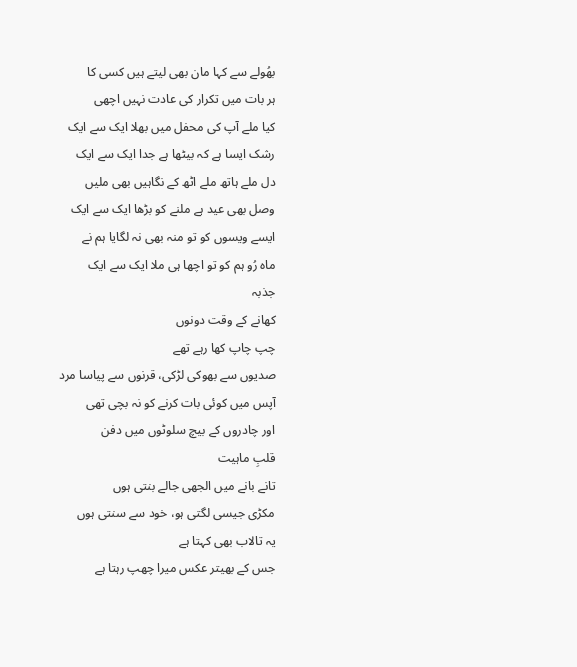بھُولے سے کہا مان بھی لیتے ہیں کسی کا
ہر بات میں تکرار کی عادت نہیں اچھی
کیا ملے آپ کی محفل میں بھلا ایک سے ایک
رشک ایسا ہے کہ بیٹھا ہے جدا ایک سے ایک
دل ملے ہاتھ ملے اٹھ کے نگاہیں بھی ملیں
وصل بھی عید ہے ملنے کو بڑھا ایک سے ایک
ایسے ویسوں کو تو منہ بھی نہ لگایا ہم نے
ماہ رُو ہم کو تو اچھا ہی ملا ایک سے ایک
جذبہ
کھانے کے وقت دونوں
چپ چاپ کھا رہے تھے
صدیوں سے بھوکی لڑکی، قرنوں سے پیاسا مرد
آپس میں کوئی بات کرنے کو نہ بچی تھی
اور چادروں کے بیچ سلوٹوں میں دفن
قلبِ ماہیت
تانے بانے میں الجھی جالے بنتی ہوں
مکڑی جیسی لگتی ہو، خود سے سنتی ہوں
یہ تالاب بھی کہتا ہے
جس کے بھیتر عکس میرا چھپ رہتا ہے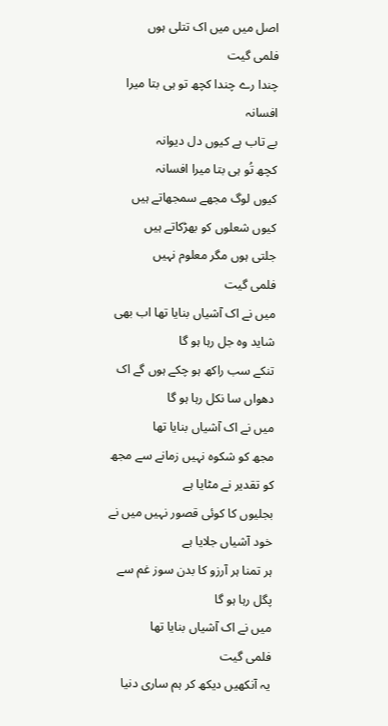اصل میں میں اک تتلی ہوں
فلمی گیت
چندا رے چندا کچھ تو ہی بتا میرا افسانہ
بے تاب ہے کیوں دل دیوانہ
کچھ تُو ہی بتا میرا افسانہ
کیوں لوگ مجھے سمجھاتے ہیں
کیوں شعلوں کو بھڑکاتے ہیں
جلتی ہوں مگر معلوم نہیں
فلمی گیت
میں نے اک آشیاں بنایا تھا اب بھی شاید وہ جل رہا ہو گا
تنکے سب راکھ ہو چکے ہوں گے اک دھواں سا نکل رہا ہو گا
میں نے اک آشیاں بنایا تھا
مجھ کو شکوہ نہیں زمانے سے مجھ کو تقدیر نے مٹایا ہے
بجلیوں کا کوئی قصور نہیں میں نے خود آشیاں جلایا ہے
ہر تمنا ہر آرزو کا بدن سوز غم سے پگل رہا ہو گا
میں نے اک آشیاں بنایا تھا
فلمی گیت
یہ آنکھیں دیکھ کر ہم ساری دنیا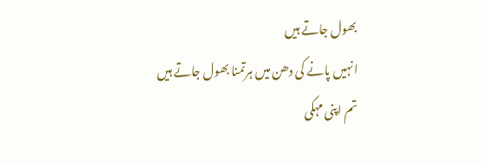بھول جاتے ہیں
انہیں پانے کی دھن میں ہرتمنا بھول جاتے ہیں
تم اپنی مہکی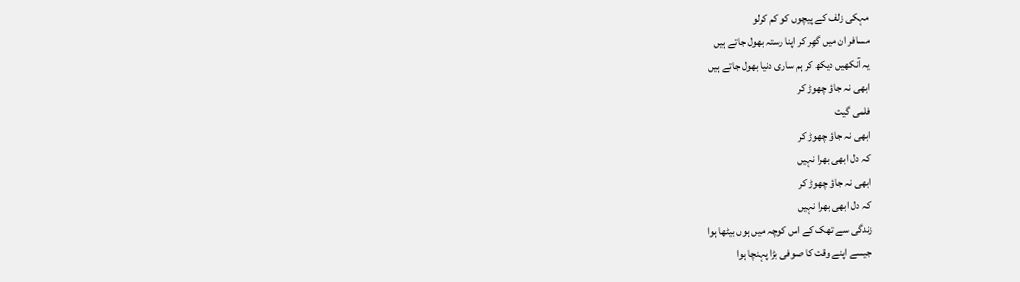مہکی زلف کے پیچوں کو کم کرلو
مسافر ان میں گھِر کر اپنا رستہ بھول جاتے ہیں
یہ آنکھیں دیکھ کر ہم ساری دنیا بھول جاتے ہیں
ابھی نہ جاؤ چھوڑ کر
فلمی گیت
ابھی نہ جاؤ چھوڑ کر
کہ دل ابھی بھرا نہیں
ابھی نہ جاؤ چھوڑ کر
کہ دل ابھی بھرا نہیں
زندگی سے تھک کے اس کوچہ میں ہوں بیٹھا ہوا
جیسے اپنے وقت کا صوفی بڑا پہنچا ہوا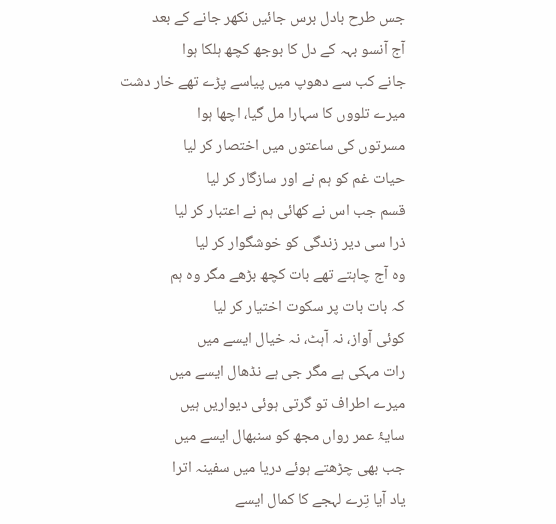جس طرح بادل برس جائیں نکھر جانے کے بعد
آج آنسو بہہ کے دل کا بوجھ کچھ ہلکا ہوا
جانے کب سے دھوپ میں پیاسے پڑے تھے خار دشت
میرے تلووں کا سہارا مل گیا، اچھا ہوا
مسرتوں کی ساعتوں میں اختصار کر لیا
حیات غم کو ہم نے اور سازگار کر لیا
قسم جب اس نے کھائی ہم نے اعتبار کر لیا
ذرا سی دیر زندگی کو خوشگوار کر لیا
وہ آج چاہتے تھے بات کچھ بڑھے مگر وہ ہم
کہ بات بات پر سکوت اختیار کر لیا
کوئی آواز، نہ آہٹ، نہ خیال ایسے میں
رات مہکی ہے مگر جی ہے نڈھال ایسے میں
میرے اطراف تو گرتی ہوئی دیواریں ہیں
سایۂ عمر رواں مجھ کو سنبھال ایسے میں
جب بھی چڑھتے ہوئے دریا میں سفینہ اترا
یاد آیا تِرے لہجے کا کمال ایسے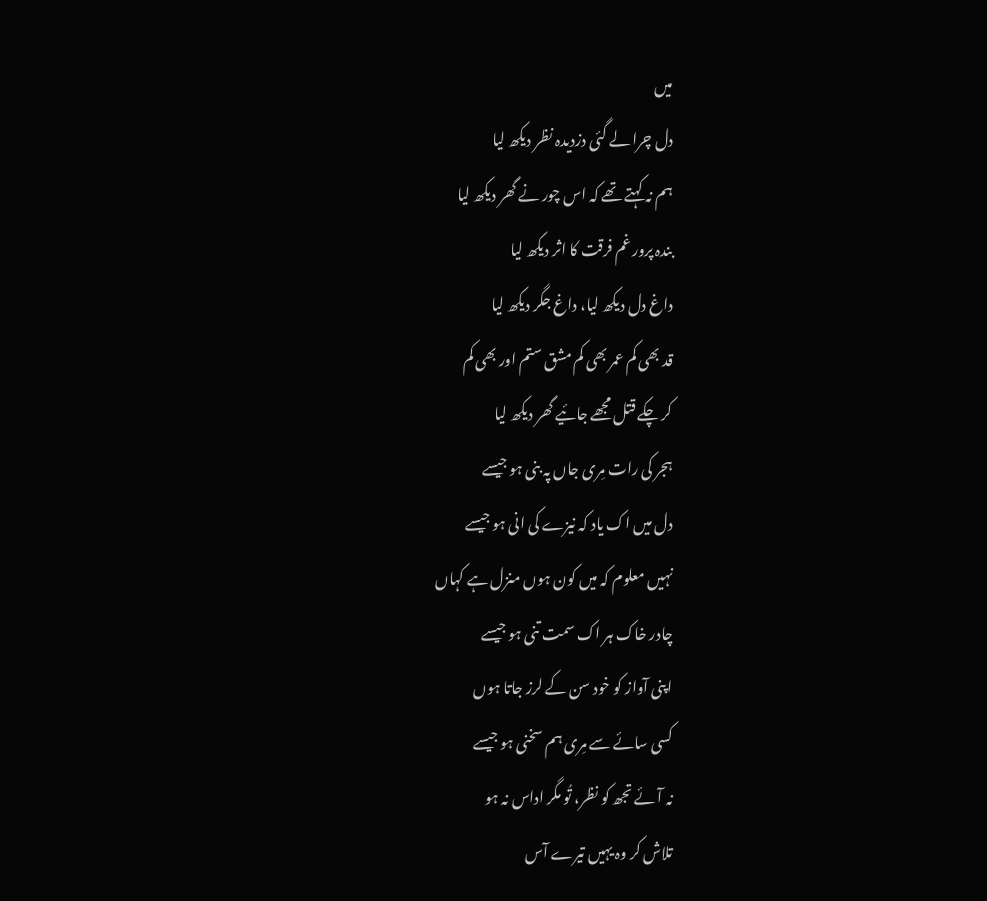میں
دل چرا لے گئی دزدیدہ نظر دیکھ لیا
ہم نہ کہتے تھے کہ اس چور نے گھر دیکھ لیا
بندہ پرور غم فرقت کا اثر دیکھ لیا
داغ دل دیکھ لیا، داغ جگر دیکھ لیا
قد بھی کم عمر بھی کم مشق ستم اور بھی کم
کر چکے قتل مجھے جائیے گھر دیکھ لیا
ہجر کی رات مِری جاں پہ بنی ہو جیسے
دل میں اک یاد کہ نیزے کی انی ہو جیسے
نہیں معلوم کہ میں کون ہوں منزل ہے کہاں
چادر خاک ہر اک سمت تنی ہو جیسے
اپنی آواز کو خود سن کے لرز جاتا ہوں
کسی سائے سے مِری ہم سخنی ہو جیسے
نہ آئے تجھ کو نظر، تُو مگر اداس نہ ہو
تلاش کر وہ یہیں تیرے آس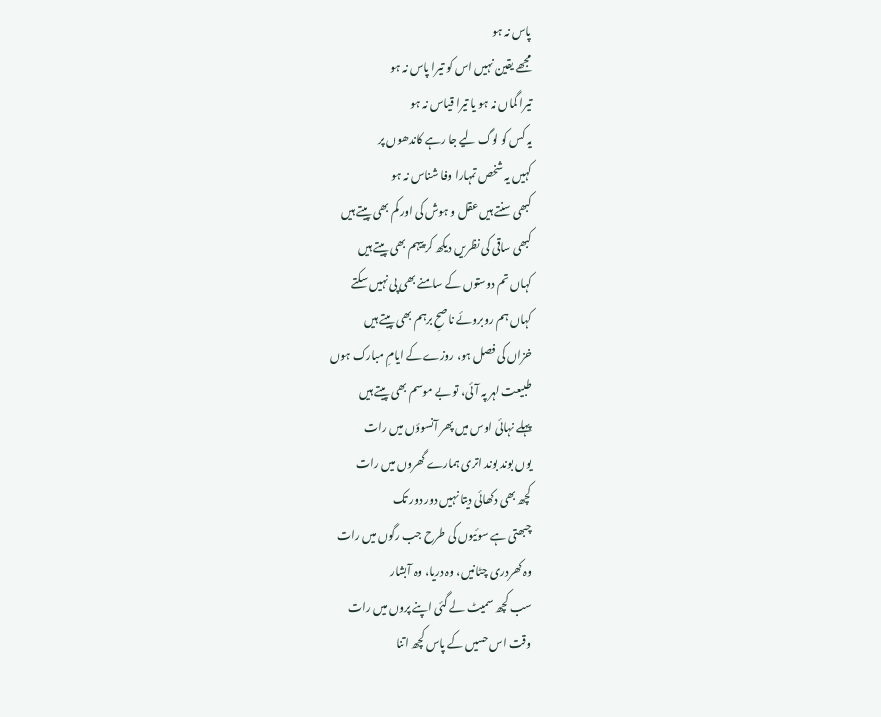پاس نہ ہو
مجھے یقین نہیں اس کو تیرا پاس نہ ہو
تیرا گماں نہ ہو یا تیرا قیاس نہ ہو
یہ کس کو لوگ لیے جا رہے کاندھوں پر
کہیں یہ شخص تمہارا وفا شناس نہ ہو
کبھی سنتے ہیں عقل و ہوش کی اور کم بھی پیتے ہیں
کبھی ساقی کی نظریں دیکھ کر پیہم بھی پیتے ہیں
کہاں تم دوستوں کے سامنے بھی پی نہیں سکتے
کہاں ہم روبروئے ناصحِ برہم بھی پیتے ہیں
خزاں کی فصل ہو، روزے کے ایامِ مبارک ہوں
طبیعت لہر پہ آئی، تو بے موسم بھی پیتے ہیں
پہلے نہائی اوس میں پھر آنسوؤں میں رات
یوں بوند بوند اتری ہمارے گھروں میں رات
کچھ بھی دکھائی دیتا نہیں دور دور تک
چبھتی ہے سوئیوں کی طرح جب رگوں میں رات
وہ کھردری چٹانیں، وہ دریا، وہ آبشار
سب کچھ سمیٹ لے گئی اپنے پروں میں رات
وقت اس حسیں کے پاس کچھ اتنا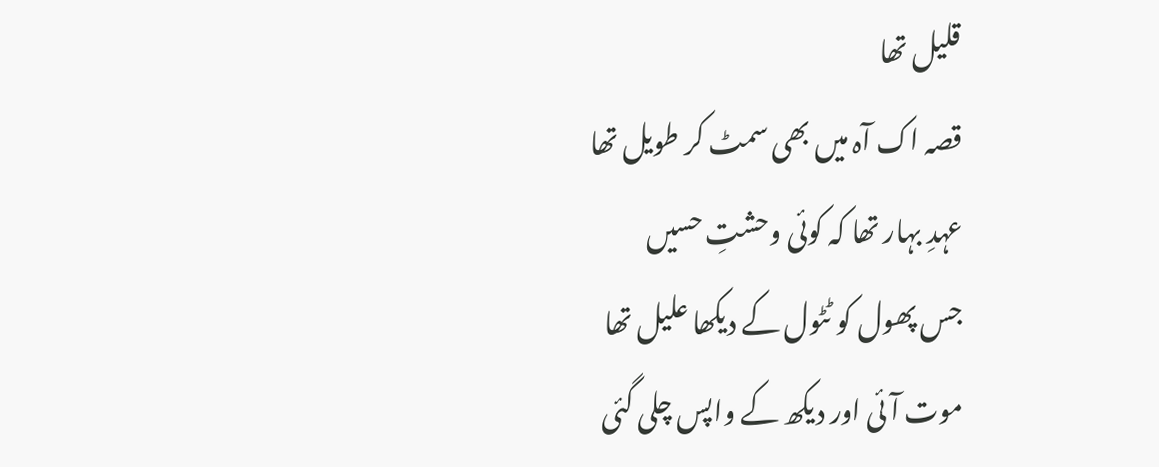قلیل تھا
قصہ اک آہ میں بھی سمٹ کر طویل تھا
عہدِ بہار تھا کہ کوئی وحشتِ حسیں
جس پھول کو ٹٹول کے دیکھا علیل تھا
موت آئی اور دیکھ کے واپس چلی گئی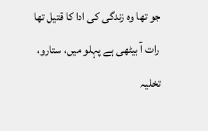جو تھا وہ زندگی کی ادا کا قتیل تھا
رات آ بیٹھی ہے پہلو میں، ستارو، تخلیہ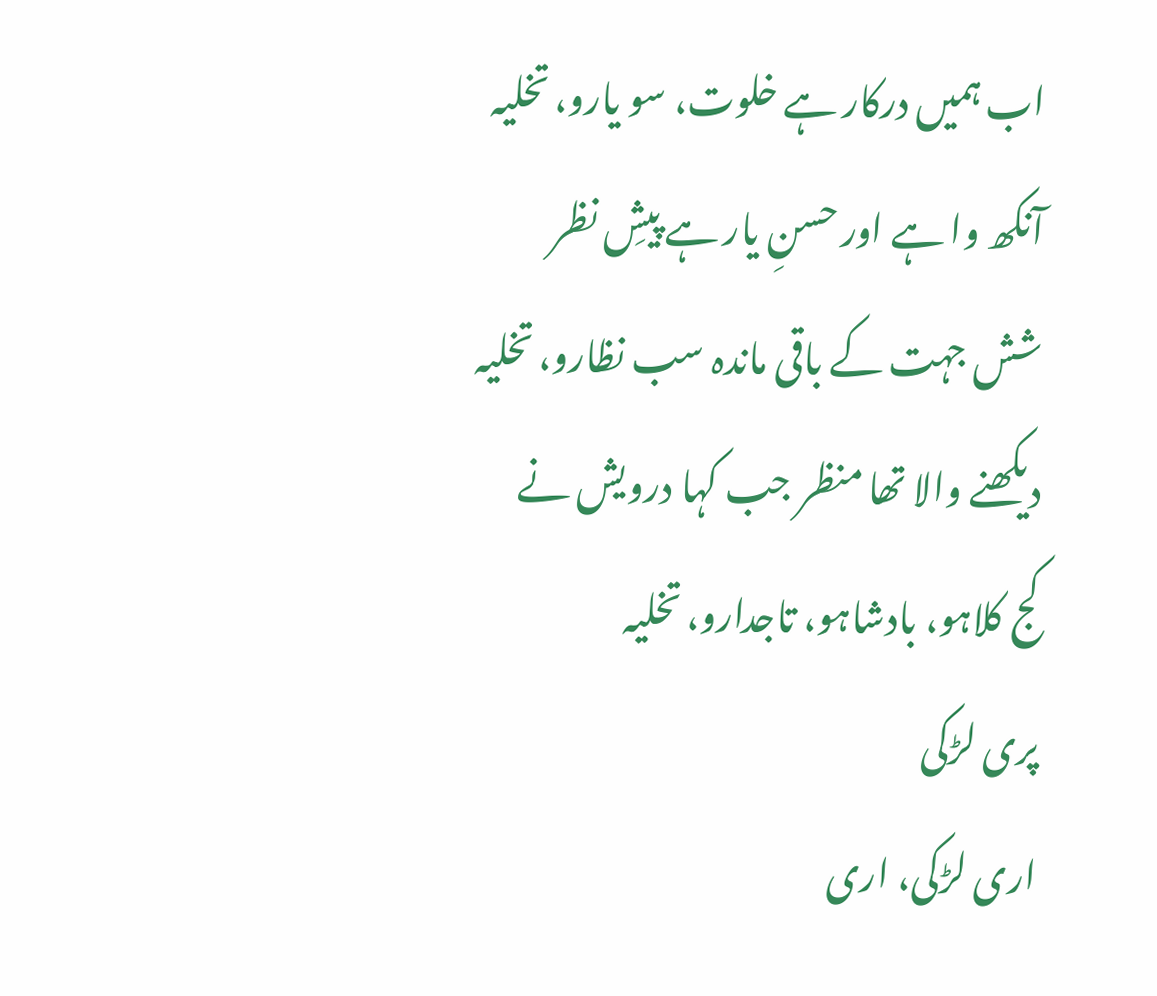اب ہمیں درکار ہے خلوت، سو یارو، تخلیہ
آنکھ وا ہے اور حسنِ یار ہے پیشِ نظر
شش جہت کے باقی ماندہ سب نظارو، تخلیہ
دیکھنے والا تھا منظر جب کہا درویش نے
کج کلاہو، بادشاہو، تاجدارو، تخلیہ
پری لڑکی
اری لڑکی، اری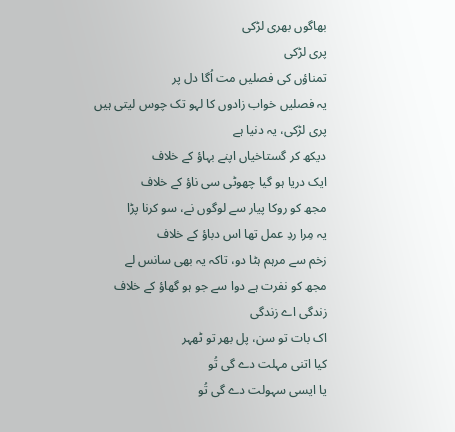بھاگوں بھری لڑکی
پری لڑکی
تمناؤں کی فصلیں مت اُگا دل پر
یہ فصلیں خواب زادوں کا لہو تک چوس لیتی ہیں
پری لڑکی، یہ دنیا ہے
دیکھ کر گستاخیاں اپنے بہاؤ کے خلاف
ایک دریا ہو گیا چھوٹی سی ناؤ کے خلاف
مجھ کو روکا پیار سے لوگوں نے، سو کرنا پڑا
یہ مِرا ردِ عمل تھا اس دباؤ کے خلاف
زخم سے مرہم ہٹا دو، تاکہ یہ بھی سانس لے
مجھ کو نفرت ہے دوا سے جو ہو گھاؤ کے خلاف
زندگی اے زندگی
اک بات تو سن، پل بھر تو ٹھہر
کیا اتنی مہلت دے گی تُو
یا ایسی سہولت دے گی تُو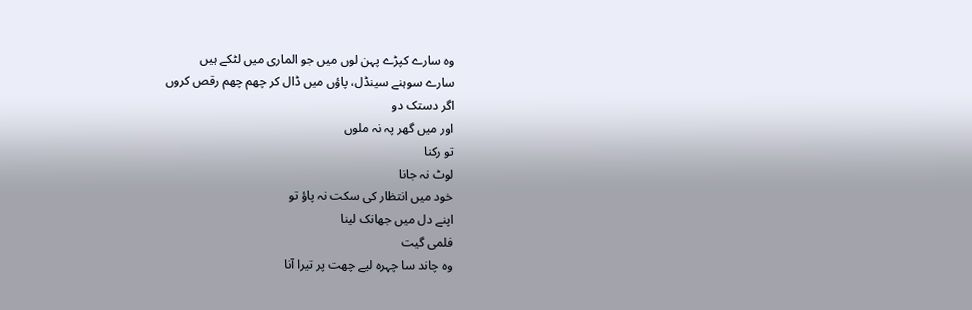وہ سارے کپڑے پہن لوں میں جو الماری میں لٹکے ہیں
سارے سوہنے سینڈل، پاؤں میں ڈال کر چھم چھم رقص کروں
اگر دستک دو
اور میں گھر پہ نہ ملوں
تو رکنا
لوٹ نہ جانا
خود میں انتظار کی سکت نہ پاؤ تو
اپنے دل میں جھانک لینا
فلمی گیت
وہ چاند سا چہرہ لیے چھت پر تیرا آنا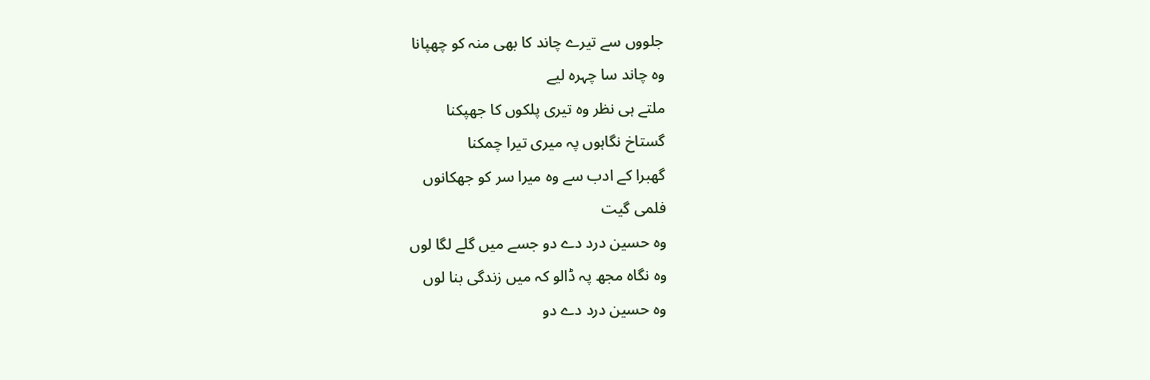جلووں سے تیرے چاند کا بھی منہ کو چھپانا
وہ چاند سا چہرہ لیے
ملتے ہی نظر وہ تیری پلکوں کا جھپکنا
گستاخ نگاہوں پہ میری تیرا چمکنا
گھبرا کے ادب سے وہ میرا سر کو جھکانوں
فلمی گیت
وہ حسین درد دے دو جسے میں گلے لگا لوں
وہ نگاہ مجھ پہ ڈالو کہ میں زندگی بنا لوں
وہ حسین درد دے دو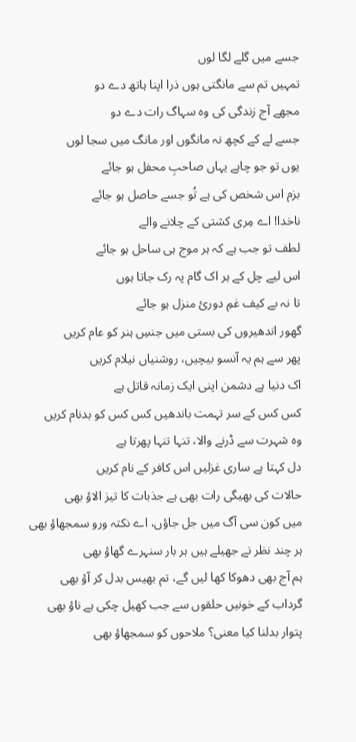جسے میں گلے لگا لوں
تمہیں تم سے مانگتی ہوں ذرا اپنا ہاتھ دے دو
مجھے آج زندگی کی وہ سہاگ رات دے دو
جسے لے کے کچھ نہ مانگوں اور مانگ میں سجا لوں
یوں تو جو چاہے یہاں صاحبِ محفل ہو جائے
بزم اس شخص کی ہے تُو جسے حاصل ہو جائے
ناخدا! اے مِری کشتی کے چلانے والے
لطف تو جب ہے کہ ہر موج ہی ساحل ہو جائے
اس لیے چل کے ہر اک گام پہ رک جاتا ہوں
تا نہ بے کیف غمِ دورئ منزل ہو جائے
گھور اندھیروں کی بستی میں جنسِ ہنر کو عام کریں
پھر سے ہم یہ آنسو بیچیں، روشنیاں نیلام کریں
اک دنیا ہے دشمن اپنی ایک زمانہ قاتل ہے
کس کس کے سر تہمت باندھیں کس کس کو بدنام کریں
وہ شہرت سے ڈرنے والا، تنہا تنہا پھرتا ہے
دل کہتا ہے ساری غزلیں اس کافر کے نام کریں
حالات کی بھیگی رات بھی ہے جذبات کا تیز الاؤ بھی
میں کون سی آگ میں جل جاؤں، اے نکتہ ورو سمجھاؤ بھی
ہر چند نظر نے جھیلے ہیں ہر بار سنہرے گھاؤ بھی
ہم آج بھی دھوکا کھا لیں گے، تم بھیس بدل کر آؤ بھی
گرداب کے خونیں حلقوں سے جب کھیل چکی ہے ناؤ بھی
پتوار بدلنا کیا معنی؟ ملاحوں کو سمجھاؤ بھی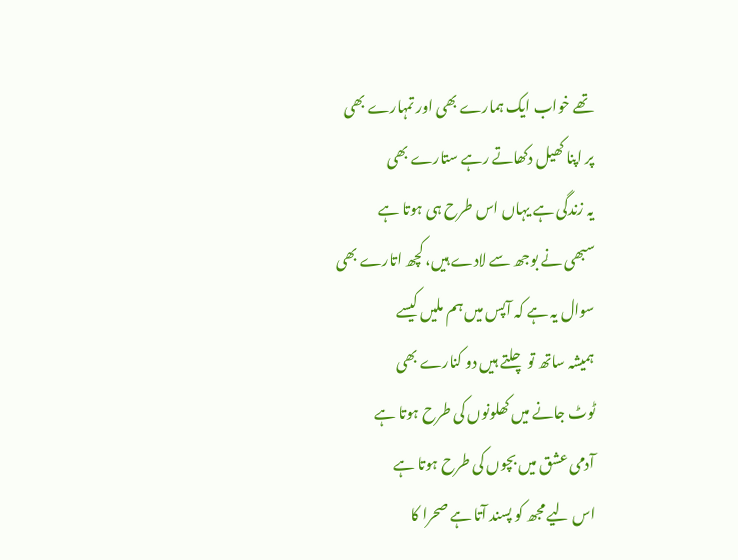تھے خواب ایک ہمارے بھی اور تمہارے بھی
پر اپنا کھیل دکھاتے رہے ستارے بھی
یہ زندگی ہے یہاں اس طرح ہی ہوتا ہے
سبھی نے بوجھ سے لادے ہیں، کچھ اتارے بھی
سوال یہ ہے کہ آپس میں ہم ملیں کیسے
ہمیشہ ساتھ تو چلتے ہیں دو کنارے بھی
ٹوٹ جانے میں کھلونوں کی طرح ہوتا ہے
آدمی عشق میں بچوں کی طرح ہوتا ہے
اس لیے مجھ کو پسند آتا ہے صحرا کا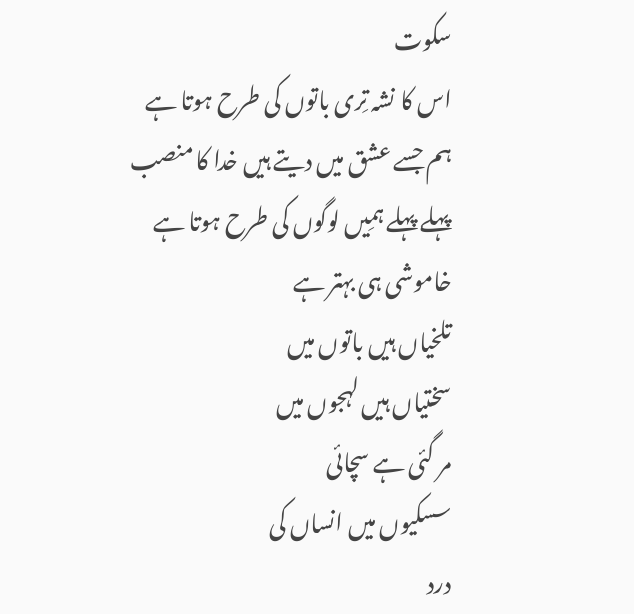سکوت
اس کا نشہ تِری باتوں کی طرح ہوتا ہے
ہم جسے عشق میں دیتے ہیں خدا کا منصب
پہلے پہلے ہمِیں لوگوں کی طرح ہوتا ہے
خاموشی ہی بہتر ہے
تلخیاں ہیں باتوں میں
سختیاں ہیں لہجوں میں
مر گئی ہے سچائی
سسکیوں میں انساں کی
درد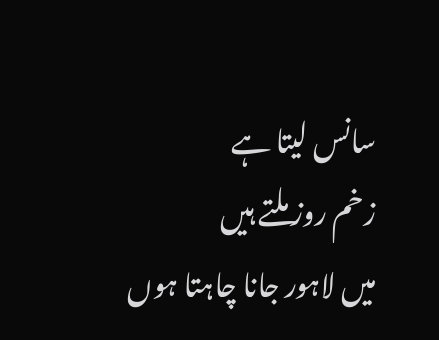سانس لیتا ہے
زخم روز ملتے ہیں
میں لاہور جانا چاہتا ہوں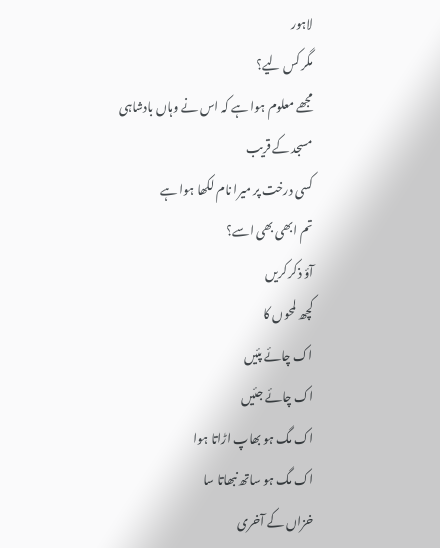لاہور
مگر کس لیے؟
مجھے معلوم ہوا ہے کہ اس نے وہاں بادشاہی مسجد کے قریب
کسی درخت پر میرا نام لکھا ہوا ہے
تم ابھی بھی اسے؟
آؤ ذکر کریں
کچھ لمحوں کا
اک چائے پئیں
اک چائے جئيں
اک مگ ہو بھاپ اڑاتا ہوا
اک مگ ہو ساتھ نبھاتا سا
خزاں کے آخری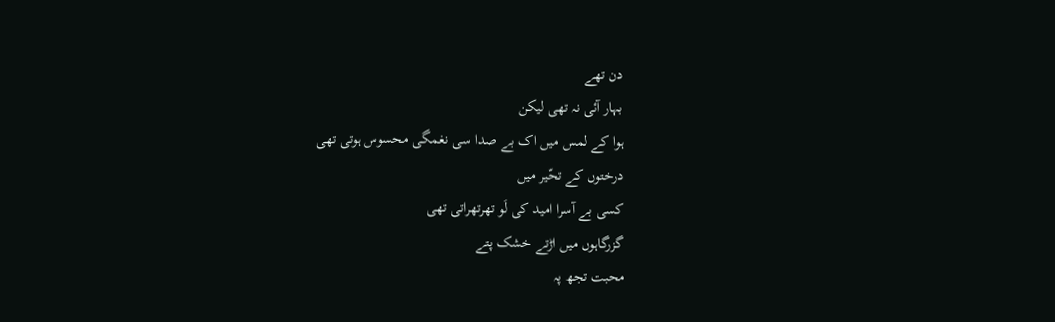دن تھے
بہار آئی نہ تھی لیکن
ہوا کے لمس میں اک بے صدا سی نغمگی محسوس ہوتی تھی
درختوں کے تحّیر میں
کسی بے آسرا امید کی لَو تھرتھراتی تھی
گزرگاہوں میں اڑتے خشک پتے
محبت تجھ پہ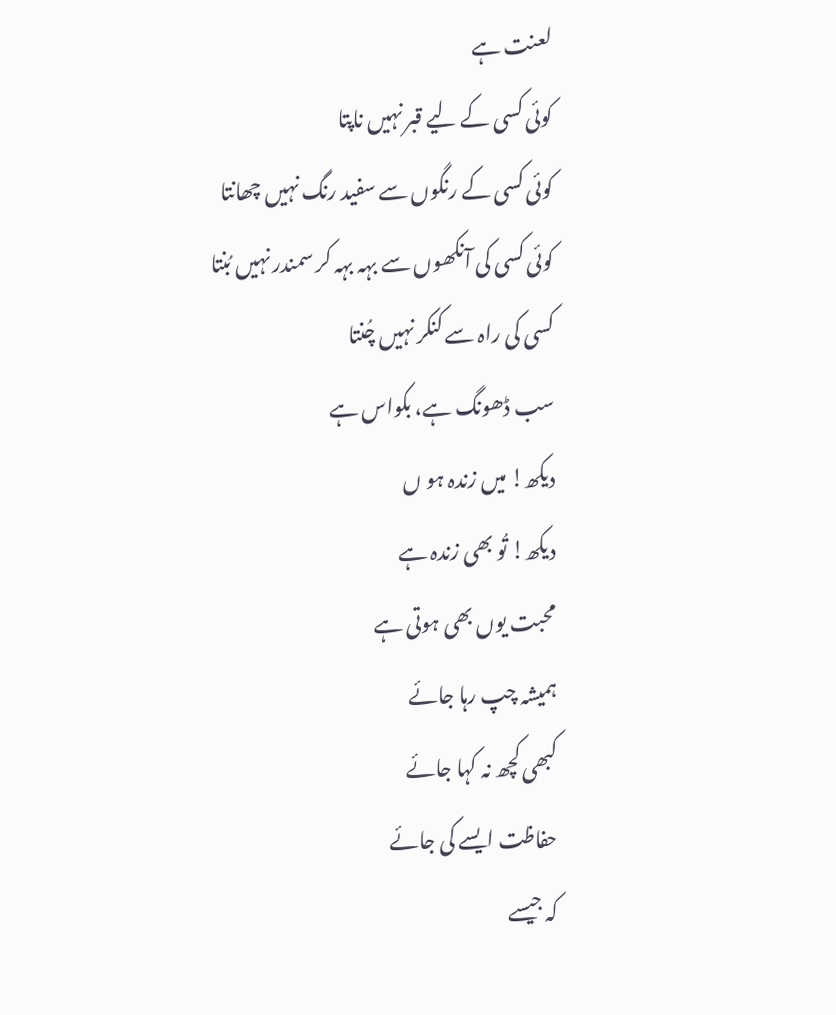لعنت ہے
کوئی کسی کے لیے قبر نہیں ناپتا
کوئی کسی کے رنگوں سے سفید رنگ نہیں چھانتا
کوئی کسی کی آنکھوں سے بہہ بہہ کر سمندر نہیں بُنتا
کسی کی راہ سے کنکر نہیں چُنتا
سب ڈھونگ ہے، بکواس ہے
دیکھ! میں زندہ ہو ں
دیکھ! تُو بھی زندہ ہے
محبت یوں بھی ہوتی ہے
ہمیشہ چپ رہا جائے
کبھی کچھ نہ کہا جائے
حفاظت ایسے کی جائے
کہ جیسے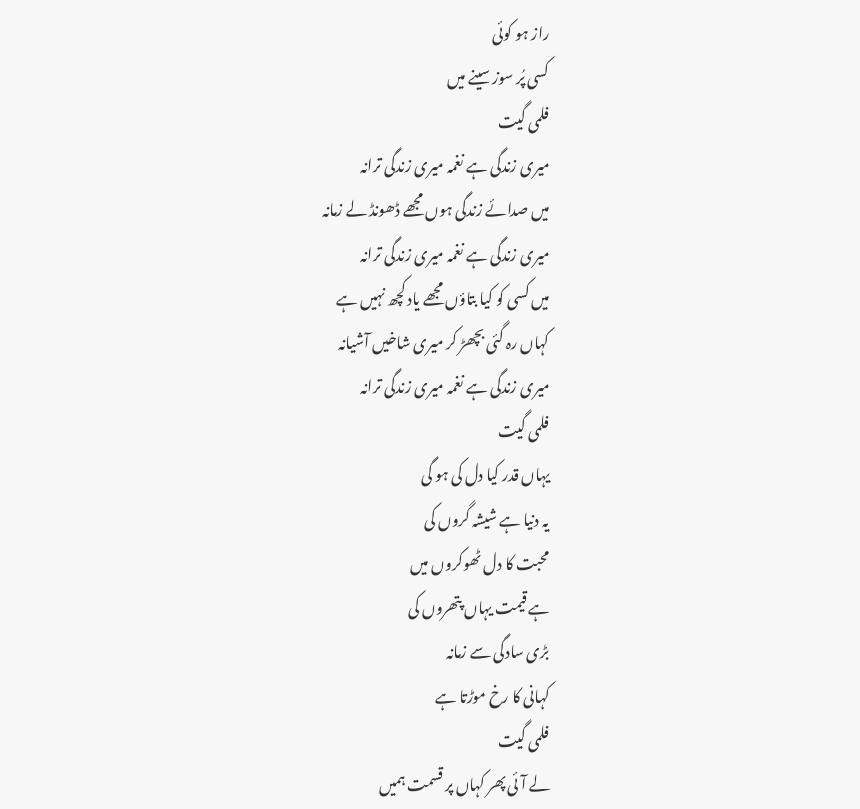راز ہو کوئی
کسی پُر سوز سینے میں
فلمی گیت
میری زندگی ہے نغمہ میری زندگی ترانہ
میں صدائے زندگی ہوں مجھے ڈھونڈ لے زمانہ
میری زندگی ہے نغمہ میری زندگی ترانہ
میں کسی کو کیا بتاؤں مجھے یاد کچھ نہیں ہے
کہاں رہ گئی بچھڑ کر میری شاخیں آشیانہ
میری زندگی ہے نغمہ میری زندگی ترانہ
فلمی گیت
یہاں قدر کیا دل کی ہو گی
یہ دنیا ہے شیشہ گروں کی
محبت کا دل ٹھوکروں میں
ہے قیمت یہاں پتھروں کی
بڑی سادگی سے زمانہ
کہانی کا رخ موڑتا ہے
فلمی گیت
لے آئی پھر کہاں پر قسمت ہمیں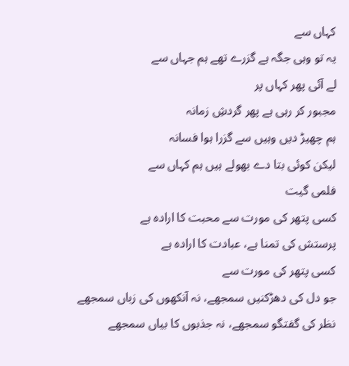کہاں سے
یہ تو وہی جگہ ہے گزرے تھے ہم جہاں سے
لے آئی پھر کہاں پر
مجبور کر رہی ہے پھر گردشِ زمانہ
ہم چھیڑ دیں وہیں سے گزرا ہوا فسانہ
لیکن کوئی بتا دے بھولے ہیں ہم کہاں سے
فلمی گیت
کسی پتھر کی مورت سے محبت کا ارادہ ہے
پرستش کی تمنا ہے، عبادت کا ارادہ ہے
کسی پتھر کی مورت سے
جو دل کی دھڑکنیں سمجھے، نہ آنکھوں کی زباں سمجھے
نظر کی گفتگو سمجھے، نہ جذبوں کا بیاں سمجھے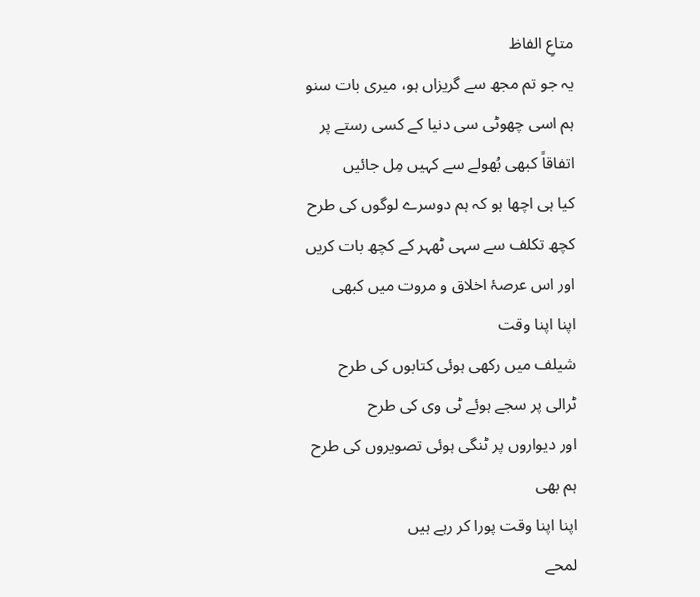متاعِ الفاظ
یہ جو تم مجھ سے گریزاں ہو، میری بات سنو
ہم اسی چھوٹی سی دنیا کے کسی رستے پر
اتفاقاً کبھی بُھولے سے کہیں مِل جائیں
کیا ہی اچھا ہو کہ ہم دوسرے لوگوں کی طرح
کچھ تکلف سے سہی ٹھہر کے کچھ بات کریں
اور اس عرصۂ اخلاق و مروت میں کبھی
اپنا اپنا وقت
شیلف میں رکھی ہوئی کتابوں کی طرح
ٹرالی پر سجے ہوئے ٹی وی کی طرح
اور دیواروں پر ٹنگی ہوئی تصویروں کی طرح
ہم بھی
اپنا اپنا وقت پورا کر رہے ہیں
لمحے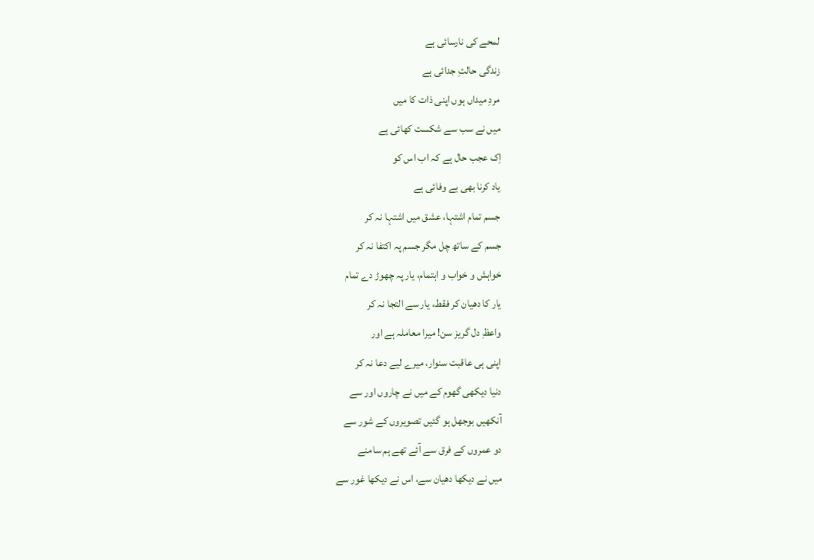لمحے کی نارسائی ہے
زندگی حالتِ جدائی ہے
مردِ میداں ہوں اپنی ذات کا میں
میں نے سب سے شکست کھائی ہے
اِک عجب حال ہے کہ اب اس کو
یاد کرنا بھی بے وفائی ہے
جسم تمام اشتہا، عشق میں اشتہا نہ کر
جسم کے ساتھ چل مگر جسم پہ اکتفا نہ کر
خواہش و خواب و اہتمام، یار پہ چھوڑ دے تمام
یار کا دھیان کر فقط، یار سے التجا نہ کر
واعظِ دل گریز سن! میرا معاملہ ہے اور
اپنی ہی عاقبت سنوار، میرے لیے دعا نہ کر
دنیا دیکھی گھوم کے میں نے چاروں اور سے
آنکھیں بوجھل ہو گئیں تصویروں کے شور سے
دو عمروں کے فرق سے آئے تھے ہم سامنے
میں نے دیکھا دھیان سے، اس نے دیکھا غور سے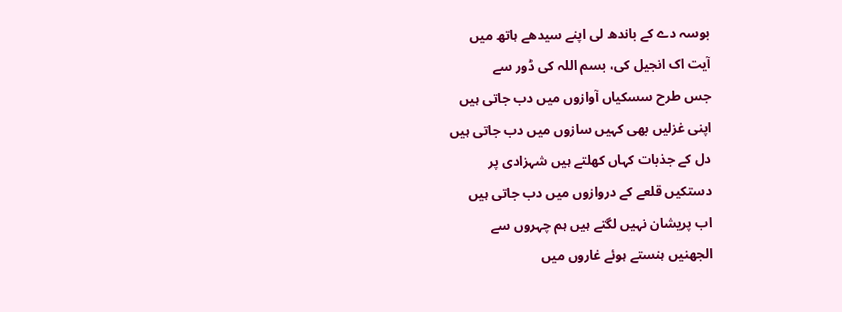بوسہ دے کے باندھ لی اپنے سیدھے ہاتھ میں
آیت اک انجیل کی، بسم اللہ کی ڈور سے
جس طرح سسکیاں آوازوں میں دب جاتی ہیں
اپنی غزلیں بھی کہیں سازوں میں دب جاتی ہیں
دل کے جذبات کہاں کھلتے ہیں شہزادی پر
دستکیں قلعے کے دروازوں میں دب جاتی ہیں
اب پریشان نہیں لگتے ہیں ہم چہروں سے
الجھنیں ہنستے ہوئے غاروں میں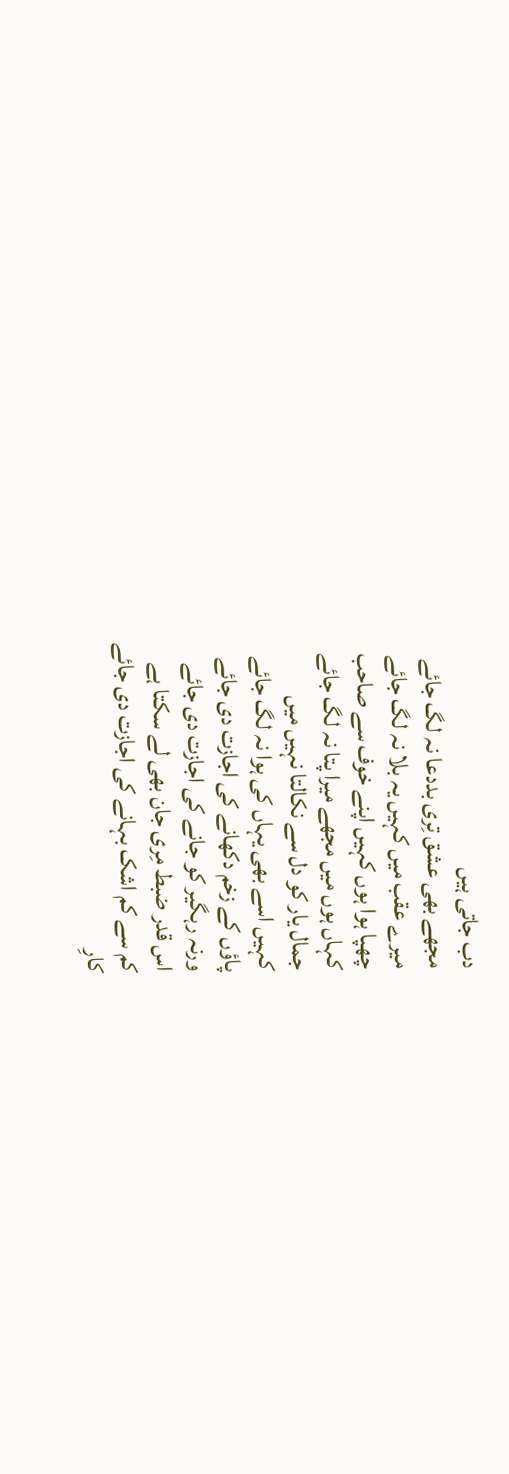دب جاتی ہیں
مجھے بھی عشق تِری بددعا نہ لگ جائے
میرے عقب میں کہیں یہ بلا نہ لگ جائے
چھپا ہوا ہوں کہیں اپنے خوف سے صاحب
کہاں ہوں میں مجھے میرا پتا نہ لگ جائے
جمال یار کو دل سے نکالتا نہیں میں
کہیں اسے بھی یہاں کی ہوا نہ لگ جائے
پاؤں کے زخم دکھانے کی اجازت دی جائے
ورنہ رہگیر کو جانے کی اجازت دی جائے
اس قدر ضبط مِری جان بھی لے سکتا ہے
کم سے کم اشک بہانے کی اجازت دی جائے
کارِ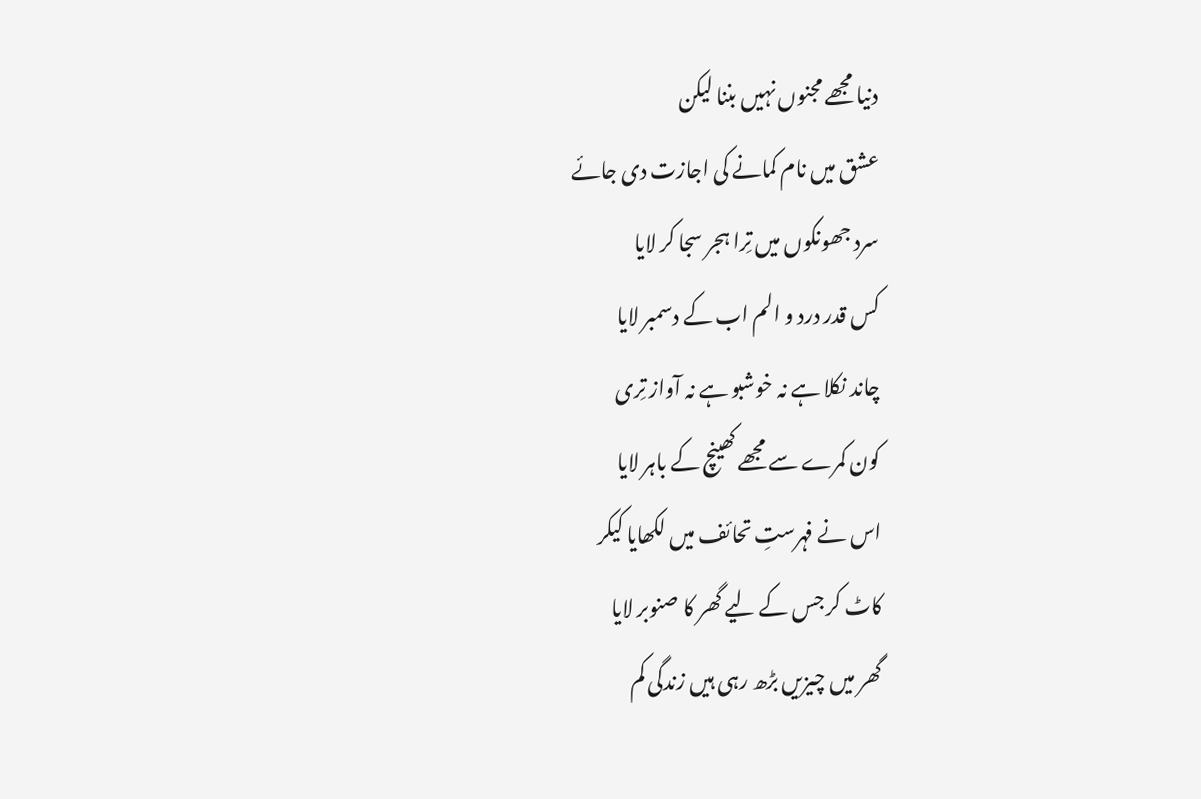دنیا مجھے مجنوں نہیں بننا لیکن
عشق میں نام کمانے کی اجازت دی جائے
سرد جھونکوں میں تِرا ہجر سجا کر لایا
کس قدر درد و الم اب کے دسمبر لایا
چاند نکلا ہے نہ خوشبو ہے نہ آواز تِری
کون کمرے سے مجھے کھینچ کے باہر لایا
اس نے فہرستِ تحائف میں لکھایا کیکر
کاٹ کر جس کے لیے گھر کا صنوبر لایا
گھر میں چیزیں بڑھ رہی ہیں زندگی کم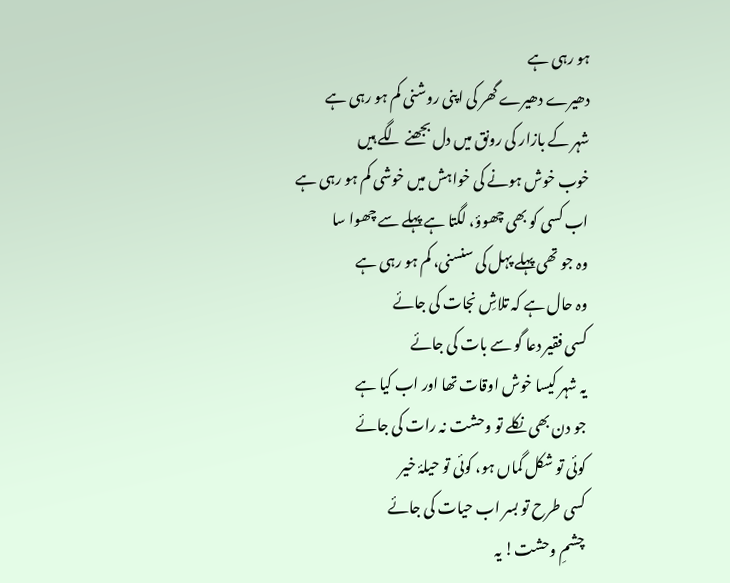ہو رہی ہے
دھیرے دھیرے گھر کی اپنی روشنی کم ہو رہی ہے
شہر کے بازار کی رونق میں دل بجھنے لگے ہیں
خوب خوش ہونے کی خواہش میں خوشی کم ہو رہی ہے
اب کسی کو بھی چھوؤ، لگتا ہے پہلے سے چھوا سا
وہ جو تھی پہلے پہل کی سنسنی، کم ہو رہی ہے
وہ حال ہے کہ تلاشِ نجات کی جائے
کسی فقیر دعا گو سے بات کی جائے
یہ شہر کیسا خوش اوقات تھا اور اب کیا ہے
جو دن بھی نکلے تو وحشت نہ رات کی جائے
کوئی تو شکل گماں ہو، کوئی تو حیلۂ خیر
کسی طرح تو بسر اب حیات کی جائے
چشمِ وحشت! یہ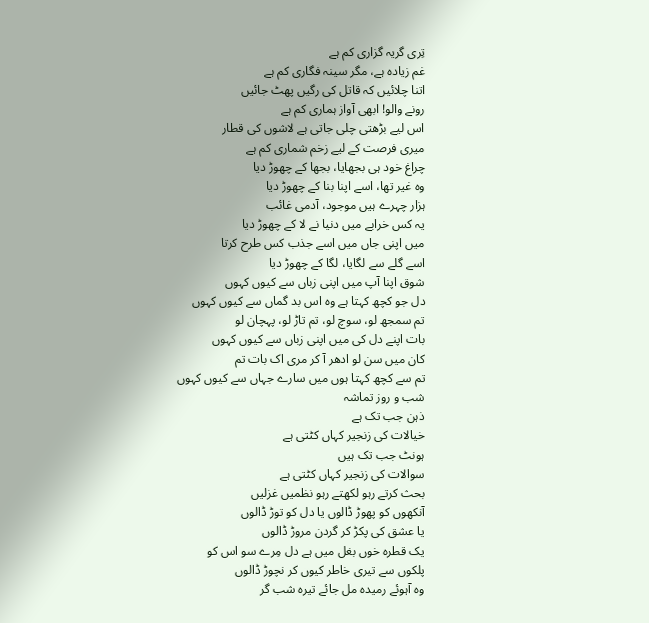تِری گریہ گزاری کم ہے
غم زیادہ ہے، مگر سینہ فگاری کم ہے
اتنا چلائیں کہ قاتل کی رگیں پھٹ جائیں
رونے والو! ابھی آواز ہماری کم ہے
اس لیے بڑھتی چلی جاتی ہے لاشوں کی قطار
میری فرصت کے لیے زخم شماری کم ہے
چراغ خود ہی بجھایا، بجھا کے چھوڑ دیا
وہ غیر تھا، اسے اپنا بنا کے چھوڑ دیا
ہزار چہرے ہیں موجود، آدمی غائب
یہ کس خرابے میں دنیا نے لا کے چھوڑ دیا
میں اپنی جاں میں اسے جذب کس طرح کرتا
اسے گلے سے لگایا، لگا کے چھوڑ دیا
شوق اپنا آپ میں اپنی زباں سے کیوں کہوں
دل جو کچھ کہتا ہے وہ اس بد گماں سے کیوں کہوں
تم سمجھ لو، سوچ لو، تم تاڑ لو، پہچان لو
بات اپنے دل کی میں اپنی زباں سے کیوں کہوں
کان میں سن لو ادھر آ کر مری اک بات تم
تم سے کچھ کہتا ہوں میں سارے جہاں سے کیوں کہوں
شب و روز تماشہ
ذہن جب تک ہے
خیالات کی زنجیر کہاں کٹتی ہے
ہونٹ جب تک ہیں
سوالات کی زنجیر کہاں کٹتی ہے
بحث کرتے رہو لکھتے رہو نظمیں غزلیں
آنکھوں کو پھوڑ ڈالوں یا دل کو توڑ ڈالوں
یا عشق کی پکڑ کر گردن مروڑ ڈالوں
یک قطرہ خوں بغل میں ہے دل مِرے سو اس کو
پلکوں سے تیری خاطر کیوں کر نچوڑ ڈالوں
وہ آہوئے رمیدہ مل جائے تیرہ شب گر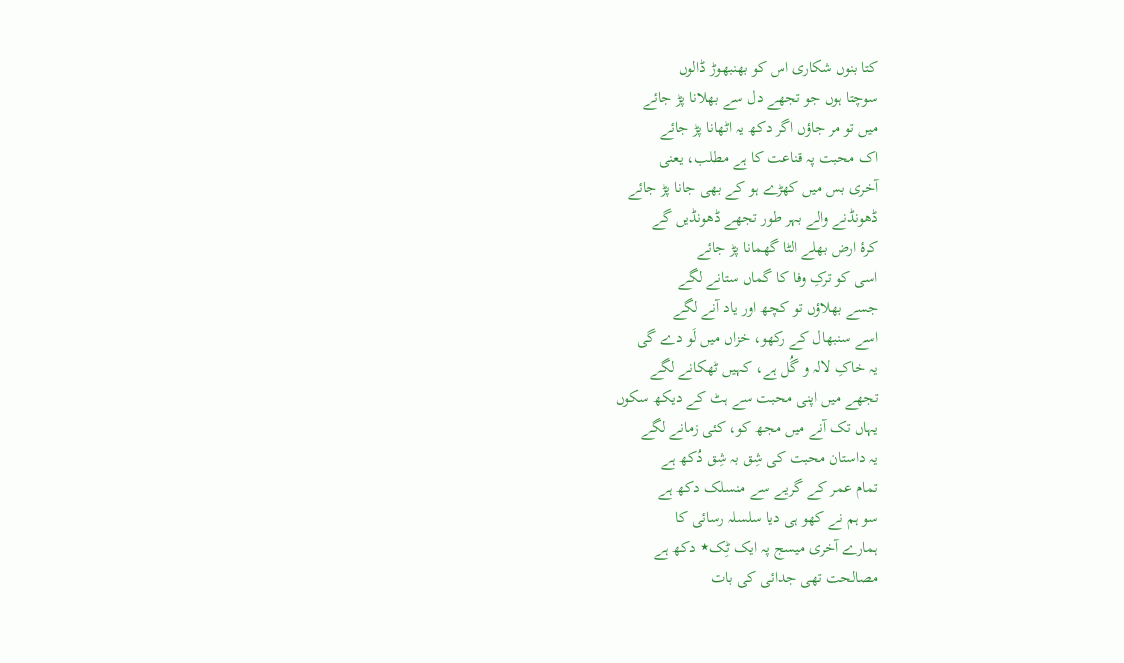کتا بنوں شکاری اس کو بھنبھوڑ ڈالوں
سوچتا ہوں جو تجھے دل سے بھلانا پڑ جائے
میں تو مر جاؤں اگر دکھ یہ اٹھانا پڑ جائے
اک محبت پہ قناعت کا ہے مطلب، یعنی
آخری بس میں کھڑے ہو کے بھی جانا پڑ جائے
ڈھونڈنے والے بہر طور تجھے ڈھونڈیں گے
کرۂ ارض بھلے الٹا گھمانا پڑ جائے
اسی کو ترکِ وفا کا گماں ستانے لگے
جسے بھلاؤں تو کچھ اور یاد آنے لگے
اسے سنبھال کے رکھو، خزاں میں لَو دے گی
یہ خاکِ لالہ و گُل ہے، کہیں ٹھکانے لگے
تجھے میں اپنی محبت سے ہٹ کے دیکھ سکوں
یہاں تک آنے میں مجھ کو، کئی زمانے لگے
یہ داستان محبت کی شِق بہ شِق دُکھ ہے
تمام عمر کے گریے سے منسلک دکھ ہے
سو ہم نے کھو ہی دیا سلسلہ رسائی کا
ہمارے آخری میسج پہ ایک ٹِک٭ دکھ ہے
مصالحت تھی جدائی کی بات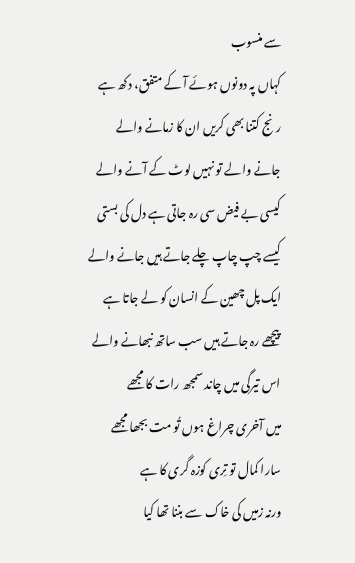سے منسوب
کہاں پہ دونوں ہوئے آ کے متفق، دکھ ہے
رنج کتنا بھی کریں ان کا زمانے والے
جانے والے تو نہیں لوٹ کے آنے والے
کیسی بے فیض سی رہ جاتی ہے دل کی بستی
کیسے چپ چاپ چلے جاتے ہیں جانے والے
ایک پل چھین کے انسان کو لے جاتا ہے
پیچھے رہ جاتے ہیں سب ساتھ نبھانے والے
اس تیرگی میں چاند سمجھ رات کا مجھے
میں آخری چراغ ہوں تُو مت بجھا مجھے
سارا کمال تو تِری کوزہ گری کا ہے
ورنہ زمیں کی خاک سے بننا تھا کیا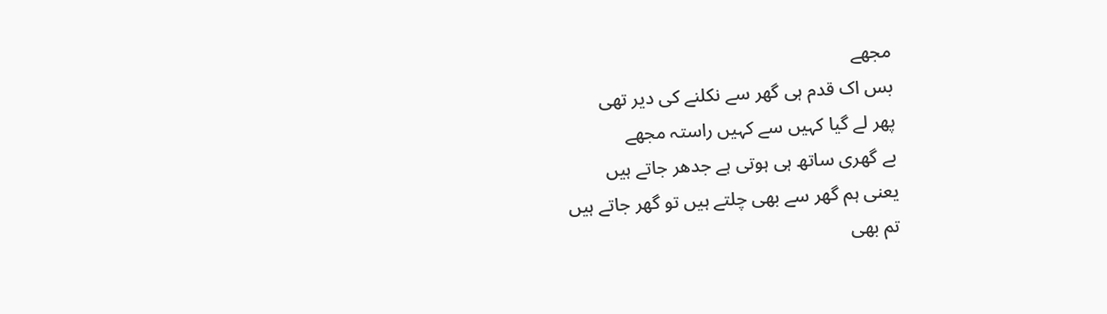مجھے
بس اک قدم ہی گھر سے نکلنے کی دیر تھی
پھر لے گیا کہیں سے کہیں راستہ مجھے
بے گھری ساتھ ہی ہوتی ہے جدھر جاتے ہیں
یعنی ہم گھر سے بھی چلتے ہیں تو گھر جاتے ہیں
تم بھی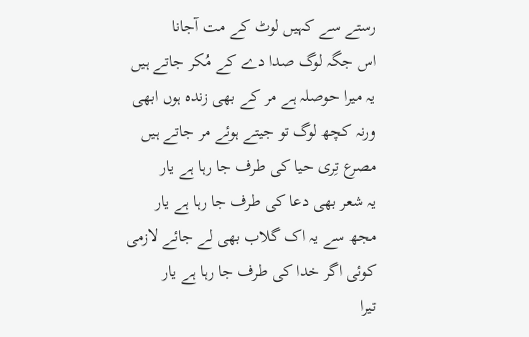رستے سے کہیں لوٹ کے مت آجانا
اس جگہ لوگ صدا دے کے مُکر جاتے ہیں
یہ میرا حوصلہ ہے مر کے بھی زندہ ہوں ابھی
ورنہ کچھ لوگ تو جیتے ہوئے مر جاتے ہیں
مصرع تِری حیا کی طرف جا رہا ہے یار
یہ شعر بھی دعا کی طرف جا رہا ہے یار
مجھ سے یہ اک گلاب بھی لے جائے لازمی
کوئی اگر خدا کی طرف جا رہا ہے یار
تیرا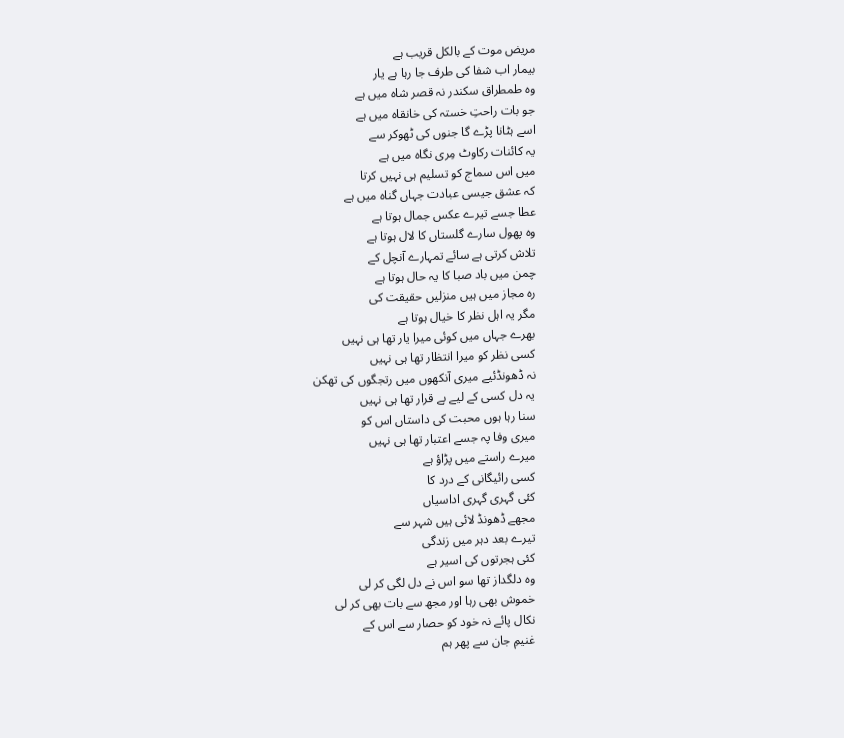مریض موت کے بالکل قریب ہے
بیمار اب شفا کی طرف جا رہا ہے یار
وہ طمطراق سکندر نہ قصر شاہ میں ہے
جو بات راحتِ خستہ کی خانقاہ میں ہے
اسے ہٹانا پڑے گا جنوں کی ٹھوکر سے
یہ کائنات رکاوٹ مِری نگاہ میں ہے
میں اس سماج کو تسلیم ہی نہیں کرتا
کہ عشق جیسی عبادت جہاں گناہ میں ہے
عطا جسے تیرے عکس جمال ہوتا ہے
وہ پھول سارے گلستاں کا لال ہوتا ہے
تلاش کرتی ہے سائے تمہارے آنچل کے
چمن میں باد صبا کا یہ حال ہوتا ہے
رہ مجاز میں ہیں منزلیں حقیقت کی
مگر یہ اہل نظر کا خیال ہوتا ہے
بھرے جہاں میں کوئی میرا یار تھا ہی نہیں
کسی نظر کو میرا انتظار تھا ہی نہیں
نہ ڈھونڈئیے میری آنکھوں میں رتجگوں کی تھکن
یہ دل کسی کے لیے بے قرار تھا ہی نہیں
سنا رہا ہوں محبت کی داستاں اس کو
میری وفا پہ جسے اعتبار تھا ہی نہیں
میرے راستے میں پڑاؤ ہے
کسی رائیگانی کے درد کا
کئی گہری گہری اداسیاں
مجھے ڈھونڈ لائی ہیں شہر سے
تیرے بعد دہر میں زندگی
کئی ہجرتوں کی اسیر ہے
وہ دلگداز تھا سو اس نے دل لگی کر لی
خموش بھی رہا اور مجھ سے بات بھی کر لی
نکال پائے نہ خود کو حصار سے اس کے
غنیمِ جان سے پھر ہم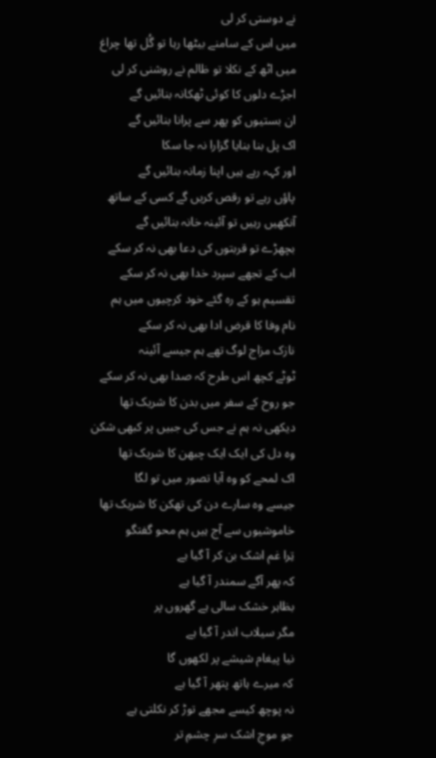نے دوستی کر لی
میں اس کے سامنے بیٹھا رہا تو گُل تھا چراغ
میں اٹھ کے نکلا تو ظالم نے روشنی کر لی
اجڑے دلوں کا کوئی ٹھکانہ بنائیں گے
ان بستیوں کو پھر سے پرانا بنائیں گے
اک پل بنا بنایا گزارا نہ جا سکا
اور کہہ رہے ہیں اپنا زمانہ بنائیں گے
پاؤں رہے تو رقص کریں گے کسی کے ساتھ
آنکھیں رہیں تو آئینہ خانہ بنائیں گے
بچھڑے تو قربتوں کی دعا بھی نہ کر سکے
اب کے تجھے سپرد خدا بھی نہ کر سکے
تقسیم ہو کے ره گئے خود کرچیوں میں ہم
نام وفا کا قرض ادا بھی نہ کر سکے
نازک مزاج لوگ تھے ہم جیسے آئینہ
ٹوٹے کچھ اس طرح کہ صدا بھی نہ کر سکے
جو روح کے سفر میں بدن کا شریک تھا
دیکھی نہ ہم نے جس کی جبیں پر کبھی شکن
وہ دل کی ایک ایک چبھن کا شریک تھا
اک لمحے کو وہ آیا تصور میں تو لگا
جیسے وہ سارے دن کی تھکن کا شریک تھا
خاموشیوں سے آج ہیں ہم محو گفتگو
تِرا غم اشک بن کر آ گیا ہے
کہ پھر آگے سمندر آ گیا ہے
بظاہر خشک سالی ہے گھروں پر
مگر سیلاب اندر آ گیا ہے
نیا پیغام شیشے پر لکھوں گا
کہ میرے ہاتھ پتھر آ گیا ہے
نہ پوچھ کیسے مجھے توڑ کر نکلتی ہے
جو موجِ اشک سرِ چشمِ تر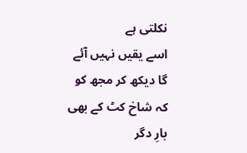نکلتی ہے
اسے یقیں نہیں آئے گا دیکھ کر مجھ کو
کہ شاخ کٹ کے بھی بارِ دگر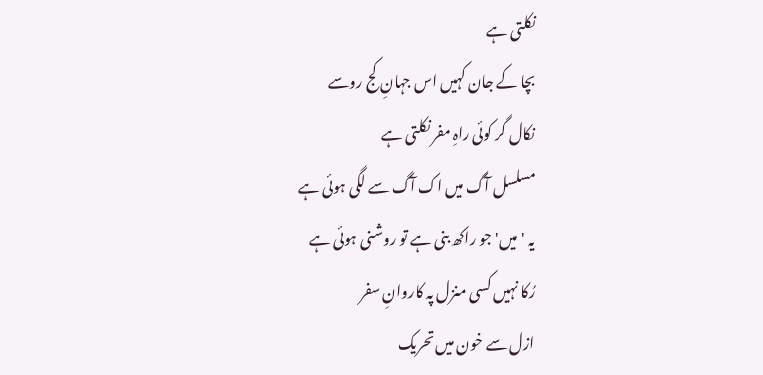نکلتی ہے
بچا کے جان کہیں اس جہانِ کج روسے
نکال گر کوئی راہِ مفر نکلتی ہے
مسلسل آگ میں اک آگ سے لگی ہوئی ہے
یہ 'میں' جو راکھ بنی ہے تو روشنی ہوئی ہے
رُکا نہیں کسی منزل پہ کاروانِ سفر
ازل سے خون میں تحریک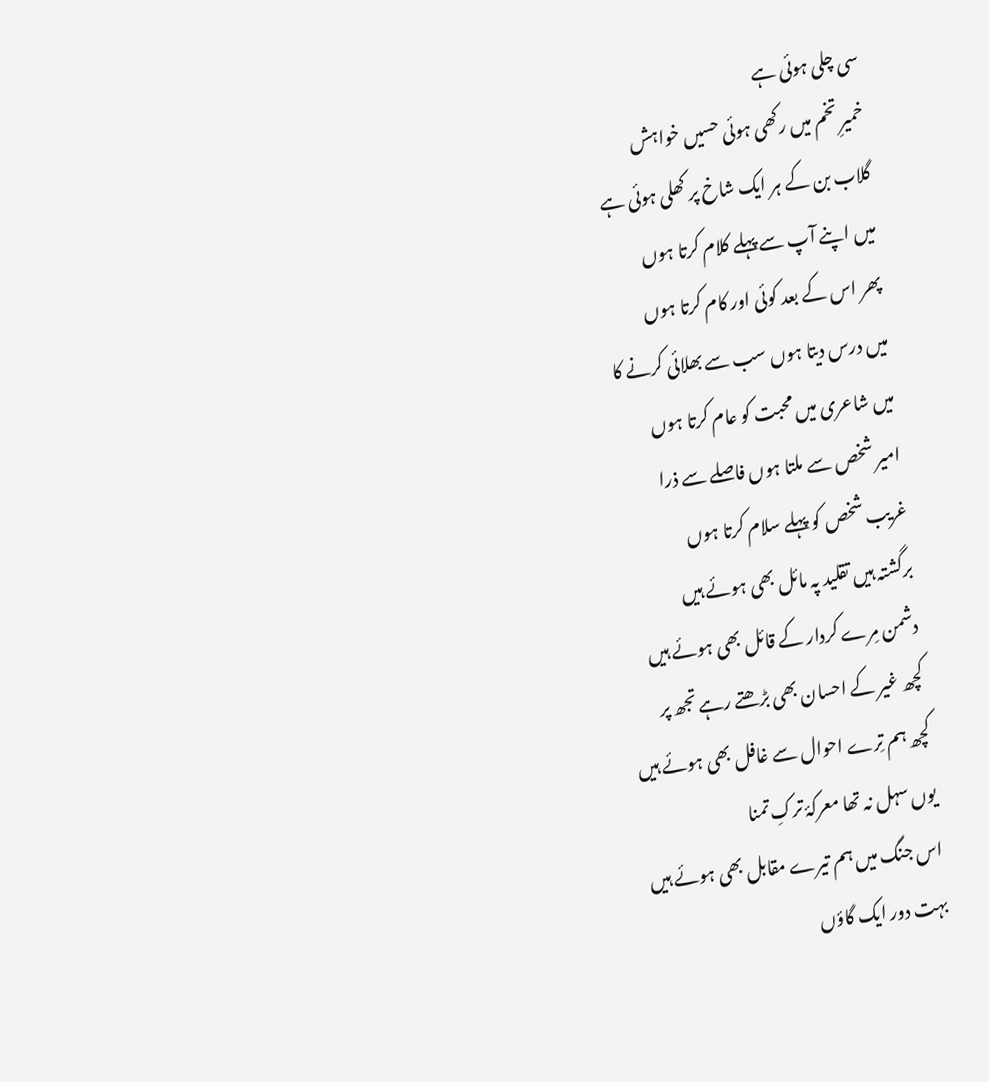سی چلی ہوئی ہے
خمیرِ تخم میں رکھی ہوئی حسیں خواہش
گلاب بن کے ہر ایک شاخ پر کھلی ہوئی ہے
میں اپنے آپ سے پہلے کلام کرتا ہوں
پھر اس کے بعد کوئی اور کام کرتا ہوں
میں درس دیتا ہوں سب سے بھلائی کرنے کا
میں شاعری میں محبت کو عام کرتا ہوں
امیر شخص سے ملتا ہوں فاصلے سے ذرا
غریب شخص کو پہلے سلام کرتا ہوں
برگشتہ ہیں تقلید پہ مائل بھی ہوئے ہیں
دشمن مِرے کردار کے قائل بھی ہوئے ہیں
کچھ غير کے احسان بھی بڑھتے رہے تجھ پر
کچھ ہم تِرے احوال سے غافل بھی ہوئے ہیں
یوں سہل نہ تھا معرکۂ ترکِ تمنا
اس جنگ میں ہم تیرے مقابل بھی ہوئے ہیں
بہت دور ایک گاؤں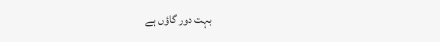بہت دور گاؤں ہے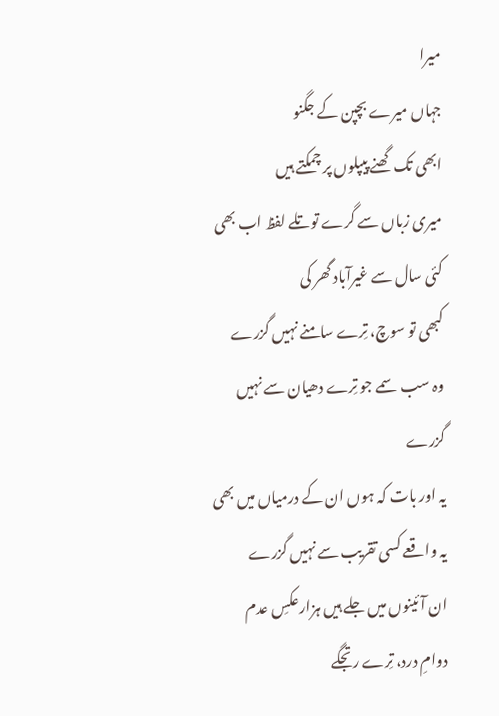میرا
جہاں میرے بچپن کے جگنو
ابھی تک گھنے پیپلوں پر چمکتے ہیں
میری زباں سے گرے توتلے لفظ اب بھی
کئی سال سے غیرآباد گھر کی
کبھی تو سوچ، تِرے سامنے نہیں گزرے
وہ سب سمے جو تِرے دھیان سے نہیں گزرے
یہ اور بات کہ ہوں ان کے درمیاں میں بھی
یہ واقعے کسی تقریب سے نہیں گزرے
ان آئینوں میں جلے ہیں ہزارعکسِ عدم
دوامِ درد، تِرے رتجگے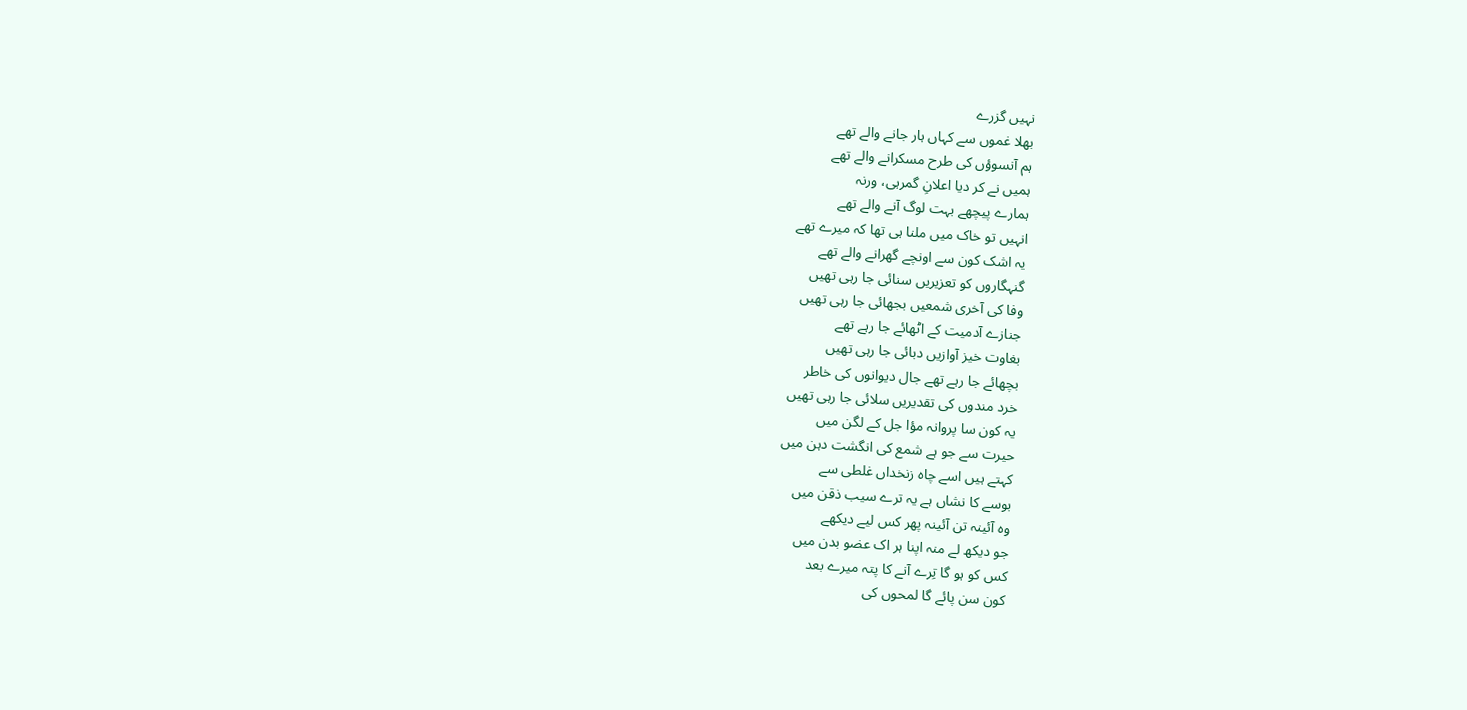نہیں گزرے
بھلا غموں سے کہاں ہار جانے والے تھے
ہم آنسوؤں کی طرح مسکرانے والے تھے
ہمیں نے کر دیا اعلانِ گمرہی، ورنہ
ہمارے پیچھے بہت لوگ آنے والے تھے
انہیں تو خاک میں ملنا ہی تھا کہ میرے تھے
یہ اشک کون سے اونچے گھرانے والے تھے
گنہگاروں کو تعزیریں سنائی جا رہی تھیں
وفا کی آخری شمعیں بجھائی جا رہی تھیں
جنازے آدمیت کے اٹھائے جا رہے تھے
بغاوت خیز آوازیں دبائی جا رہی تھیں
بچھائے جا رہے تھے جال دیوانوں کی خاطر
خرد مندوں کی تقدیریں سلائی جا رہی تھیں
یہ کون سا پروانہ مؤا جل کے لگن میں
حیرت سے جو ہے شمع کی انگشت دہن میں
کہتے ہیں اسے چاہ زنخداں غلطی سے
بوسے کا نشاں ہے یہ ترے سیب ذقن میں
وہ آئینہ تن آئینہ پھر کس لیے دیکھے
جو دیکھ لے منہ اپنا ہر اک عضو بدن میں
کس کو ہو گا تِرے آنے کا پتہ میرے بعد
کون سن پائے گا لمحوں کی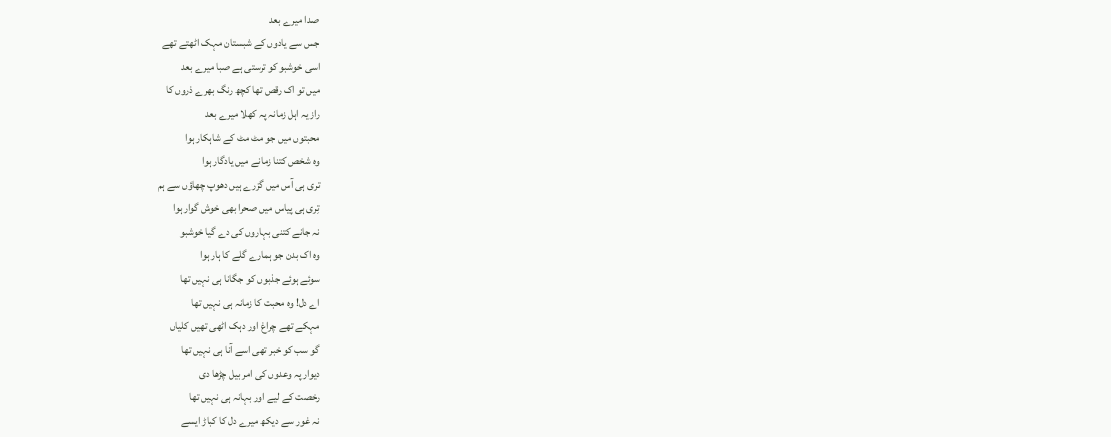صدا میرے بعد
جس سے یادوں کے شبستان مہک اٹھتے تھے
اسی خوشبو کو ترستی ہے صبا میرے بعد
میں تو اک رقص تھا کچھ رنگ بھرے ذروں کا
راز یہ اہل زمانہ پہ کھلا میرے بعد
محبتوں میں جو مٹ مٹ کے شاہکار ہوا
وہ شخص کتنا زمانے میں یادگار ہوا
تری ہی آس میں گزرے ہیں دھوپ چھاؤں سے ہم
تِری ہی پیاس میں صحرا بھی خوش گوار ہوا
نہ جانے کتنی بہاروں کی دے گیا خوشبو
وہ اک بدن جو ہمارے گلے کا ہار ہوا
سوئے ہوئے جذبوں کو جگانا ہی نہیں تھا
اے دل! وہ محبت کا زمانہ ہی نہیں تھا
مہکے تھے چراغ اور دہک اٹھی تھیں کلیاں
گو سب کو خبر تھی اسے آنا ہی نہیں تھا
دیوار پہ وعدوں کی امر بیل چڑھا دی
رخصت کے لیے اور بہانہ ہی نہیں تھا
نہ غور سے دیکھ میرے دل کا کباڑ ایسے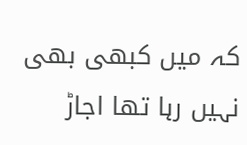کہ میں کبھی بھی نہیں رہا تھا اجاڑ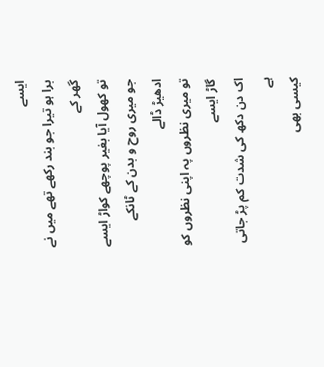ایسے
برا ہو تیرا جو بند رکھے تھے میں نے گھر کے
تو کھول آیا بغیر پوچھے کواڑ ایسے
جو میری روح و بدن کے ٹانکے ادھیڑ ڈالے
تو میری نظروں پہ اپنی نظروں کو گاڑ ایسے
اک دن دکھ کی شدت کم پڑ جاتی ہے
کیسی بھی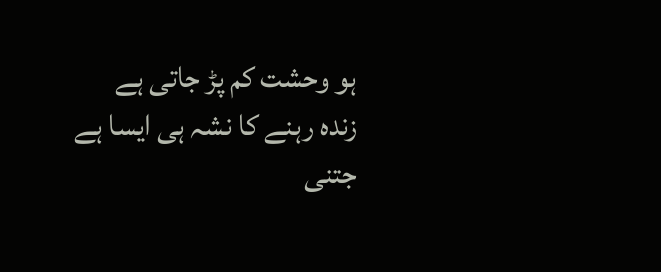ہو وحشت کم پڑ جاتی ہے
زندہ رہنے کا نشہ ہی ایسا ہے
جتنی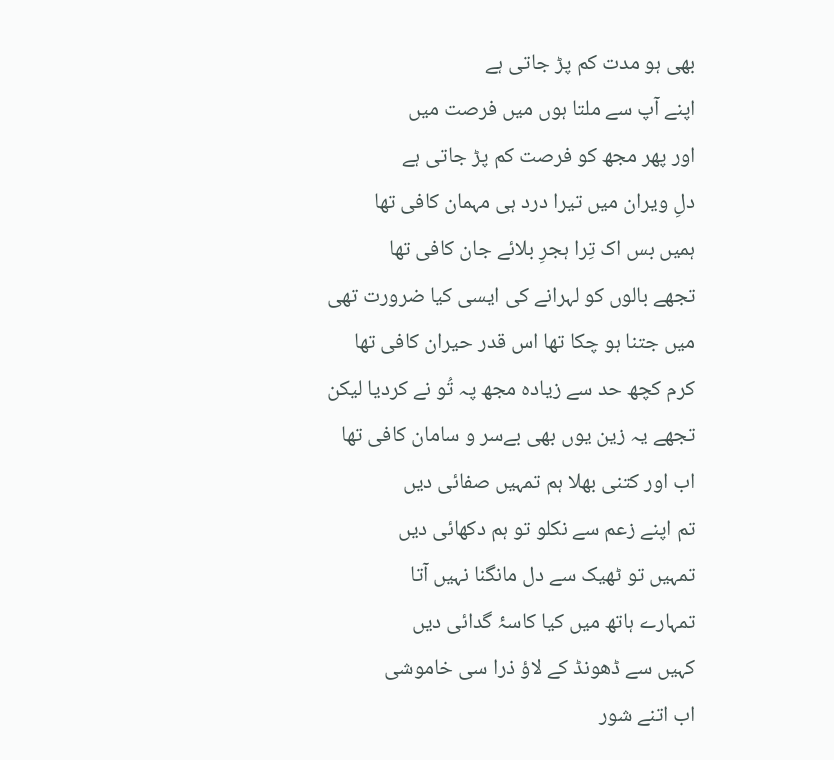بھی ہو مدت کم پڑ جاتی ہے
اپنے آپ سے ملتا ہوں میں فرصت میں
اور پھر مجھ کو فرصت کم پڑ جاتی ہے
دلِ ویران میں تیرا درد ہی مہمان کافی تھا
ہمیں بس اک تِرا ہجرِ بلائے جان کافی تھا
تجھے بالوں کو لہرانے کی ایسی کیا ضرورت تھی
میں جتنا ہو چکا تھا اس قدر حیران کافی تھا
کرم کچھ حد سے زیادہ مجھ پہ تُو نے کردیا لیکن
تجھے یہ زین یوں بھی بےسر و سامان کافی تھا
اب اور کتنی بھلا ہم تمہیں صفائی دیں
تم اپنے زعم سے نکلو تو ہم دکھائی دیں
تمہیں تو ٹھیک سے دل مانگنا نہیں آتا
تمہارے ہاتھ میں کیا کاسۂ گدائی دیں
کہیں سے ڈھونڈ کے لاؤ ذرا سی خاموشی
اب اتنے شور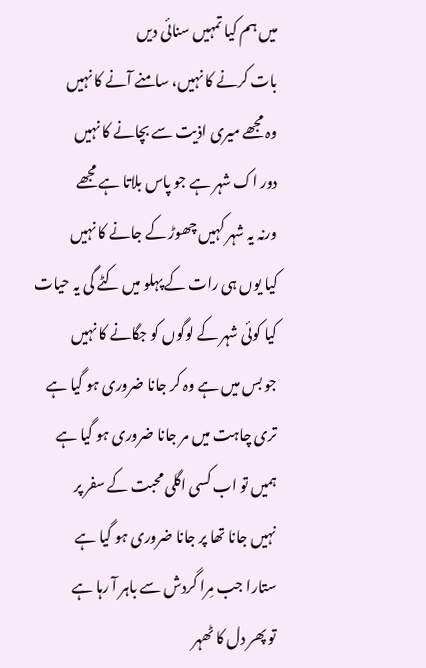میں ہم کیا تمہیں سنائی دیں
بات کرنے کا نہیں، سامنے آنے کا نہیں
وہ مجھے میری اذیت سے بچانے کا نہیں
دور اک شہر ہے جو پاس بلاتا ہے مجھے
ورنہ یہ شہر کہیں چھوڑ کے جانے کا نہیں
کیا یوں ہی رات کے پہلو میں کٹے گی یہ حیات
کیا کوئی شہر کے لوگوں کو جگانے کا نہیں
جو بس میں ہے وہ کر جانا ضروری ہو گیا ہے
تری چاہت میں مر جانا ضروری ہو گیا ہے
ہمیں تو اب کسی اگلی محبت کے سفر پر
نہیں جانا تھا پر جانا ضروری ہو گیا ہے
ستارا جب مِرا گردش سے باہر آ رہا ہے
تو پھر دل کا ٹھہر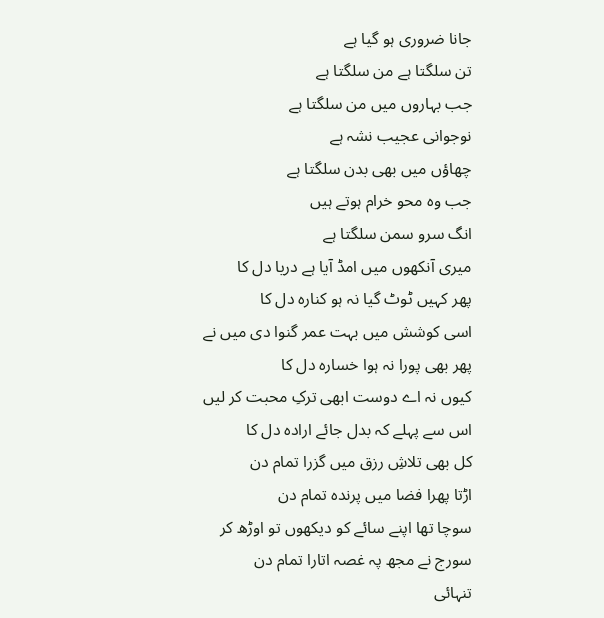جانا ضروری ہو گیا ہے
تن سلگتا ہے من سلگتا ہے
جب بہاروں میں من سلگتا ہے
نوجوانی عجیب نشہ ہے
چھاؤں میں بھی بدن سلگتا ہے
جب وہ محو خرام ہوتے ہیں
انگ سرو سمن سلگتا ہے
میری آنکھوں میں امڈ آیا ہے دریا دل کا
پھر کہیں ٹوٹ گیا نہ ہو کنارہ دل کا
اسی کوشش میں بہت عمر گنوا دی میں نے
پھر بھی پورا نہ ہوا خسارہ دل کا
کیوں نہ اے دوست ابھی ترکِ محبت کر لیں
اس سے پہلے کہ بدل جائے ارادہ دل کا
کل بھی تلاشِ رزق میں گزرا تمام دن
اڑتا پھرا فضا میں پرندہ تمام دن
سوچا تھا اپنے سائے کو دیکھوں تو اوڑھ کر
سورج نے مجھ پہ غصہ اتارا تمام دن
تنہائی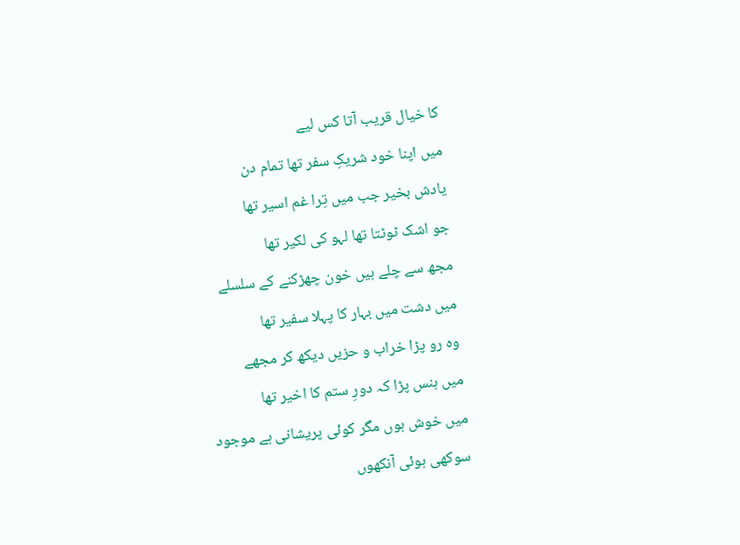کا خیال قریب آتا کس لیے
میں اپنا خود شریکِ سفر تھا تمام دن
یادش بخیر جب میں تِرا غم اسیر تھا
جو اشک ٹوٹتا تھا لہو کی لکیر تھا
مجھ سے چلے ہیں خون چھڑکنے کے سلسلے
میں دشت میں بہار کا پہلا سفیر تھا
وہ رو پڑا خراب و حزیں دیکھ کر مجھے
میں ہنس پڑا کہ دورِ ستم کا اخیر تھا
میں خوش ہوں مگر کوئی پریشانی ہے موجود
سوکھی ہوئی آنکھوں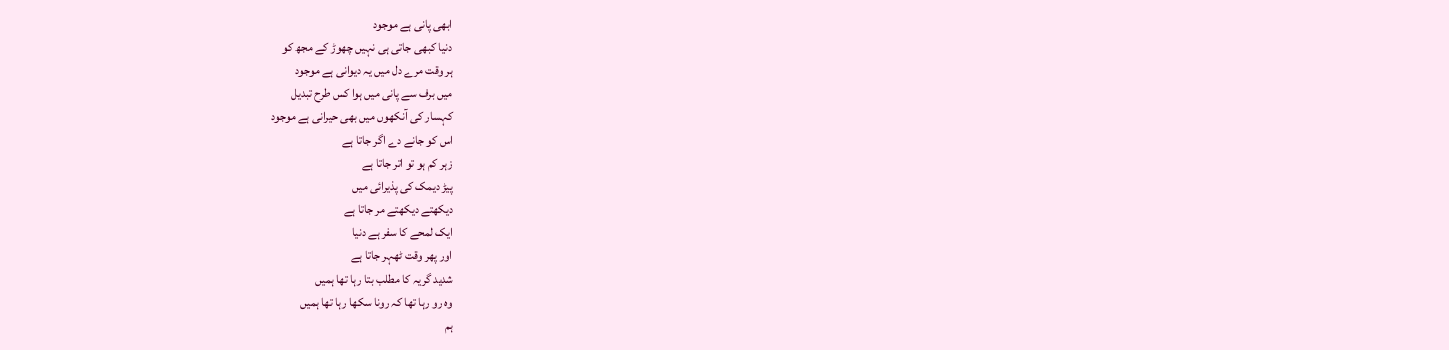ابھی پانی ہے موجود
دنیا کبھی جاتی ہی نہیں چھوڑ کے مجھ کو
ہر وقت مرے دل میں یہ دیوانی ہے موجود
میں برف سے پانی میں ہوا کس طرح تبدیل
کہسار کی آنکھوں میں بھی حیرانی ہے موجود
اس کو جانے دے اگر جاتا ہے
زہر کم ہو تو اتر جاتا ہے
پیڑ دیمک کی پذیرائی میں
دیکھتے دیکھتے مر جاتا ہے
ایک لمحے کا سفر ہے دنیا
اور پھر وقت ٹھہر جاتا ہے
شدید گریہ کا مطلب بتا رہا تھا ہمیں
وہ رو رہا تھا کہ رونا سکھا رہا تھا ہمیں
ہم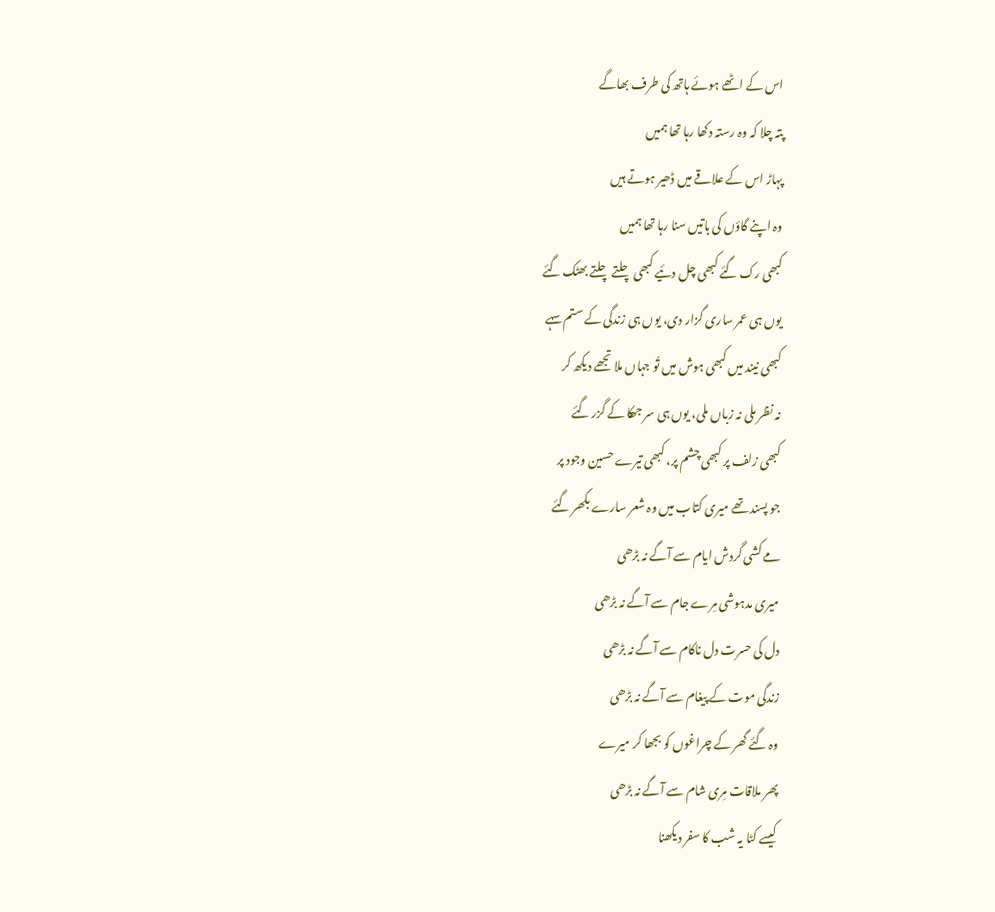اس کے اٹھے ہوئے ہاتھ کی طرف بھاگے
پتہ چلا کہ وہ رستہ دکھا رہا تھا ہمیں
پہاڑ اس کے علاقے میں ڈھیر ہوتے ہیں
وہ اپنے گاؤں کی باتیں سنا رہا تھا ہمیں
کبھی رک گئے کبھی چل دئیے کبھی چلتے چلتے بھٹک گئے
یوں ہی عمر ساری گزار دی، یوں ہی زندگی کے ستم سہے
کبھی نیند میں کبھی ہوش میں تُو جہاں ملا تجھے دیکھ کر
نہ نظر ملی نہ زباں ملی، یوں ہی سر جھکا کے گزر گئے
کبھی زلف پر کبھی چشم پر، کبھی تیرے حسین وجود پر
جو پسند تھے میری کتاب میں وہ شعر سارے بکھر گئے
مے کشی گردش ایام سے آگے نہ بڑھی
میری مدہوشی مِرے جام سے آگے نہ بڑھی
دل کی حسرت دل ناکام سے آگے نہ بڑھی
زندگی موت کے پیغام سے آگے نہ بڑھی
وہ گئے گھر کے چراغوں کو بجھا کر میرے
پھر ملاقات مِری شام سے آگے نہ بڑھی
کیسے کٹا یہ شب کا سفر دیکھنا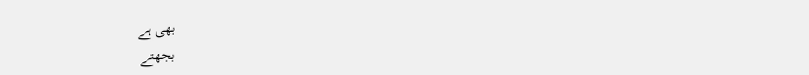بھی ہے
بجھتے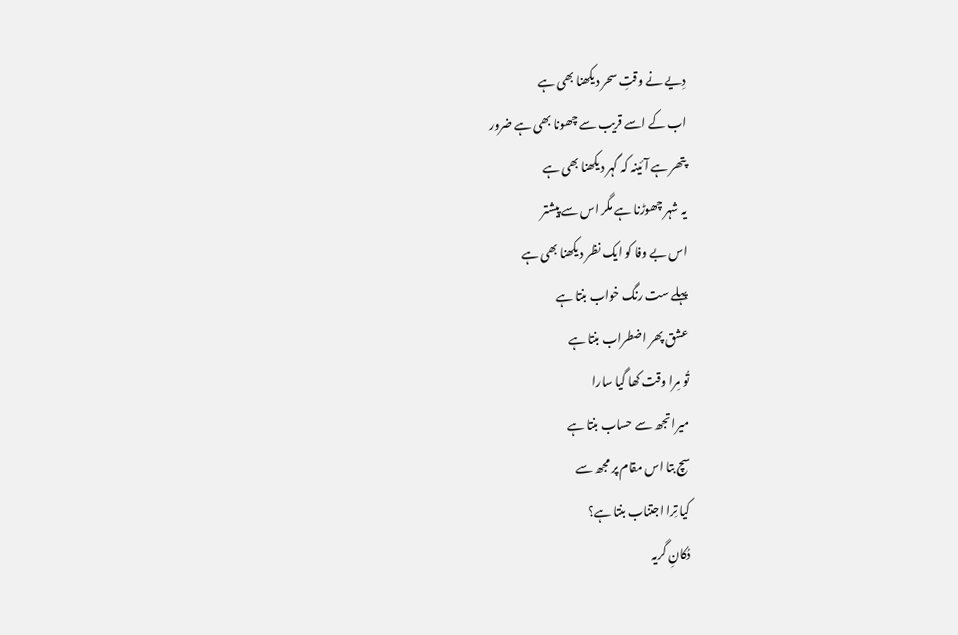دِیے نے وقتِ سحر دیکھنا بھی ہے
اب کے اسے قریب سے چھونا بھی ہے ضرور
پتھر ہے آئینہ کہ گہر دیکھنا بھی ہے
یہ شہر چھوڑنا ہے مگر اس سے پیشتر
اس بے وفا کو ایک نظر دیکھنا بھی ہے
پہلے ست رنگ خواب بنتا ہے
عشق پھر اضطراب بنتا ہے
تُو مِرا وقت کھا گیا سارا
میرا تجھ سے حساب بنتا ہے
سچ بتا اس مقام پر مجھ سے
کیا تِرا اجتناب بنتا ہے؟
دُکانِ گریہ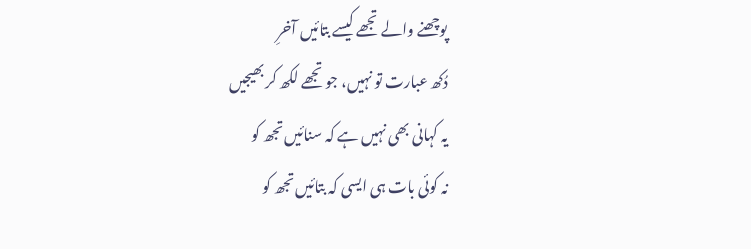پوچھنے والے تجھے کیسے بتائیں آخرِ
دُکھ عبارت تو نہیں، جو تجھے لکھ کر بھیجیں
یہ کہانی بھی نہیں ہے کہ سنائیں تجھ کو
نہ کوئی بات ہی ایسی کہ بتائیں تجھ کو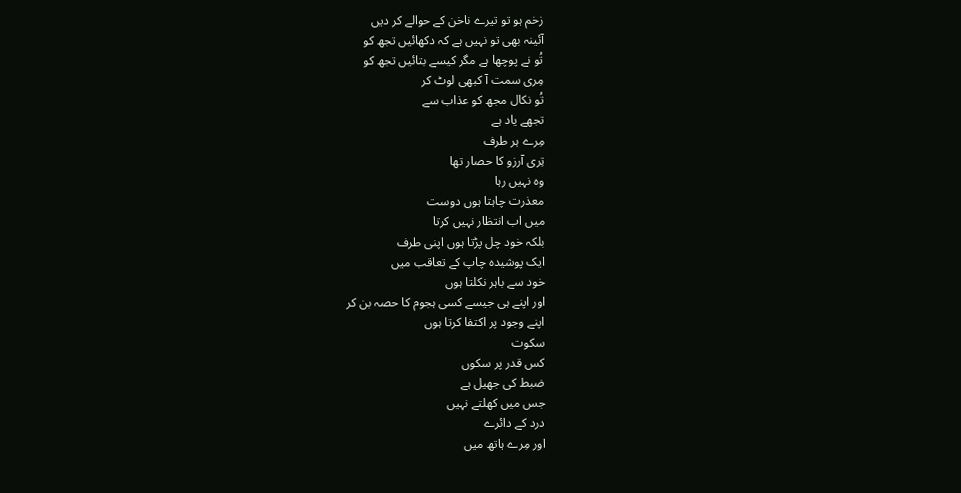زخم ہو تو تیرے ناخن کے حوالے کر دیں
آئینہ بھی تو نہیں ہے کہ دکھائیں تجھ کو
تُو نے پوچھا ہے مگر کیسے بتائیں تجھ کو
مِری سمت آ کبھی لوٹ کر
تُو نکال مجھ کو عذاب سے
تجھے یاد ہے
مِرے ہر طرف
تِری آرزو کا حصار تھا
وہ نہیں رہا
معذرت چاہتا ہوں دوست
میں اب انتظار نہیں کرتا
بلکہ خود چل پڑتا ہوں اپنی طرف
ایک پوشیدہ چاپ کے تعاقب میں
خود سے باہر نکلتا ہوں
اور اپنے ہی جیسے کسی ہجوم کا حصہ بن کر
اپنے وجود پر اکتفا کرتا ہوں
سکوت
کس قدر پر سکوں
ضبط کی جھیل ہے
جس میں کھلتے نہیں
درد کے دائرے
اور مِرے ہاتھ میں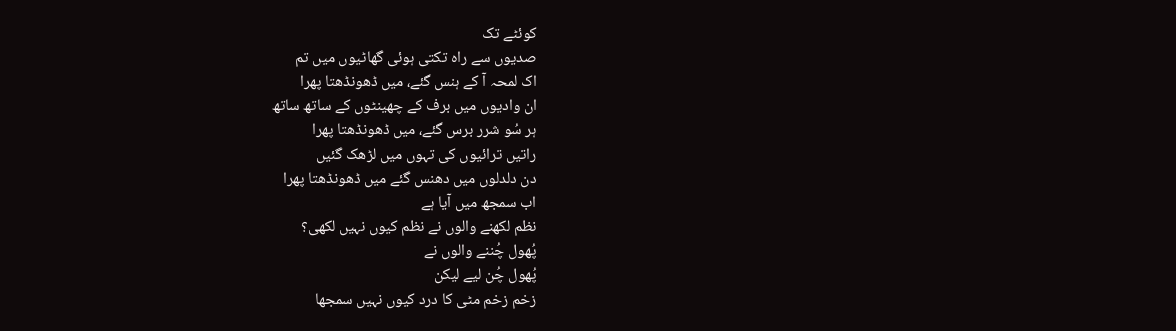کوئٹے تک
صدیوں سے راہ تکتی ہوئی گھاٹیوں میں تم
اک لمحہ آ کے ہنس گئے، میں ڈھونڈھتا پھرا
ان وادیوں میں برف کے چھینٹوں کے ساتھ ساتھ
ہر سُو شرر برس گئے، میں ڈھونڈھتا پھرا
راتیں ترائیوں کی تہوں میں لڑھک گئیں
دن دلدلوں میں دھنس گئے میں ڈھونڈھتا پھرا
اب سمجھ میں آیا ہے
نظم لکھنے والوں نے نظم کیوں نہیں لکھی؟
پُھول چُننے والوں نے
پُھول چُن لیے لیکن
زخم زخم مٹی کا درد کیوں نہیں سمجھا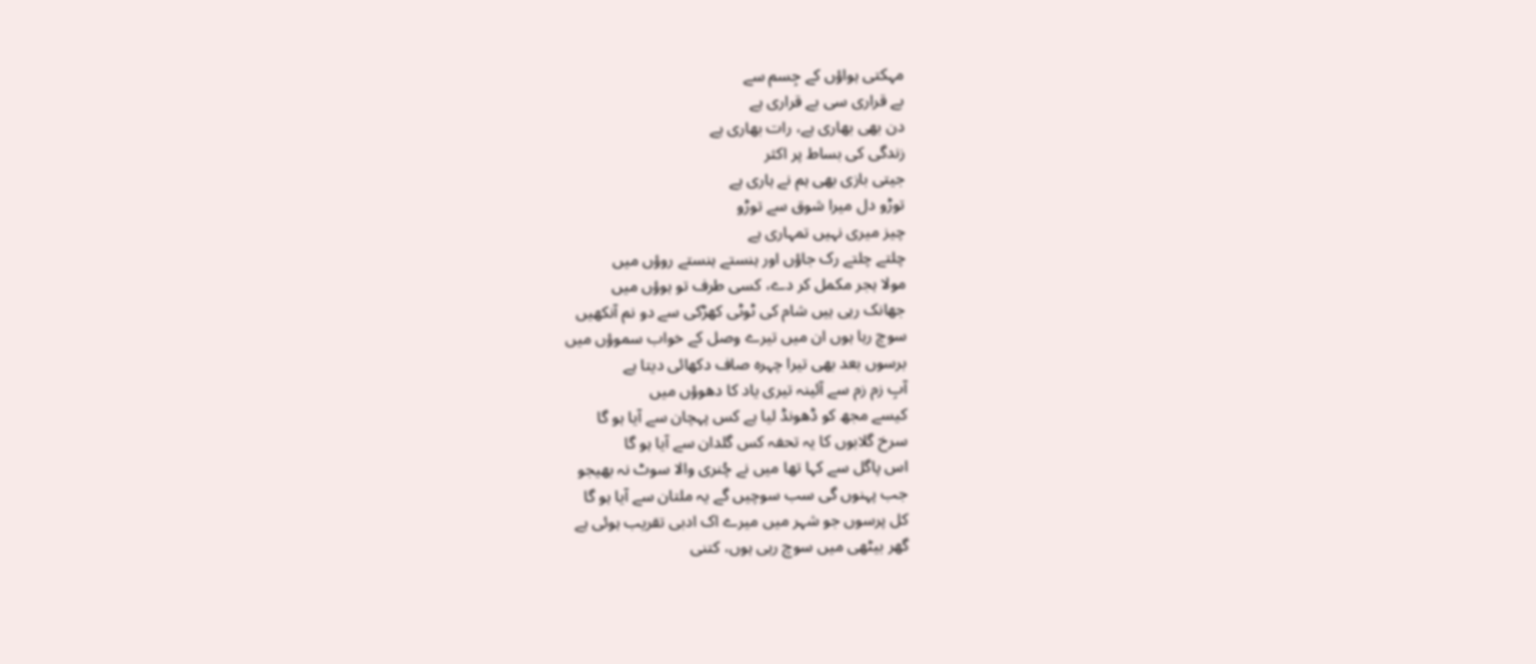مہکتی ہواؤں کے جِسم سے
بے قراری سی بے قراری ہے
دن بھی بھاری ہے، رات بھاری ہے
زندگی کی بساط پر اکثر
جیتی بازی بھی ہم نے ہاری ہے
توڑو دل میرا شوق سے توڑو
چیز میری نہیں تمہاری ہے
چلتے چلتے رک جاؤں اور ہنستے ہنستے روؤں میں
مولا ہجر مکمل کر دے، کسی طرف تو ہوؤں میں
جھانک رہی ہیں شام کی ٹوٹی کھڑکی سے دو نم آنکھیں
سوچ رہا ہوں ان میں تیرے وصل کے خواب سموؤں میں
برسوں بعد بھی تیرا چہرہ صاف دکھائی دیتا ہے
آبِ زم زم سے آئینہ تیری یاد کا دھوؤں میں
کیسے مجھ کو ڈھونڈ لیا ہے کس پہچان سے آیا ہو گا
سرخ گلابوں کا یہ تحفہ کس گلدان سے آیا ہو گا
اس پاگل سے کہا تھا میں نے چُنری والا سوٹ نہ بھیجو
جب پہنوں گی سب سوچیں گے یہ ملتان سے آیا ہو گا
کل پرسوں جو شہر میں میرے اک ادبی تقریب ہوئی ہے
گھر بیٹھی میں سوچ رہی ہوں، کتنی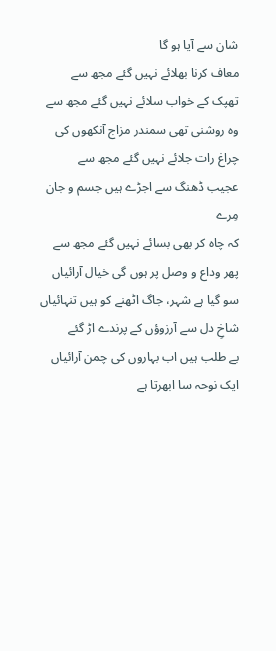شان سے آیا ہو گا
معاف کرنا بھلائے نہیں گئے مجھ سے
تھپک کے خواب سلائے نہیں گئے مجھ سے
وہ روشنی تھی سمندر مزاج آنکھوں کی
چراغ رات جلائے نہیں گئے مجھ سے
عجیب ڈھنگ سے اجڑے ہیں جسم و جان مِرے
کہ چاہ کر بھی بسائے نہیں گئے مجھ سے
پھر وداع و وصل پر ہوں گی خیال آرائیاں
سو گیا ہے شہر، جاگ اٹھنے کو ہیں تنہائیاں
شاخِ دل سے آرزوؤں کے پرندے اڑ گئے
بے طلب ہیں اب بہاروں کی چمن آرائیاں
ایک نوحہ سا ابھرتا ہے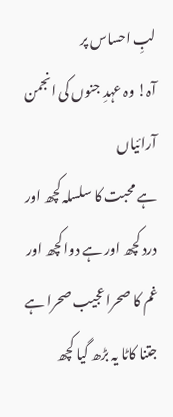لبِ احساس پر
آہ! وہ عہدِ جنوں کی انجمن آرائیاں
ہے محبت کا سلسلہ کچھ اور
درد کچھ اور ہے دوا کچھ اور
غم کا صحرا عجیب صحرا ہے
جتنا کاٹا یہ بڑھ گیا کچھ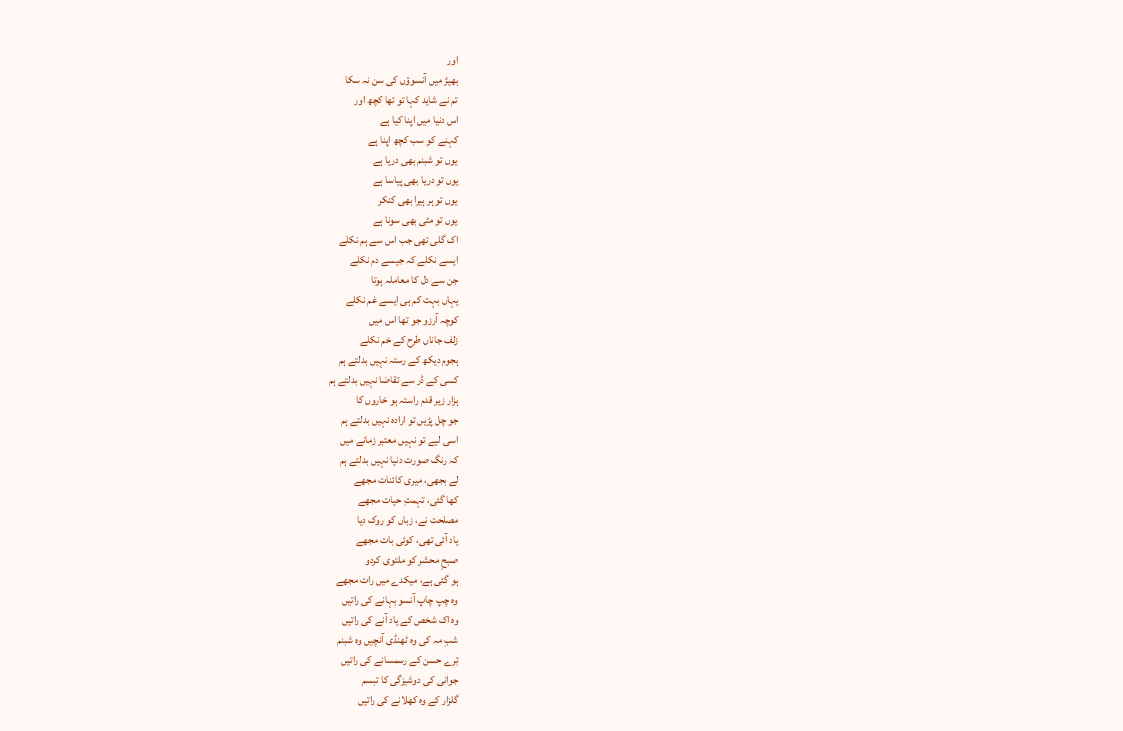اور
بھیڑ میں آنسوؤں کی سن نہ سکا
تم نے شاید کہا تو تھا کچھ اور
اس دنیا میں اپنا کیا ہے
کہنے کو سب کچھ اپنا ہے
یوں تو شبنم بھی دریا ہے
یوں تو دریا بھی پیاسا ہے
یوں تو ہر ہیرا بھی کنکر
یوں تو مٹی بھی سونا ہے
اک گلی تھی جب اس سے ہم نکلے
ایسے نکلے کہ جیسے دم نکلے
جن سے دل کا معاملہ ہوتا
یہاں بہت کم ہی ایسے غم نکلے
کوچہ آرزو جو تھا اس میں
زلف جاناں طرح کے خم نکلے
ہجوم دیکھ کے رستہ نہیں بدلتے ہم
کسی کے ڈر سے تقاضا نہیں بدلتے ہم
ہزار زیر قدم راستہ ہو خاروں کا
جو چل پڑیں تو ارادہ نہیں بدلتے ہم
اسی لیے تو نہیں معتبر زمانے میں
کہ رنگ صورت دنیا نہیں بدلتے ہم
لے بجھی، میری کائنات مجھے
کھا گئی، تہمتِ حیات مجھے
مصلحت نے، زباں کو روک دیا
یاد آئی تھی، کوئی بات مجھے
صبحِ محشر کو ملتوی کردو
ہو گئی ہے، میکدے میں رات مجھے
وہ چپ چاپ آنسو بہانے کی راتیں
وہ اک شخص کے یاد آنے کی راتیں
شبِ مہ کی وہ ٹھنڈی آنچیں وہ شبنم
تِرے حسن کے رسمسانے کی راتیں
جوانی کی دوشیزگی کا تبسم
گلزار کے وہ کھلانے کی راتیں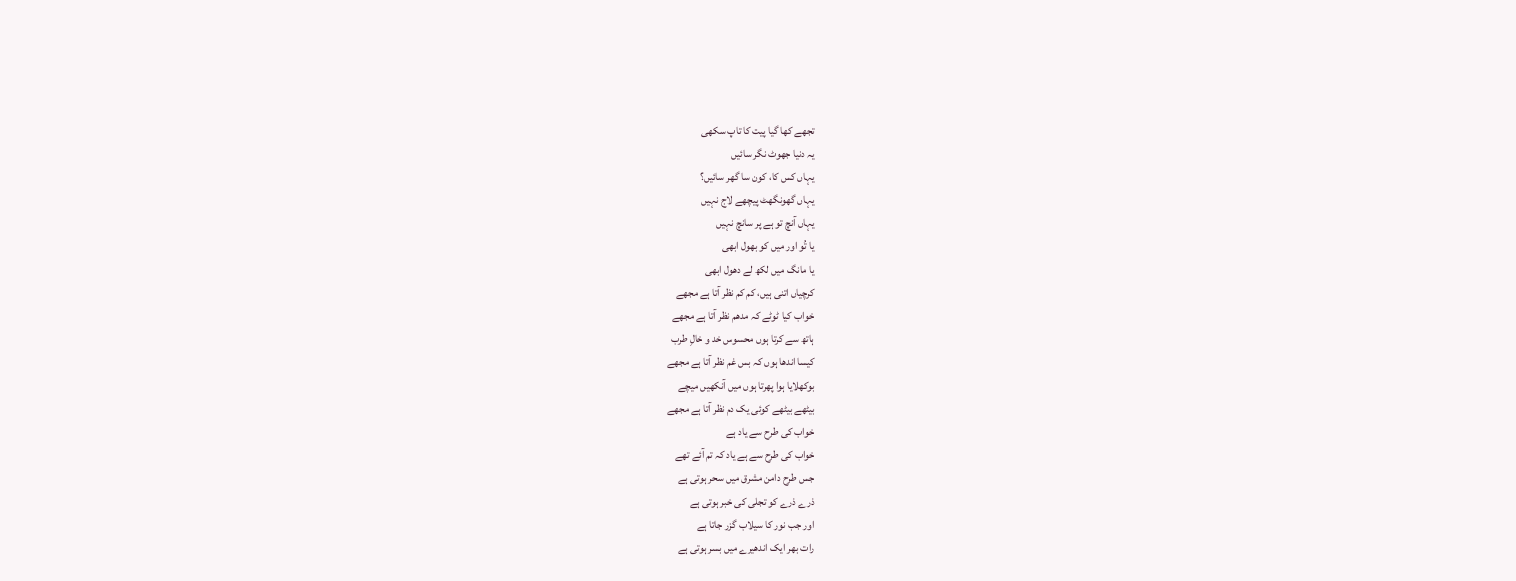تجھے کھا گیا پیت کا تاپ سکھی
یہ دنیا جھوٹ نگر سائیں
یہاں کس کا، کون سا گھر سائیں؟
یہاں گھونگھٹ پیچھے لاج نہیں
یہاں آنچ تو ہے پر سانچ نہیں
یا تُو اور میں کو بھول ابھی
یا مانگ میں لکھ لے دھول ابھی
کرچیاں اتنی ہیں، کم کم نظر آتا ہے مجھے
خواب کیا ٹوٹے کہ مدھم نظر آتا ہے مجھے
ہاتھ سے کرتا ہوں محسوس خد و خالِ طرب
کیسا اندھا ہوں کہ بس غم نظر آتا ہے مجھے
بوکھلایا ہوا پھرتا ہوں میں آنکھیں میچے
بیٹھے بیٹھے کوئی یک دم نظر آتا ہے مجھے
خواب کی طرح سے یاد ہے
خواب کی طرح سے ہے یاد کہ تم آئے تھے
جس طرح دامن مشرق میں سحر ہوتی ہے
ذرے ذرے کو تجلی کی خبر ہوتی ہے
اور جب نور کا سیلاب گزر جاتا ہے
رات بھر ایک اندھیرے میں بسر ہوتی ہے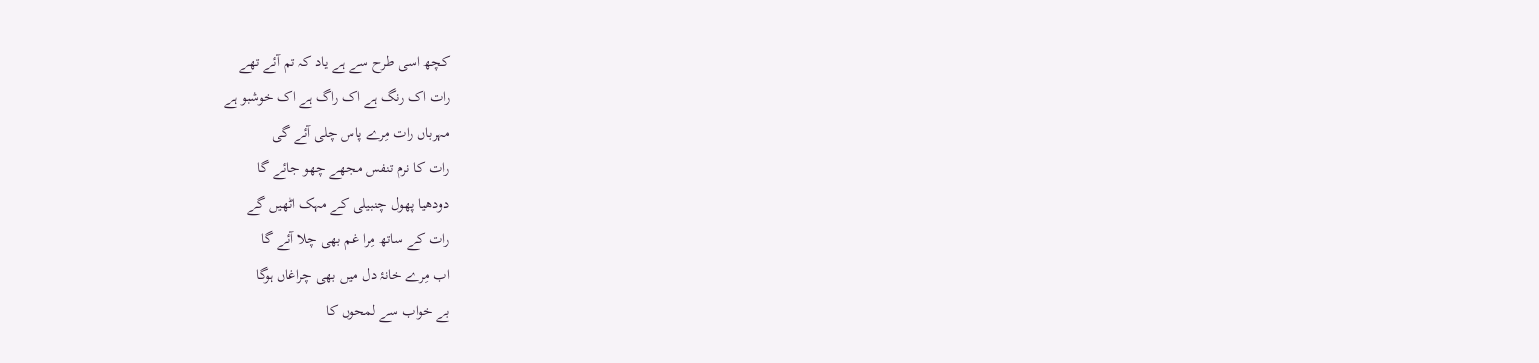کچھ اسی طرح سے ہے یاد کہ تم آئے تھے
رات اک رنگ ہے اک راگ ہے اک خوشبو ہے
مہرباں رات مِرے پاس چلی آئے گی
رات کا نرم تنفس مجھے چھو جائے گا
دودھیا پھول چنبیلی کے مہک اٹھیں گے
رات کے ساتھ مِرا غم بھی چلا آئے گا
اب مِرے خانۂ دل میں بھی چراغاں ہوگا
بے خواب سے لمحوں کا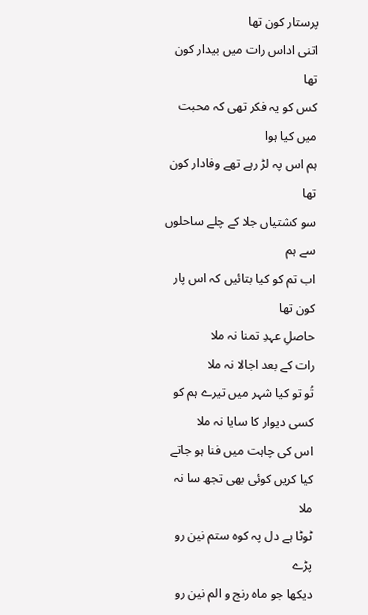پرستار کون تھا
اتنی اداس رات میں بیدار کون تھا
کس کو یہ فکر تھی کہ محبت میں کیا ہوا
ہم اس پہ لڑ رہے تھے وفادار کون تھا
سو کشتیاں جلا کے چلے ساحلوں سے ہم
اب تم کو کیا بتائیں کہ اس پار کون تھا
حاصلِ عہدِ تمنا نہ ملا
رات کے بعد اجالا نہ ملا
تُو تو کیا شہر میں تیرے ہم کو
کسی دیوار کا سایا نہ ملا
اس کی چاہت میں فنا ہو جاتے
کیا کریں کوئی بھی تجھ سا نہ ملا
ٹوٹا ہے دل پہ کوہ ستم نین رو پڑے
دیکھا جو ماہ رنج و الم نین رو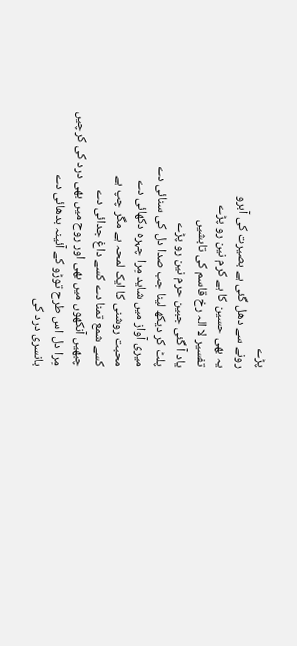پڑے
رونے سے دهل گئی ہے بصیرت کی آبرو
یہ بھی حسین کا ہے کرم نین رو پڑے
تفسیر لا الہ رخ قاسم کی تابشیں
یاد آ گئی جبین حرم نین رو پڑے
پلٹ کر دیکھ لینا جب صدا دل کی سنائی دے
میری آواز میں شاید مِرا چہرہ دکھائی دے
محبت روشنی کا ایک لمحہ ہے مگر چپ ہے
کسے شمع تمنا دے کسے داغ جدائی دے
چبھیں آنکھوں میں بھی اور روح میں بھی درد کی کرچیں
مِرا دل اس طرح توڑو کے آئینہ بدھائی دے
بانسری درد کی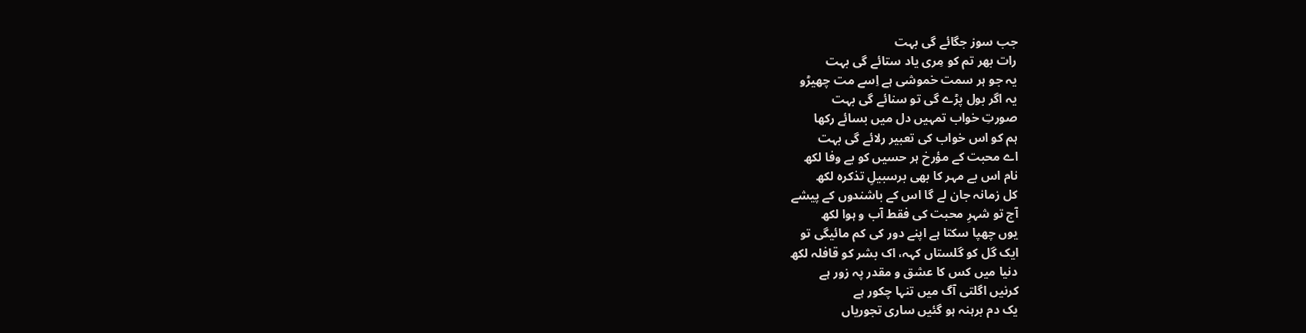جب سوز جگائے گی بہت
رات بھر تم کو مِری یاد ستائے گی بہت
یہ جو ہر سمت خموشی ہے اِسے مت چھیڑو
یہ اگر بول پڑے گی تو سنائے گی بہت
صورتِ خواب تمہیں دل میں بسائے رکھا
ہم کو اس خواب کی تعبیر رلائے گی بہت
اے محبت کے مؤرخ ہر حسیں کو بے وفا لکھ
نام اس بے مہر کا بھی برسبیلِ تذکرہ لکھ
کل زمانہ جان لے گا اس کے باشندوں کے پیشے
آج تو شہرِ محبت کی فقط آب و ہوا لکھ
یوں چھپا سکتا ہے اپنے دور کی کم مائیگی تو
ایک گل کو گلستاں کہہ، اک بشر کو قافلہ لکھ
دنیا میں کس کا عشق و مقدر پہ زور ہے
کرنیں اگلتی آگ میں تنہا چکور ہے
یک دم برہنہ ہو گئیں ساری تجوریاں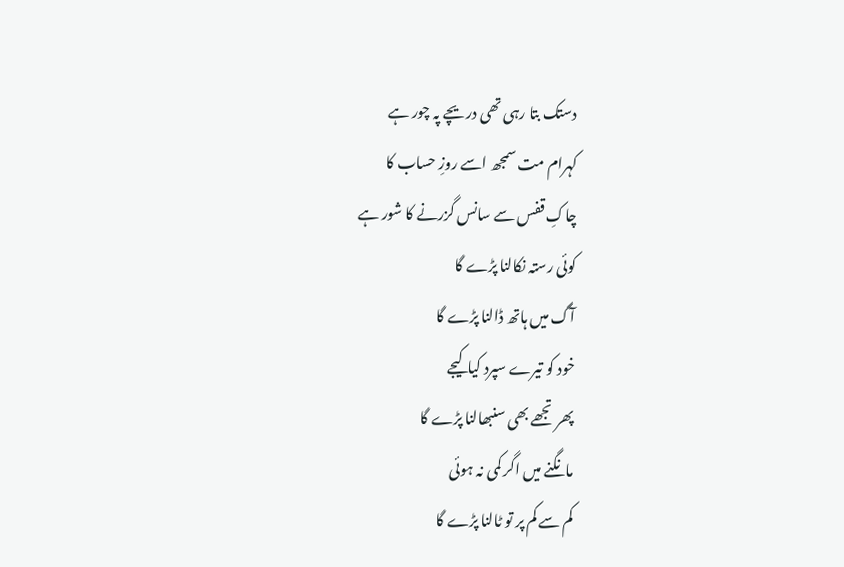دستک بتا رہی تھی دریچے پہ چور ہے
کہرام مت سمجھ اسے روزِ حساب کا
چاکِ قفس سے سانس گزرنے کا شور ہے
کوئی رستہ نکالنا پڑے گا
آگ میں ہاتھ ڈالنا پڑے گا
خود کو تیرے سپرد کیا کیجے
پھر تجھے بھی سنبھالنا پڑے گا
مانگنے میں اگر کمی نہ ہوئی
کم سے کم پر تو ٹالنا پڑے گا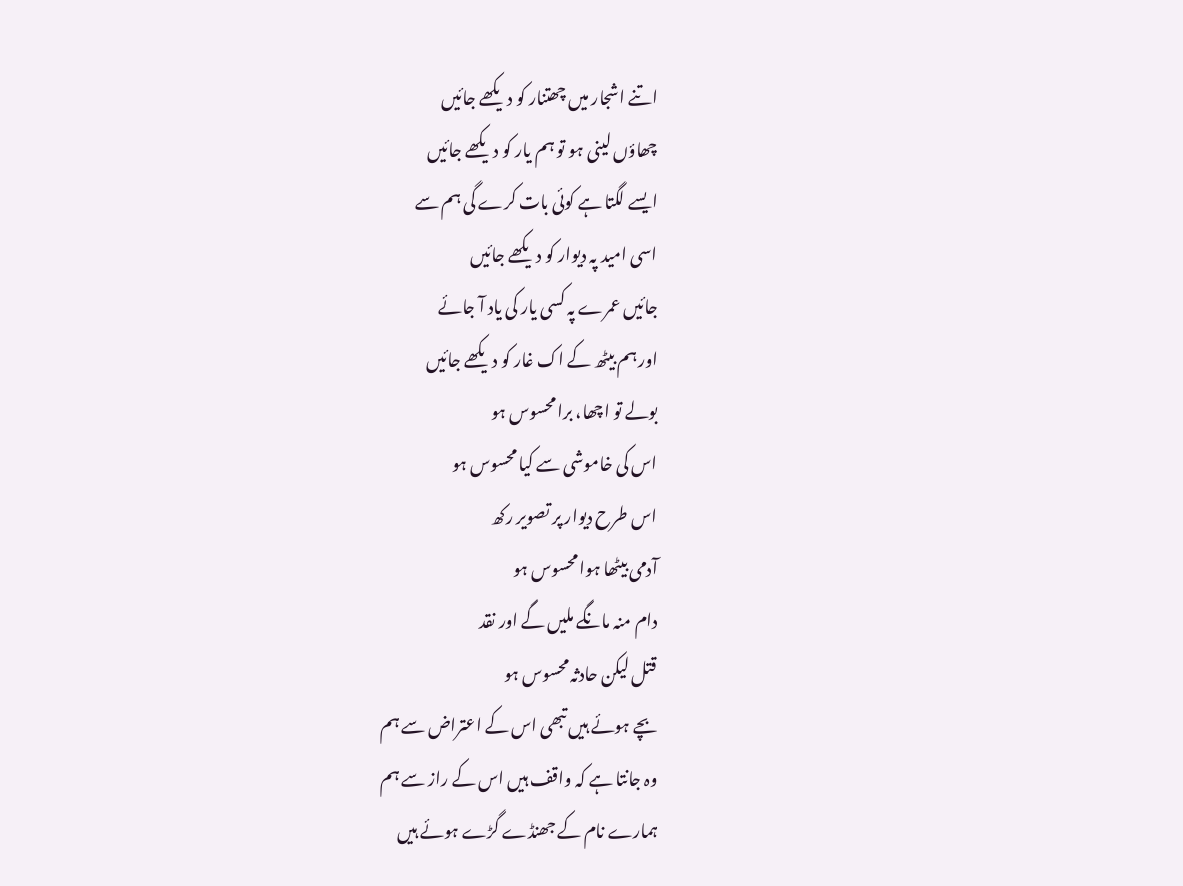اتنے اشجار میں چھتنار کو دیکھے جائیں
چھاؤں لینی ہو تو ہم یار کو دیکھے جائیں
ایسے لگتا ہے کوئی بات کرے گی ہم سے
اسی امید پہ دیوار کو دیکھے جائیں
جائیں عمرے پہ کسی یار کی یاد آ جائے
اور ہم بیٹھ کے اک غار کو دیکھے جائیں
بولے تو اچھا، برا محسوس ہو
اس کی خاموشی سے کیا محسوس ہو
اس طرح دیوار پر تصویر رکھ
آدمی بیٹھا ہوا محسوس ہو
دام منہ مانگے ملیں گے اور نقد
قتل لیکن حادثہ محسوس ہو
بچے ہوئے ہیں تبھی اس کے اعتراض سے ہم
وہ جانتا ہے کہ واقف ہیں اس کے راز سے ہم
ہمارے نام کے جھنڈے گڑے ہوئے ہیں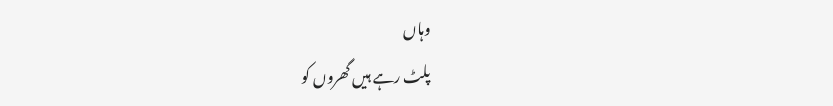وہاں
پلٹ رہے ہیں گھروں کو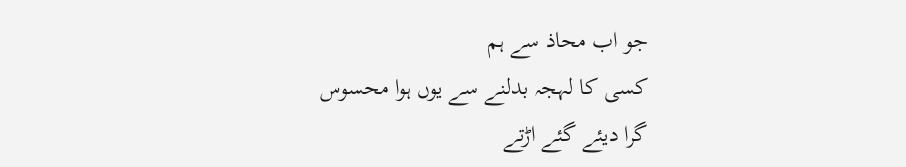جو اب محاذ سے ہم
کسی کا لہجہ بدلنے سے یوں ہوا محسوس
گرا دیئے گئے اڑتے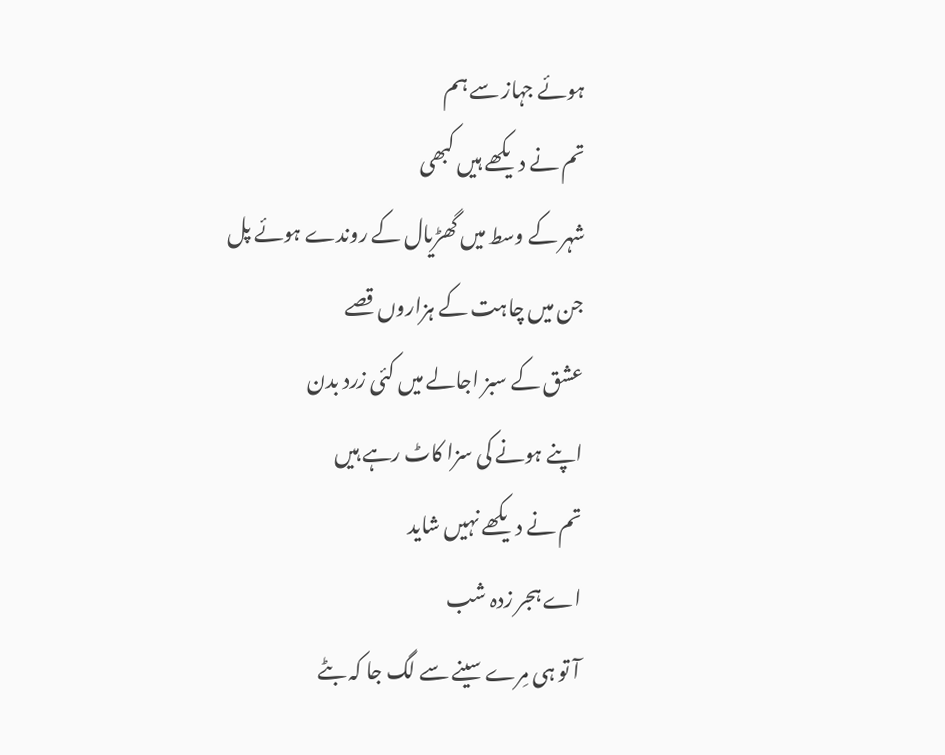ہوئے جہاز سے ہم
تم نے دیکھے ہیں کبھی
شہر کے وسط میں گھڑیال کے روندے ہوئے پل
جن میں چاہت کے ہزاروں قصے
عشق کے سبز اجالے میں کئی زرد بدن
اپنے ہونے کی سزا کاٹ رہے ہیں
تم نے دیکھے نہیں شاید
اے ہجر زدہ شب
آ تو ہی مِرے سینے سے لگ جا کہ بٹے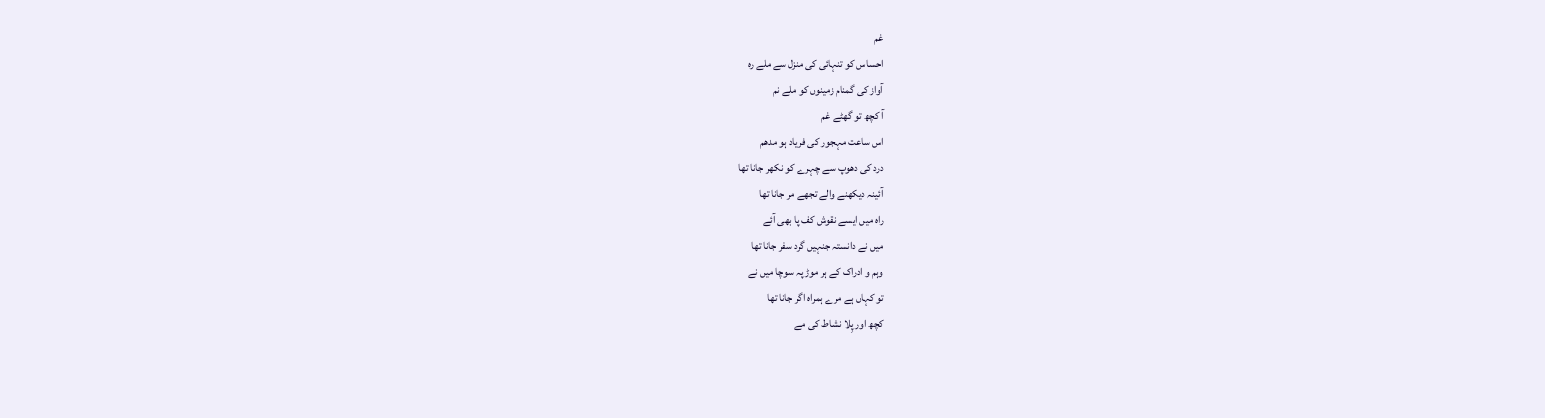غم
احساس کو تنہائی کی منزل سے ملے رہ
آواز کی گمنام زمینوں کو ملے نم
آ کچھ تو گھٹے غم
اس ساعت مہجور کی فریاد ہو مدھم
درد کی دھوپ سے چہرے کو نکھر جانا تھا
آئینہ دیکھنے والے تجھے مر جانا تھا
راہ میں ایسے نقوش کف پا بھی آئے
میں نے دانستہ جنہیں گرد سفر جانا تھا
وہم و ادراک کے ہر موڑ پہ سوچا میں نے
تو کہاں ہے مرے ہمراہ اگر جانا تھا
کچھ اور پِلا نشاط کی مے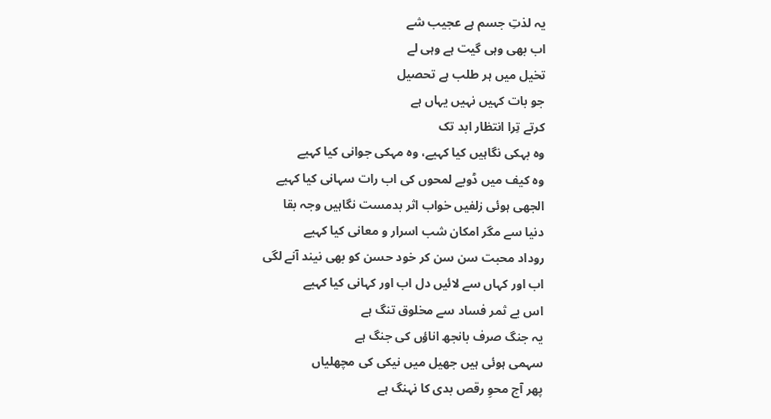یہ لذتِ جسم ہے عجیب شے
اب بھی وہی گیت ہے وہی لے
تخیل میں ہر طلب ہے تحصیل
جو بات کہیں نہیں یہاں ہے
کرتے تِرا انتظار ابد تک
وہ بہکی نگاہیں کیا کہیے، وہ مہکی جوانی کیا کہیے
وہ کیف میں ڈوبے لمحوں کی اب رات سہانی کیا کہیے
الجھی ہوئی زلفیں خواب اثر بدمست نگاہیں وجہ بقا
دنیا سے مگر امکان شب اسرار و معانی کیا کہیے
روداد محبت سن سن کر خود حسن کو بھی نیند آنے لگی
اب اور کہاں سے لائیں دل اب اور کہانی کیا کہیے
اس بے ثمر فساد سے مخلوق تنگ ہے
یہ جنگ صرف بانجھ اناؤں کی جنگ ہے
سہمی ہوئی ہیں جھیل میں نیکی کی مچھلیاں
پھر آج محوِ رقص بدی کا نہنگ ہے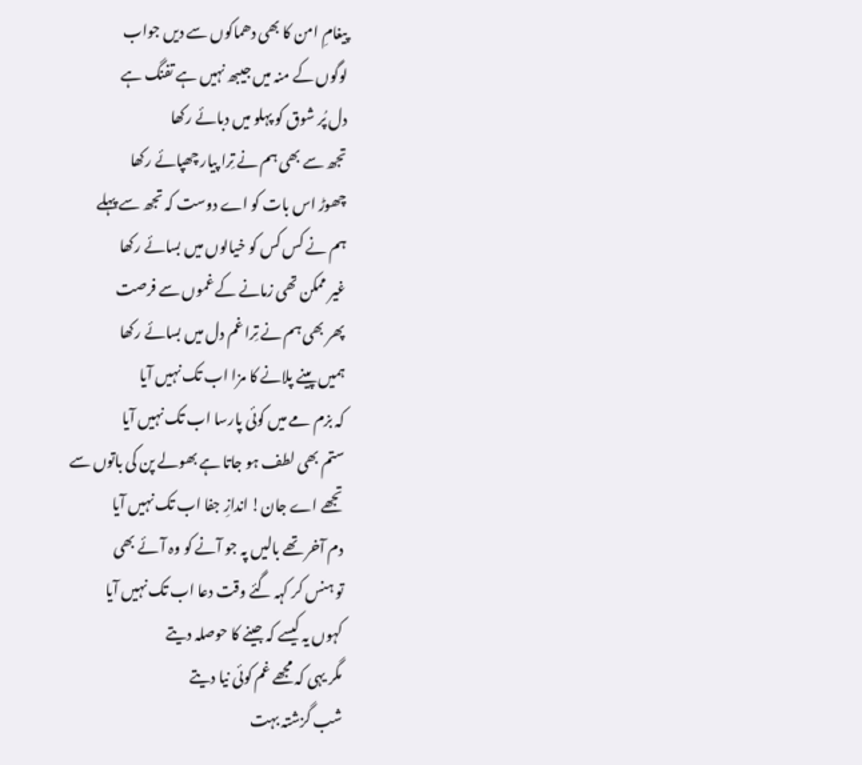پیغامِ امن کا بھی دھماکوں سے دیں جواب
لوگوں کے منہ میں جیبھ نہیں ہے تفنگ ہے
دل پُر شوق کو پہلو میں دبائے رکھا
تجھ سے بھی ہم نے تِرا پیار چھپائے رکھا
چھوڑ اس بات کو اے دوست کہ تجھ سے پہلے
ہم نے کس کس کو خیالوں میں بسائے رکھا
غیر ممکن تھی زمانے کے غموں سے فرصت
پھر بھی ہم نے تِرا غم دل میں بسائے رکھا
ہمیں پینے پلانے کا مزا اب تک نہیں آیا
کہ بزم مے میں کوئی پارسا اب تک نہیں آیا
ستم بھی لطف ہو جاتا ہے بھولے پن کی باتوں سے
تجھے اے جان! اندازِ جفا اب تک نہیں آیا
دم آخر تھے بالیں پہ جو آنے کو وہ آئے بھی
تو ہنس کر کہہ گئے وقت دعا اب تک نہیں آیا
کہوں یہ کیسے کہ جینے کا حوصلہ دیتے
مگر یہی کہ مجھے غم کوئی نیا دیتے
شب گزشتہ بہت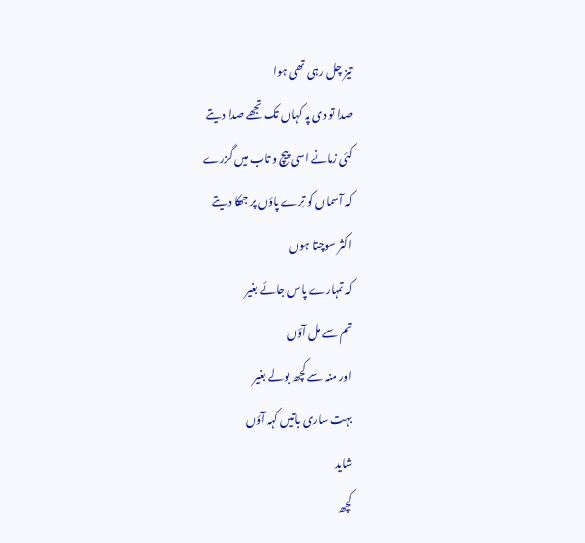تیز چل رہی تھی ہوا
صدا تو دی پہ کہاں تک تجھے صدا دیتے
کئی زمانے اسی پیچ و تاب میں گزرے
کہ آسماں کو تِرے پاؤں پر جھکا دیتے
اکثر سوچتا ہوں
کہ تمہارے پاس جائے بغیر
تم سے مل آؤں
اور منہ سے کچھ بولے بغیر
بہت ساری باتیں کہہ آؤں
شاید
کچھ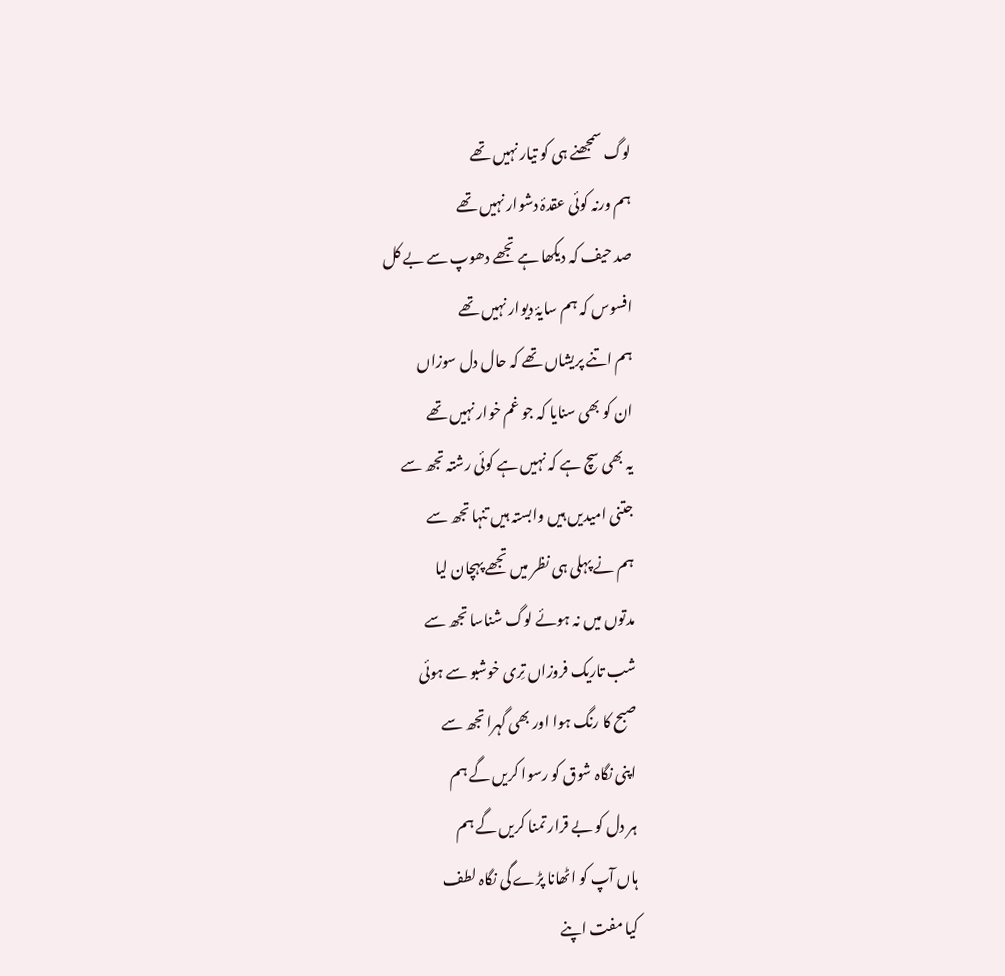لوگ سمجھنے ہی کو تیار نہیں تھے
ہم ورنہ کوئی عقدۂ دشوار نہیں تھے
صد حیف کہ دیکھا ہے تجھے دھوپ سے بے کل
افسوس کہ ہم سایۂ دیوار نہیں تھے
ہم اتنے پریشاں تھے کہ حال دل سوزاں
ان کو بھی سنایا کہ جو غم خوار نہیں تھے
یہ بھی سچ ہے کہ نہیں ہے کوئی رشتہ تجھ سے
جتنی امیدیں ہیں وابستہ ہیں تنہا تجھ سے
ہم نے پہلی ہی نظر میں تجھے پہچان لیا
مدتوں میں نہ ہوئے لوگ شناسا تجھ سے
شب تاریک فروزاں تِری خوشبو سے ہوئی
صبح کا رنگ ہوا اور بھی گہرا تجھ سے
اپنی نگاہ شوق کو رسوا کریں گے ہم
ہر دل کو بے قرار تمنا کریں گے ہم
ہاں آپ کو اٹھانا پڑے گی نگاہ لطف
کیا مفت اپنے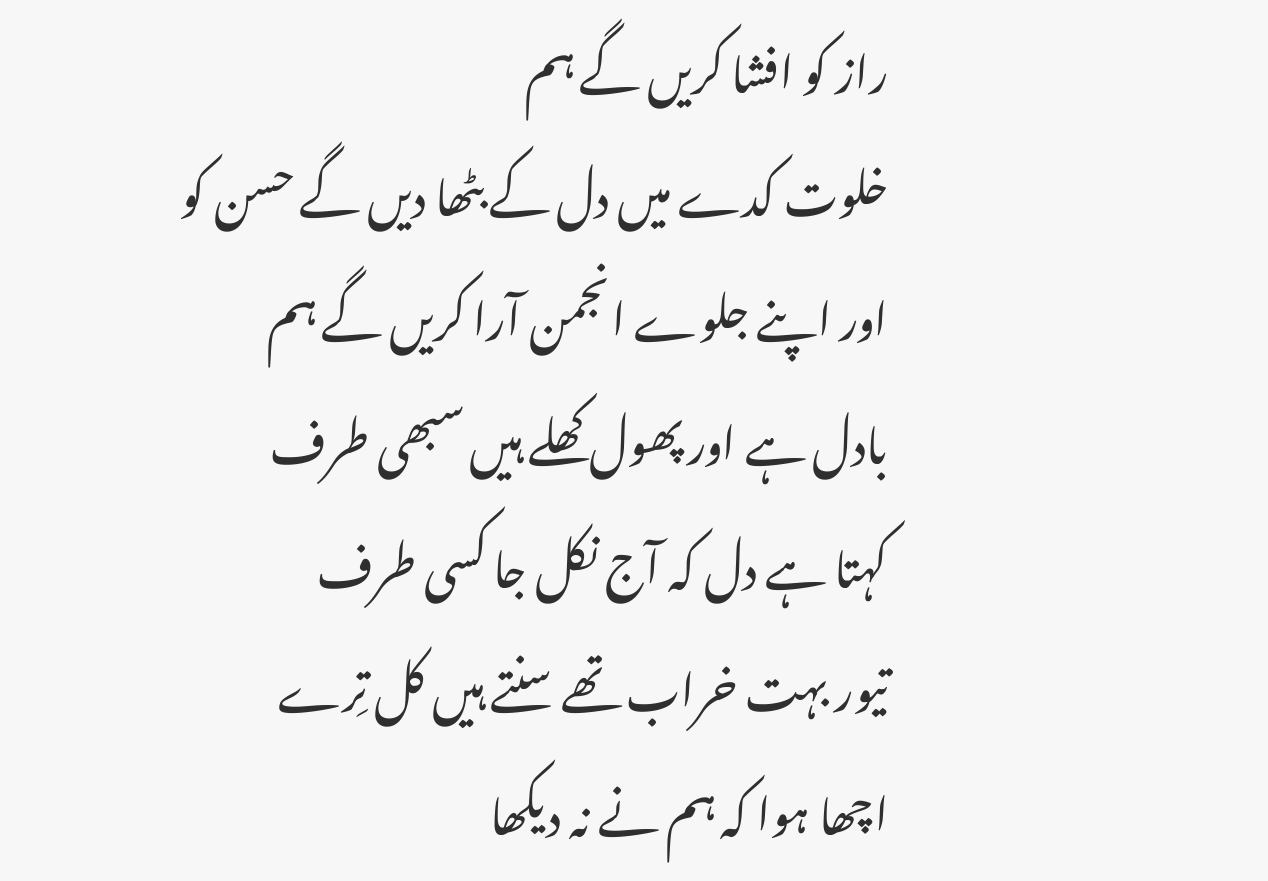راز کو افشا کریں گے ہم
خلوت کدے میں دل کے بٹھا دیں گے حسن کو
اور اپنے جلوے انجمن آرا کریں گے ہم
بادل ہے اور پھول کھلے ہیں سبھی طرف
کہتا ہے دل کہ آج نکل جا کسی طرف
تیور بہت خراب تھے سنتے ہیں کل تِرے
اچھا ہوا کہ ہم نے نہ دیکھا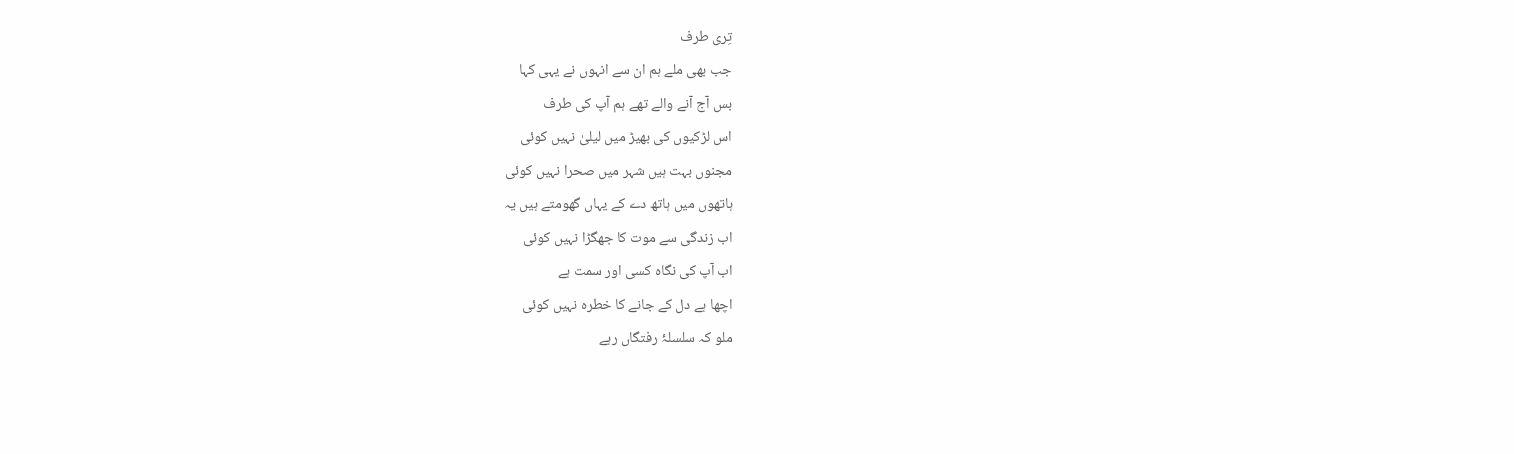تِری طرف
جب بھی ملے ہم ان سے انہوں نے یہی کہا
بس آج آنے والے تھے ہم آپ کی طرف
اس لڑکیوں کی بھیڑ میں لیلیٰ نہیں کوئی
مجنوں بہت ہیں شہر میں صحرا نہیں کوئی
ہاتھوں میں ہاتھ دے کے یہاں گھومتے ہیں یہ
اب زندگی سے موت کا جھگڑا نہیں کوئی
اب آپ کی نگاہ کسی اور سمت ہے
اچھا ہے دل کے جانے کا خطرہ نہیں کوئی
ملو کہ سلسلۂ رفتگاں رہے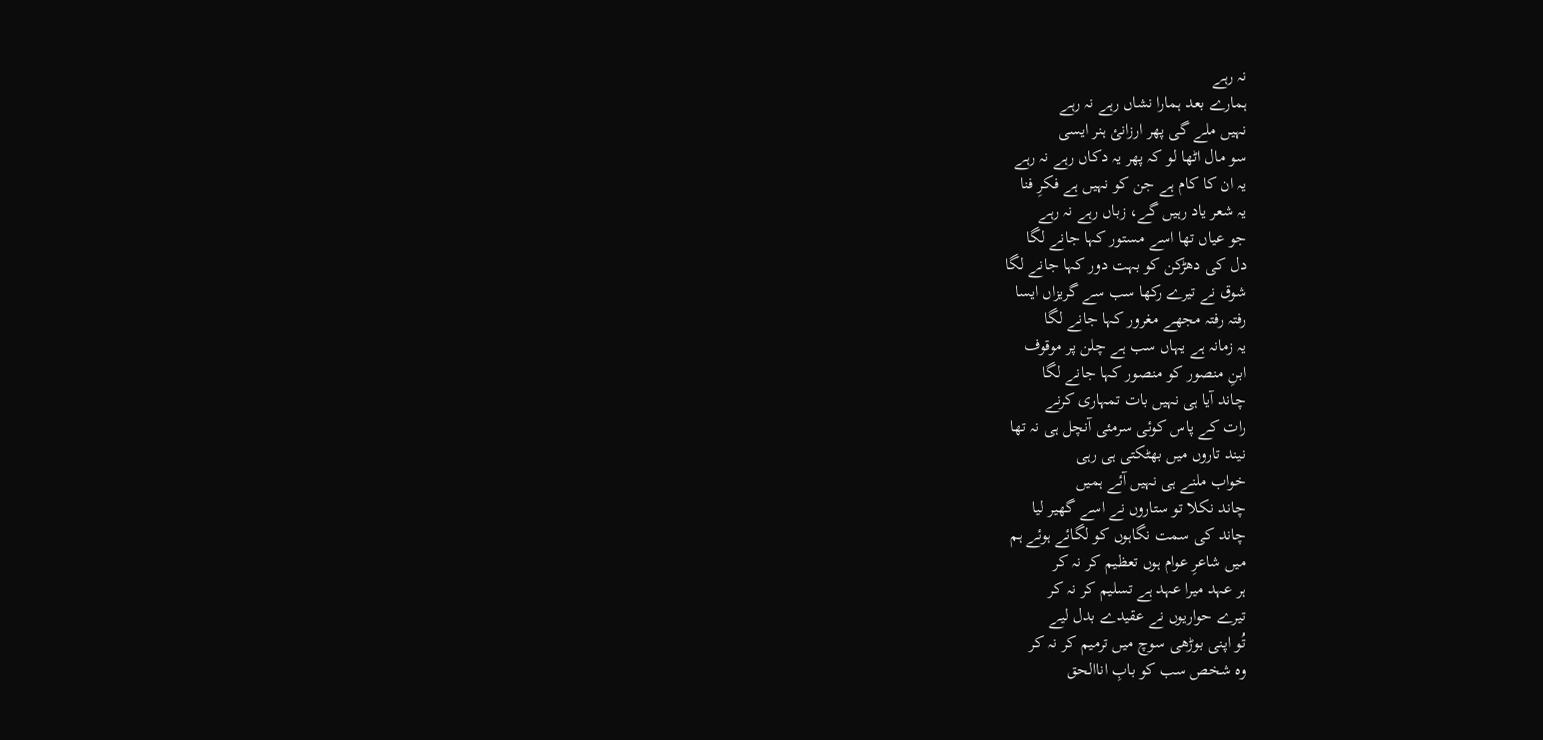نہ رہے
ہمارے بعد ہمارا نشاں رہے نہ رہے
نہیں ملے گی پھر ارزانئ ہنر ایسی
سو مال اٹھا لو کہ پھر یہ دکاں رہے نہ رہے
یہ ان کا کام ہے جن کو نہیں ہے فکرِ فنا
یہ شعر یاد رہیں گے، زباں رہے نہ رہے
جو عیاں تھا اسے مستور کہا جانے لگا
دل کی دھڑکن کو بہت دور کہا جانے لگا
شوق نے تیرے رکھا سب سے گریزاں ایسا
رفتہ رفتہ مجھے مغرور کہا جانے لگا
یہ زمانہ ہے یہاں سب ہے چلن پر موقوف
ابنِ منصور کو منصور کہا جانے لگا
چاند آیا ہی نہیں بات تمہاری کرنے
رات کے پاس کوئی سرمئی آنچل ہی نہ تھا
نیند تاروں میں بھٹکتی ہی رہی
خواب ملنے ہی نہیں آئے ہمیں
چاند نکلا تو ستاروں نے اسے گھیر لیا
چاند کی سمت نگاہوں کو لگائے ہوئے ہم
میں شاعرِ عوام ہوں تعظیم کر نہ کر
ہر عہد میرا عہد ہے تسلیم کر نہ کر
تیرے حواریوں نے عقیدے بدل لیے
تُو اپنی بوڑھی سوچ میں ترمیم کر نہ کر
وہ شخص سب کو بابِ اناالحق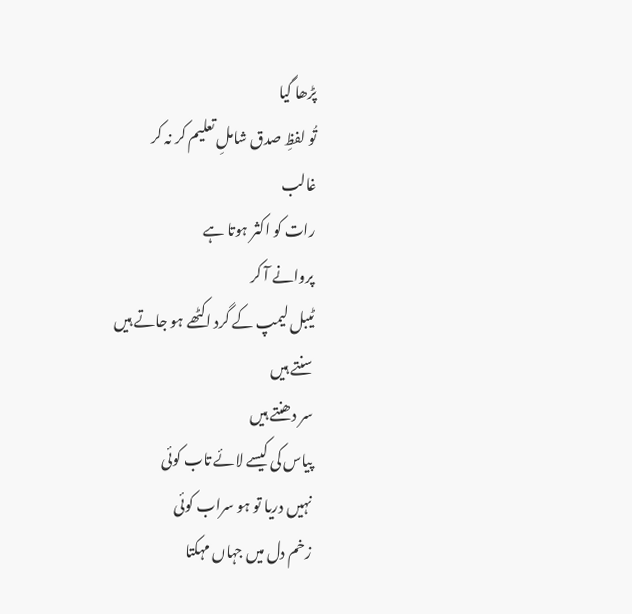پڑھا گیا
تُو لفظِ صدق شاملِ تعلیم کر نہ کر
غالب
رات کو اکثر ہوتا ہے
پروانے آ کر
ٹیبل لیمپ کے گرد اکٹھے ہو جاتے ہیں
سنتے ہیں
سر دھنتے ہیں
پیاس کی کیسے لائے تاب کوئی
نہیں دریا تو ہو سراب کوئی
زخم دل میں جہاں مہکتا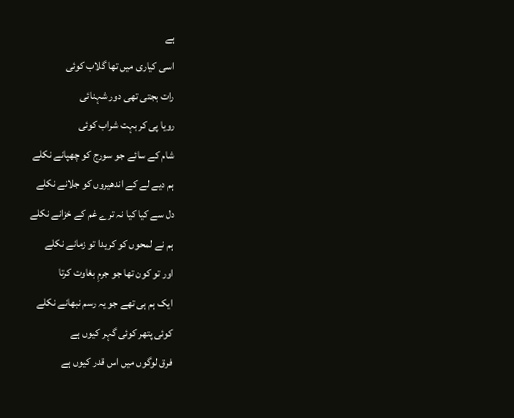ہے
اسی کیاری میں تھا گلاب کوئی
رات بجتی تھی دور شہنائی
رویا پی کر بہت شراب کوئی
شام کے سائے جو سورج کو چھپانے نکلے
ہم دیے لے کے اندھیروں کو جلانے نکلے
دل سے کیا کیا نہ ترے غم کے خزانے نکلے
ہم نے لمحوں کو کریدا تو زمانے نکلے
اور تو کون تھا جو جرمِ بغاوت کرتا
ایک ہم ہی تھے جو یہ رسم نبھانے نکلے
کوئی پتھر کوئی گہر کیوں ہے
فرق لوگوں میں اس قدر کیوں ہے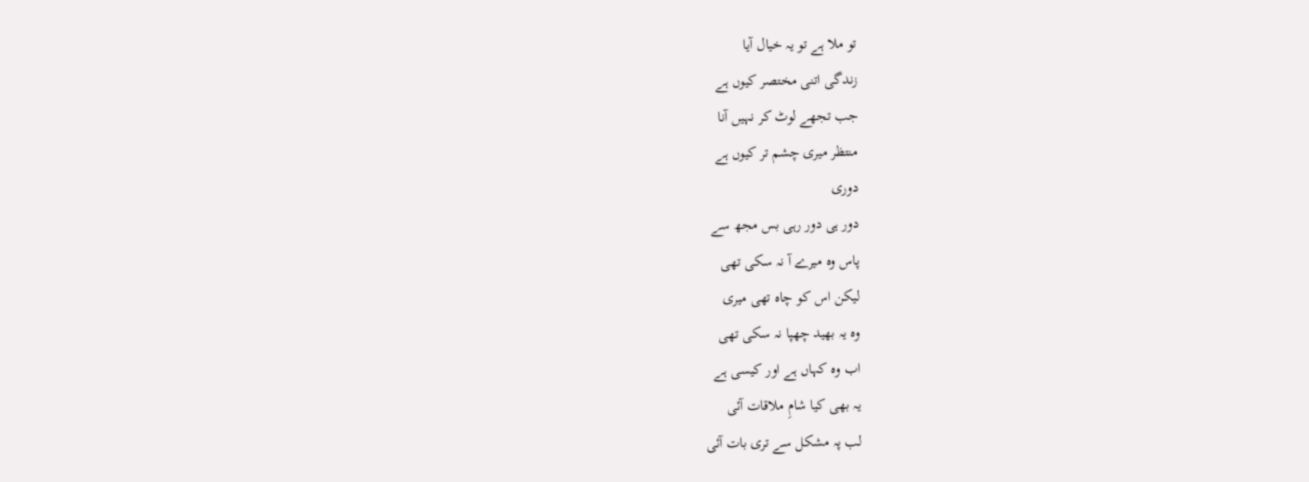تو ملا ہے تو یہ خیال آیا
زندگی اتنی مختصر کیوں ہے
جب تجھے لوٹ کر نہیں آنا
منتظر میری چشم تر کیوں ہے
دوری
دور ہی دور رہی بس مجھ سے
پاس وہ میرے آ نہ سکی تھی
لیکن اس کو چاہ تھی میری
وہ یہ بھید چھپا نہ سکی تھی
اب وہ کہاں ہے اور کیسی ہے
یہ بھی کیا شامِ ملاقات آئی
لب پہ مشکل سے تری بات آئی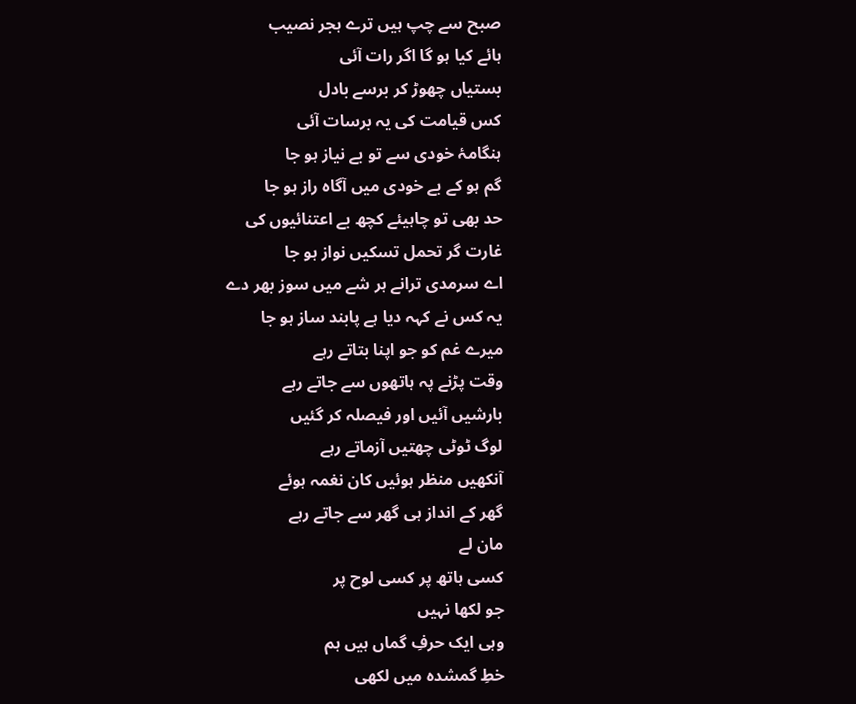صبح سے چپ ہیں ترے ہجر نصیب
ہائے کیا ہو گا اگر رات آئی
بستیاں چھوڑ کر برسے بادل
کس قیامت کی یہ برسات آئی
ہنگامۂ خودی سے تو بے نیاز ہو جا
گم ہو کے بے خودی میں آگاہ راز ہو جا
حد بھی تو چاہیئے کچھ بے اعتنائیوں کی
غارت گر تحمل تسکیں نواز ہو جا
اے سرمدی ترانے ہر شے میں سوز بھر دے
یہ کس نے کہہ دیا ہے پابند ساز ہو جا
میرے غم کو جو اپنا بتاتے رہے
وقت پڑنے پہ ہاتھوں سے جاتے رہے
بارشیں آئیں اور فیصلہ کر گئیں
لوگ ٹوٹی چھتیں آزماتے رہے
آنکھیں منظر ہوئیں کان نغمہ ہوئے
گھر کے انداز ہی گھر سے جاتے رہے
مان لے
کسی ہاتھ پر کسی لوح پر
جو لکھا نہیں
وہی ایک حرفِ گماں ہیں ہم
خطِ گمشدہ میں لکھی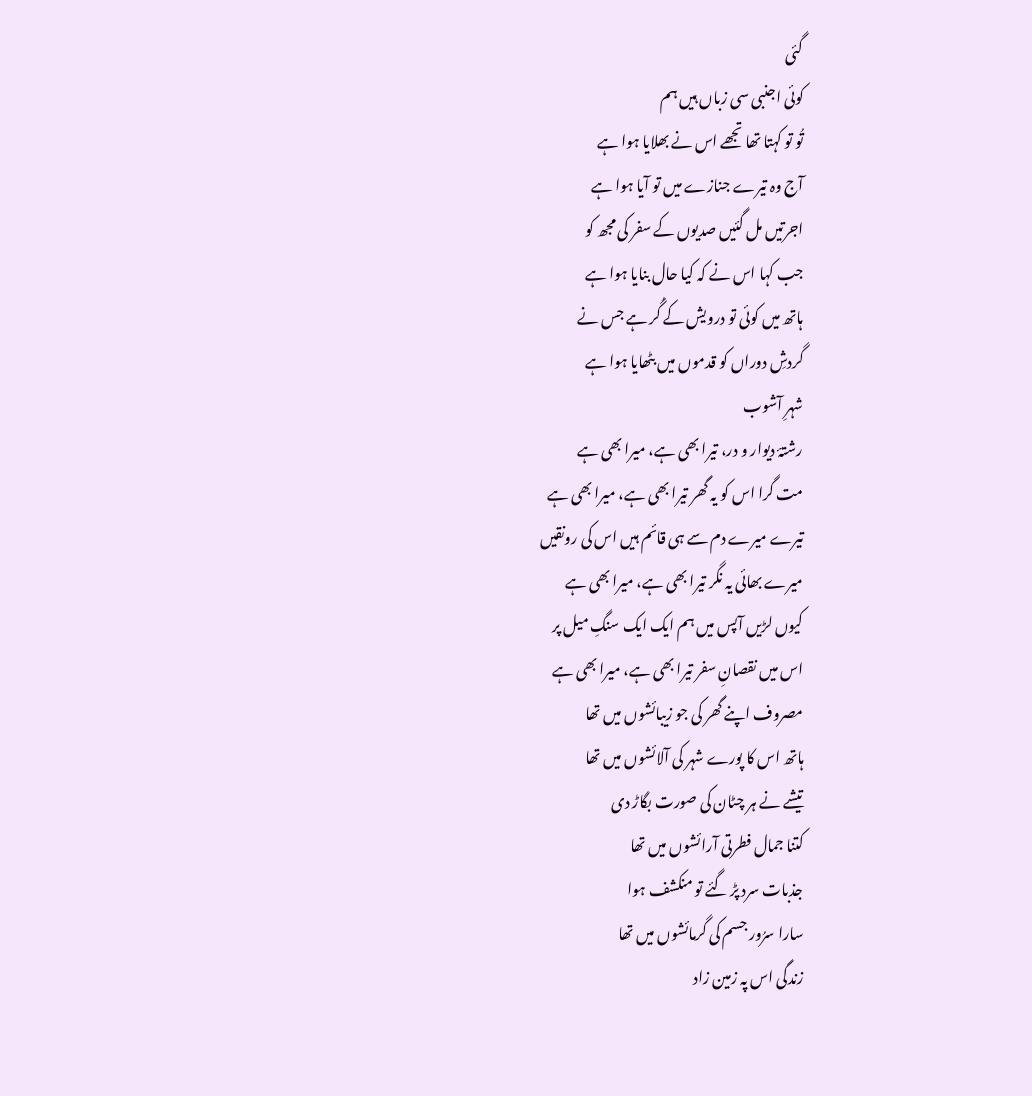گئی
کوئی اجنبی سی زباں ہیں ہم
تُو تو کہتا تھا تجھے اس نے بھلایا ہوا ہے
آج وہ تیرے جنازے میں تو آیا ہوا ہے
اجرتیں مل گئیں صدیوں کے سفر کی مجھ کو
جب کہا اس نے کہ کیا حال بنایا ہوا ہے
ہاتھ میں کوئی تو درویش کے گُر ہے جس نے
گردشِ دوراں کو قدموں میں بٹھایا ہوا ہے
شہرِ آشوب
رشتۂ دیوار و در، تیرا بھی ہے، میرا بھی ہے
مت گرا اس کو یہ گھر تیرا بھی ہے، میرا بھی ہے
تیرے میرے دم سے ہی قائم ہیں اس کی رونقیں
میرے بھائی یہ نگر تیرا بھی ہے، میرا بھی ہے
کیوں لڑیں آپس میں ہم ایک ایک سنگِ میل پر
اس میں نقصانِ سفر تیرا بھی ہے، میرا بھی ہے
مصروف اپنے گھر کی جو زیبائشوں میں تھا
ہاتھ اس کا پورے شہر کی آلائشوں میں تھا
تیشے نے ہر چٹان کی صورت بگاڑ دی
کتنا جمال فطرتی آرائشوں میں تھا
جذبات سرد پڑ گئے تو منکشف ہوا
سارا سرُور جسم کی گرمائشوں میں تھا
زندگی اس پہ زمین زاد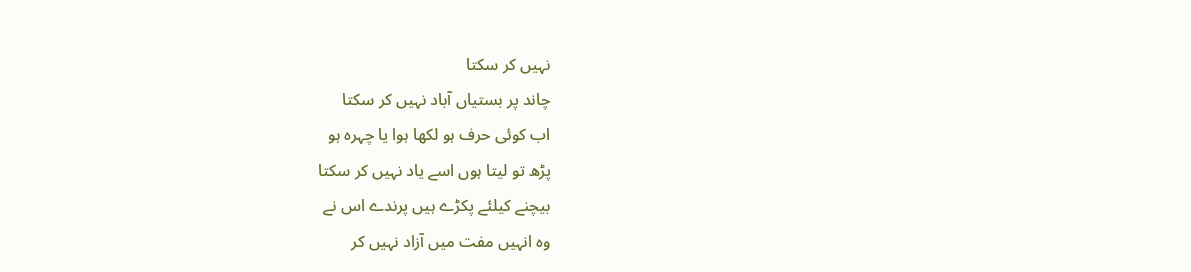نہیں کر سکتا
چاند پر بستیاں آباد نہیں کر سکتا
اب کوئی حرف ہو لکھا ہوا یا چہرہ ہو
پڑھ تو لیتا ہوں اسے یاد نہیں کر سکتا
بیچنے کیلئے پکڑے ہیں پرندے اس نے
وہ انہیں مفت میں آزاد نہیں کر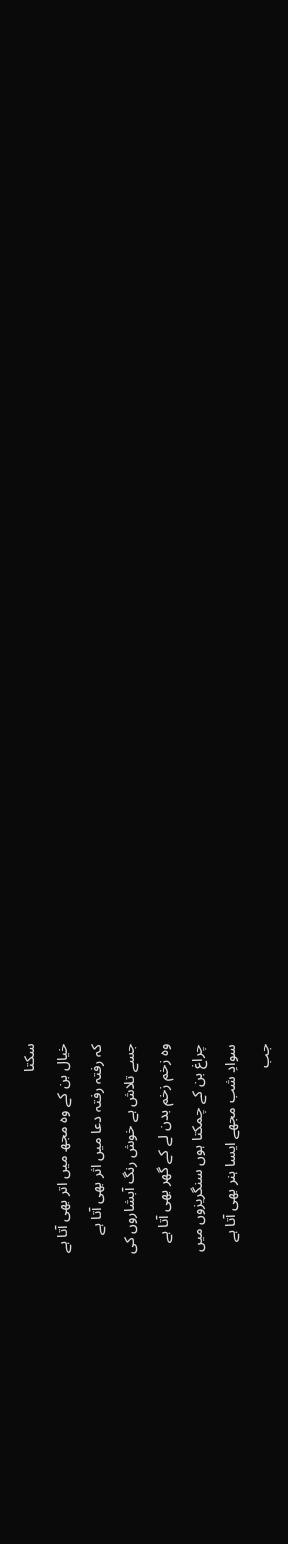سکتا
خیال بن کے وہ مجھ میں اتر بھی آتا ہے
کہ رفتہ رفتہ دعا میں اثر بھی آتا ہے
جسے تلاش ہے خوش رنگ آبشاروں کی
وہ زخم زخم بدن لے کے گھر بھی آتا ہے
چراغ بن کے چمکتا ہوں سنگریزوں میں
سوادِ شب مجھے ایسا ہنر بھی آتا ہے
جب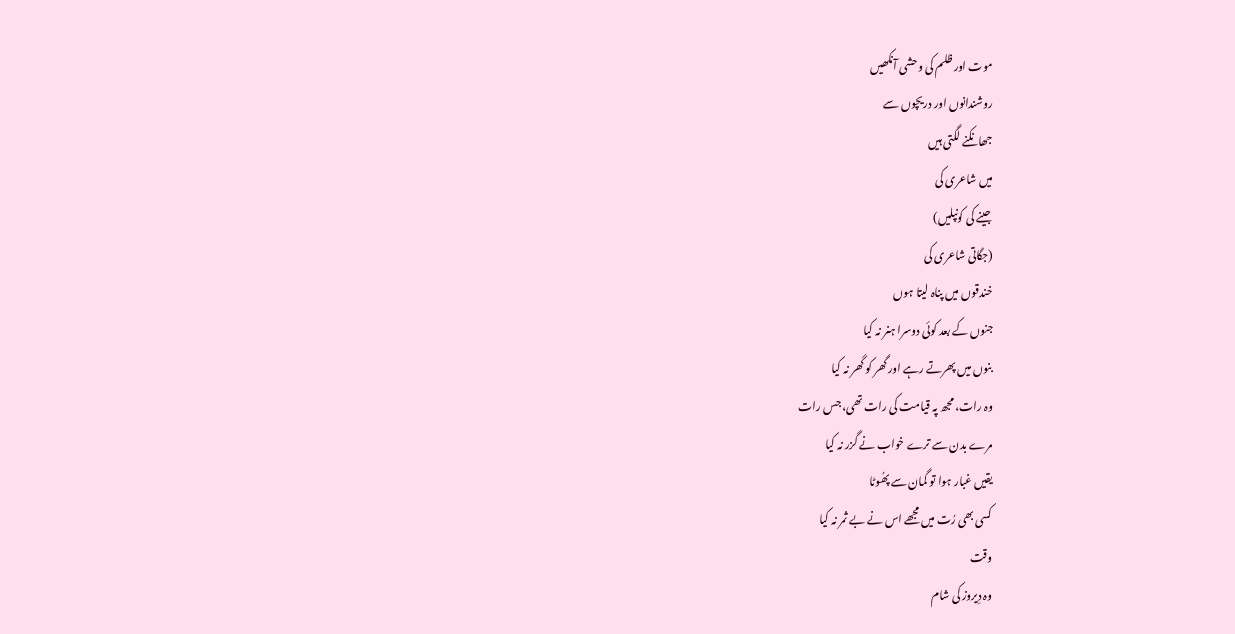موت اور ظلم کی وحشی آنکھیں
روشندانوں اور دریچوں سے
جھانکنے لگتی ہیں
میں شاعری کی
جینے کی کونپلیں)
(جگاتی شاعری کی
خندقوں میں پناہ لیتا ہوں
جنوں کے بعد کوئی دوسرا ہنر نہ کیا
بنوں میں پھرتے رہے اور گھر کو گھر نہ کیا
وہ رات، مجھ پہ قیامت کی رات تھی، جس رات
مرے بدن سے ترے خواب نے گزر نہ کیا
یقیں غبار ہوا تو گمان سے پھُوٹا
کسی بھی رُت میں مجھے اس نے بے ثمر نہ کیا
وقت
وہ دِیروز کی شام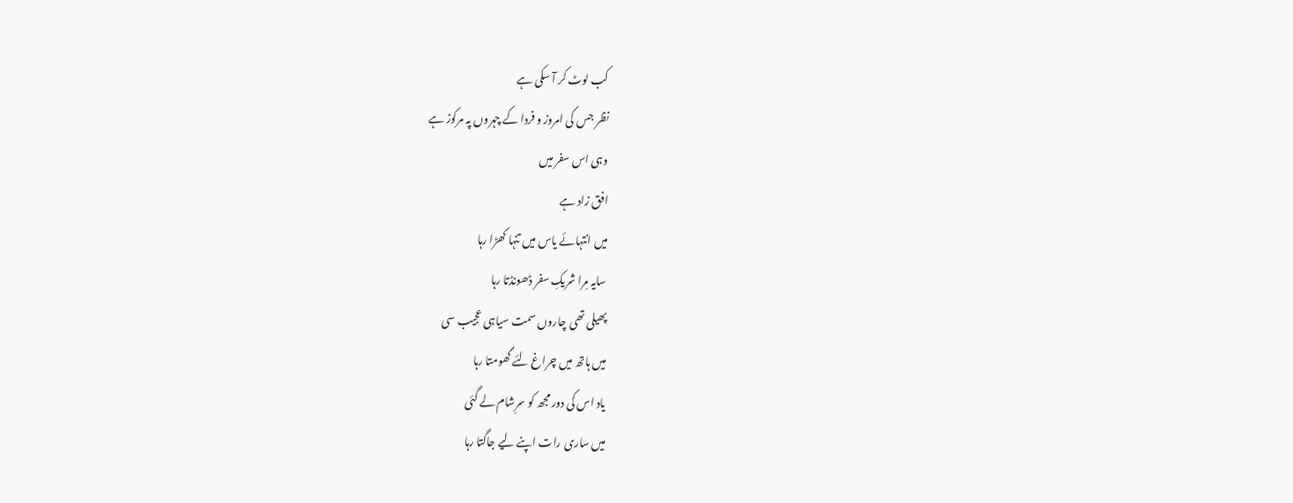کب لوٹ کر آ سکی ہے
نظر جس کی امروز و فردا کے چہروں پہ مرکوز ہے
وہی اس سفر میں
افق زاد ہے
میں انتہائے یاس میں تنہا کھڑا رہا
سایہ مِرا شریکِ سفر ڈھونڈتا رہا
پھیلی تھی چاروں سمت سیاہی عجیب سی
میں ہاتھ میں چراغ لئے گھومتا رہا
یاد اس کی دور مجھ کو سرِشام لے گئی
میں ساری رات اپنے لیے جاگتا رہا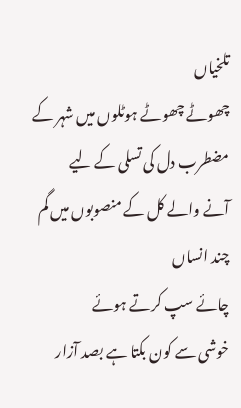تلخیاں
چھوٹے چھوٹے ہوٹلوں میں شہر کے
مضطرب دل کی تسلی کے لیے
آنے والے کل کے منصوبوں میں گم
چند انساں
چائے سپ کرتے ہوئے
خوشی سے کون بکتا ہے بصد آزار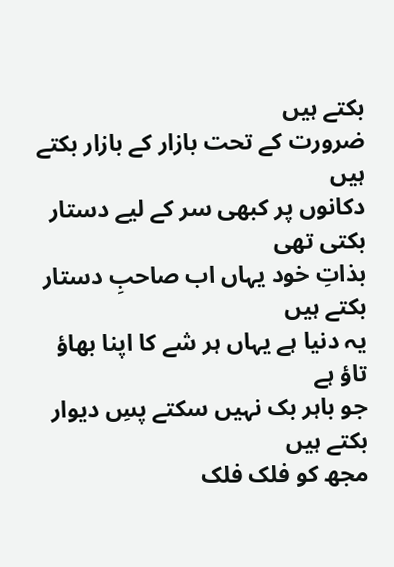بکتے ہیں
ضرورت کے تحت بازار کے بازار بکتے ہیں
دکانوں پر کبھی سر کے لیے دستار بکتی تھی
بذاتِ خود یہاں اب صاحبِ دستار بکتے ہیں
یہ دنیا ہے یہاں ہر شے کا اپنا بھاؤ تاؤ ہے
جو باہر بک نہیں سکتے پسِ دیوار بکتے ہیں
مجھ کو فلک فلک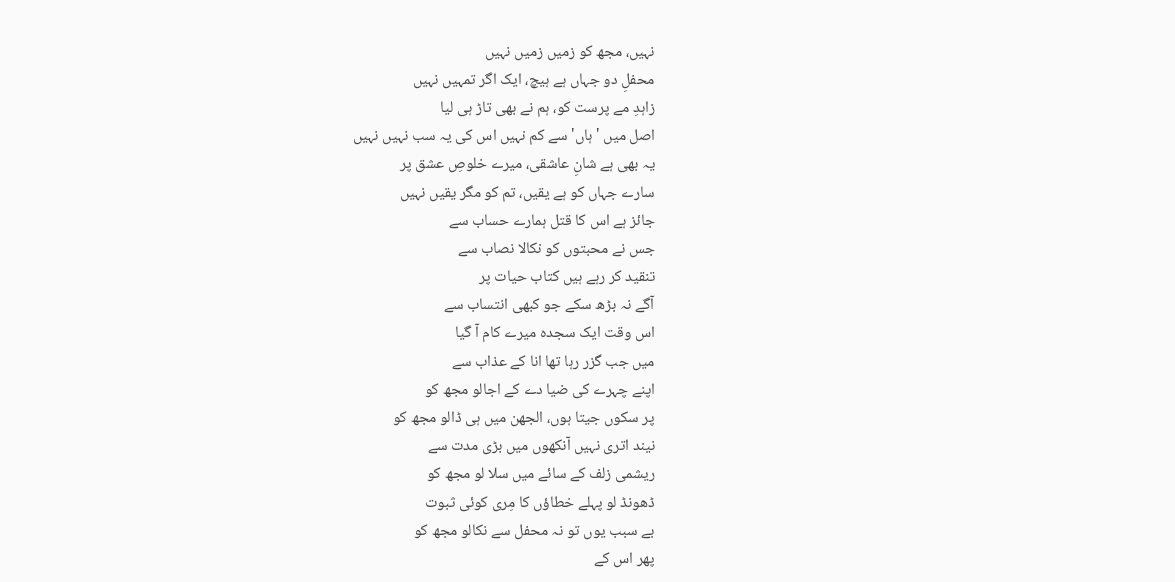نہیں، مجھ کو زمیں زمیں نہیں
محفلِ دو جہاں ہے ہیچ، ایک اگر تمہیں نہیں
زاہدِ مے پرست کو، ہم نے بھی تاڑ ہی لیا
اصل میں 'ہاں' سے کم نہیں اس کی یہ سب نہیں نہیں
یہ بھی ہے شانِ عاشقی، میرے خلوصِ عشق پر
سارے جہاں کو ہے یقیں، تم کو مگر یقیں نہیں
جائز ہے اس کا قتل ہمارے حساب سے
جس نے محبتوں کو نکالا نصاب سے
تنقید کر رہے ہیں کتاب حیات پر
آگے نہ بڑھ سکے جو کبھی انتساب سے
اس وقت ایک سجدہ میرے کام آ گیا
میں جب گزر رہا تھا انا کے عذاب سے
اپنے چہرے کی ضیا دے کے اجالو مجھ کو
پر سکوں جیتا ہوں، الجھن میں ہی ڈالو مجھ کو
نیند اتری نہیں آنکھوں میں بڑی مدت سے
ریشمی زلف کے سائے میں سلا لو مجھ کو
ڈھونڈ لو پہلے خطاؤں کا مِری کوئی ثبوت
بے سبب یوں تو نہ محفل سے نکالو مجھ کو
پھر اس کے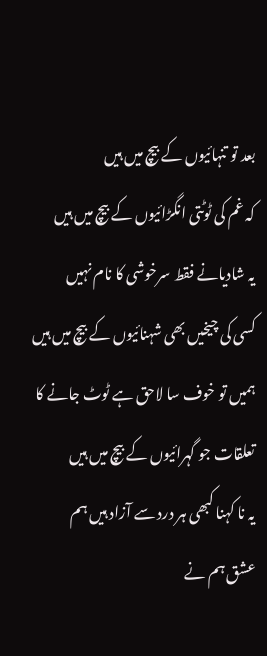بعد تو تنہائیوں کے بیچ میں ہیں
کہ غم کی ٹوٹتی انگڑائیوں کے بیچ میں ہیں
یہ شادیانے فقط سرخوشی کا نام نہیں
کسی کی چیخیں بھی شہنائیوں کے بیچ میں ہیں
ہمیں تو خوف سا لاحق ہے ٹوٹ جانے کا
تعلقات جو گہرائیوں کے بیچ میں ہیں
یہ نا کہنا کبھی ہر درد سے آزاد ہیں ہم
عشق ہم نے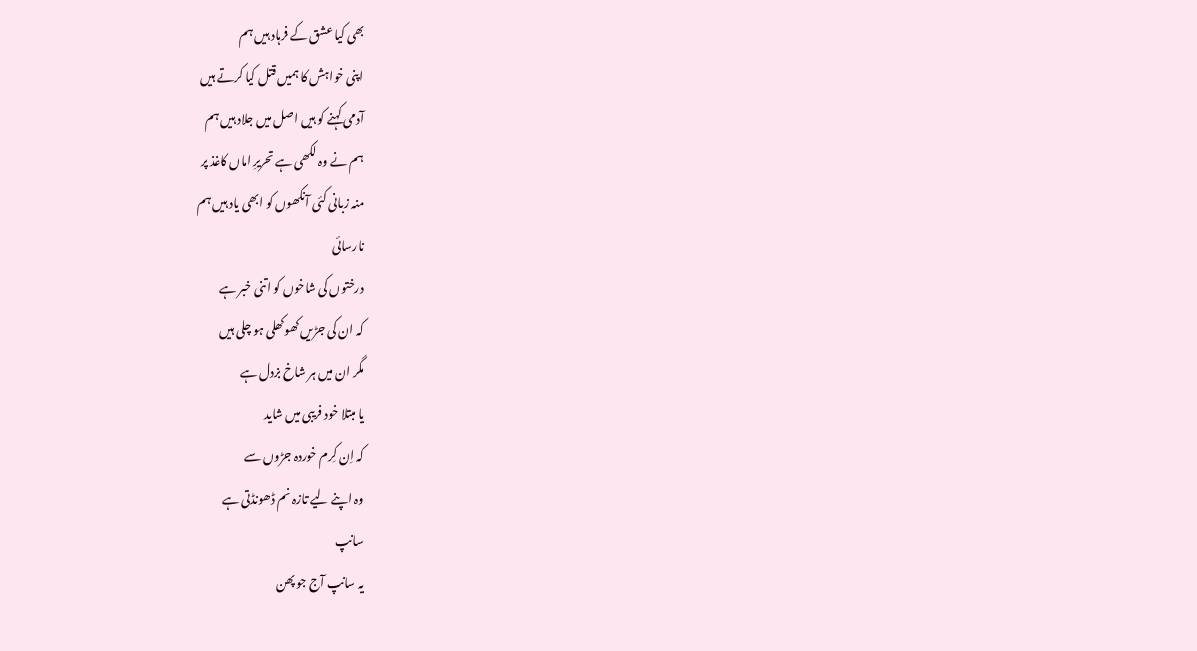بھی کیا عشق کے فرہاد ہیں ہم
اپنی خواہش کا ہمیں قتل کیا کرتے ہیں
آدمی کہنے کو ہیں اصل میں جلاد ہیں ہم
ہم نے وہ لکھی ہے تحریرِ اماں کاغذ پر
منہ زبانی کئی آنکھوں کو ابھی یاد ہیں ہم
نارسائی
درختوں کی شاخوں کو اتنی خبر ہے
کہ ان کی جڑیں کھوکھلی ہو چلی ہیں
مگر ان میں ہر شاخ بزدل ہے
یا مبتلا خود فریبی میں شاید
کہ اِن کِرم خوردہ جڑوں سے
وہ اپنے لیے تازہ نم ڈھونڈتی ہے
سانپ
یہ سانپ آج جو پھن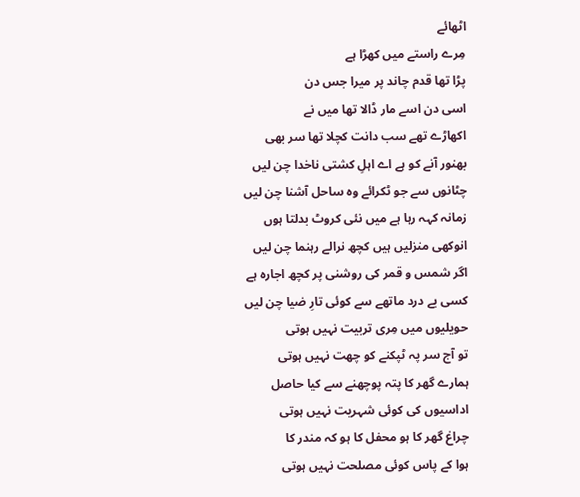اٹھائے
مِرے راستے میں کھڑا ہے
پڑا تھا قدم چاند پر میرا جس دن
اسی دن اسے مار ڈالا تھا میں نے
اکھاڑے تھے سب دانت کچلا تھا سر بھی
بھنور آنے کو ہے اے اہلِ کشتی ناخدا چن لیں
چٹانوں سے جو ٹکرائے وہ ساحل آشنا چن لیں
زمانہ کہہ رہا ہے میں نئی کروٹ بدلتا ہوں
انوکھی منزلیں ہیں کچھ نرالے رہنما چن لیں
اگر شمس و قمر کی روشنی پر کچھ اجارہ ہے
کسی بے درد ماتھے سے کوئی تارِ ضیا چن لیں
حویلیوں میں مِری تربیت نہیں ہوتی
تو آج سر پہ ٹپکنے کو چھت نہیں ہوتی
ہمارے گھر کا پتہ پوچھنے سے کیا حاصل
اداسیوں کی کوئی شہریت نہیں ہوتی
چراغ گھر کا ہو محفل کا ہو کہ مندر کا
ہوا کے پاس کوئی مصلحت نہیں ہوتی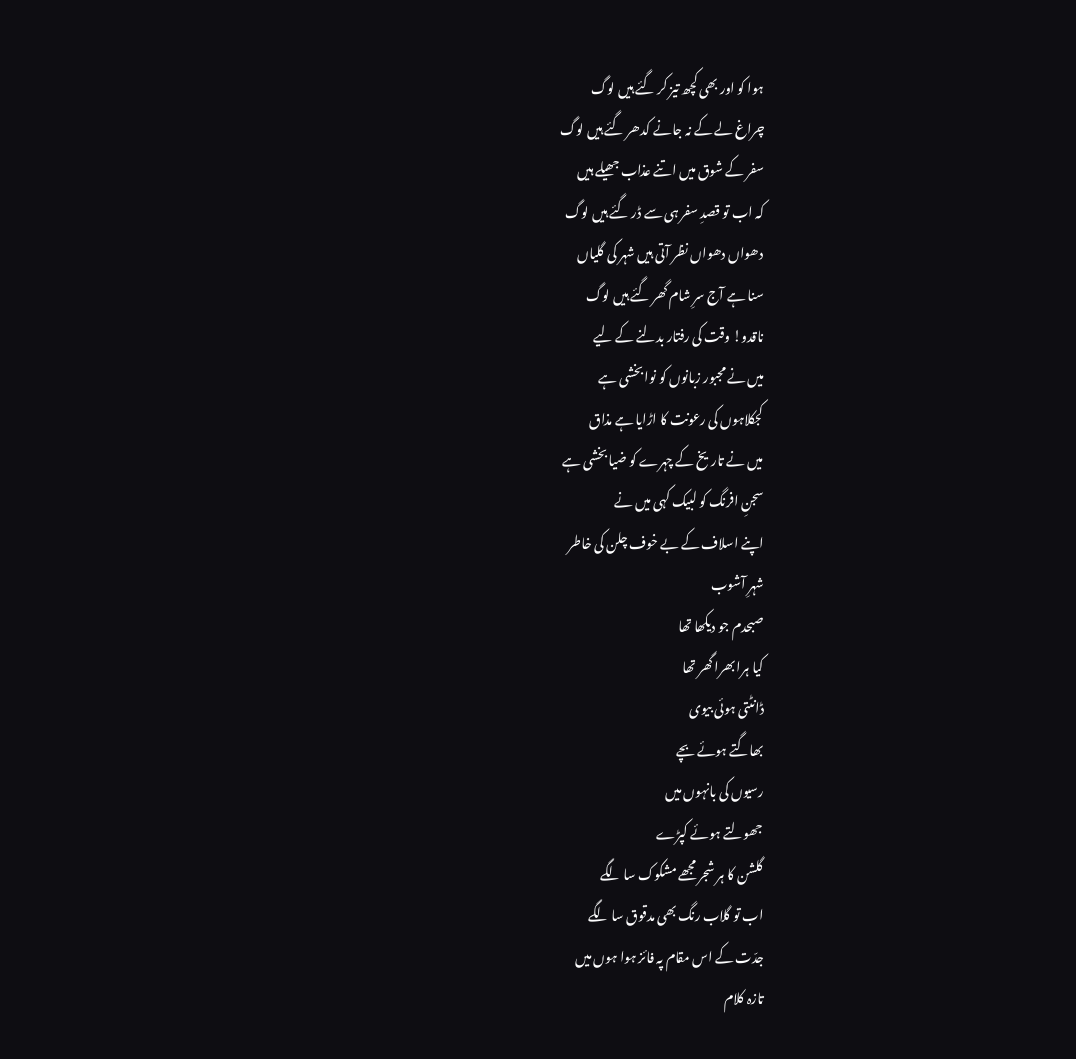ہوا کو اور بھی کچھ تیز کر گئے ہیں لوگ
چراغ لے کے نہ جانے کدھر گئے ہیں لوگ
سفر کے شوق میں اتنے عذاب جھیلے ہیں
کہ اب تو قصدِ سفر ہی سے ڈر گئے ہیں لوگ
دھواں دھواں نظر آتی ہیں شہر کی گلیاں
سنا ہے آج سرِ شام گھر گئے ہیں لوگ
ناقدو! وقت کی رفتار بدلنے کے لیے
میں نے مجبور زبانوں کو نوا بخشی ہے
کجکلاہوں کی رعونت کا اڑایا ہے مذاق
میں نے تاریخ کے چہرے کو ضیا بخشی ہے
سجنِ افرنگ کو لبیک کہی میں نے
اپنے اسلاف کے بے خوف چلن کی خاطر
شہرِ آشوب
صبحدم جو دیکھا تھا
کیا ہرا بھرا گھر تھا
ڈانٹتی ہوئی بیوی
بھاگتے ہوئے بچے
رسیوں کی بانہوں میں
جھولتے ہوئے کپڑے
گلشن کا ہر شجر مجھے مشکوک سا لگے
اب تو گلاب رنگ بھی مدقوق سا لگے
جدّت کے اس مقام پہ فائز ہوا ہوں میں
تازہ کلام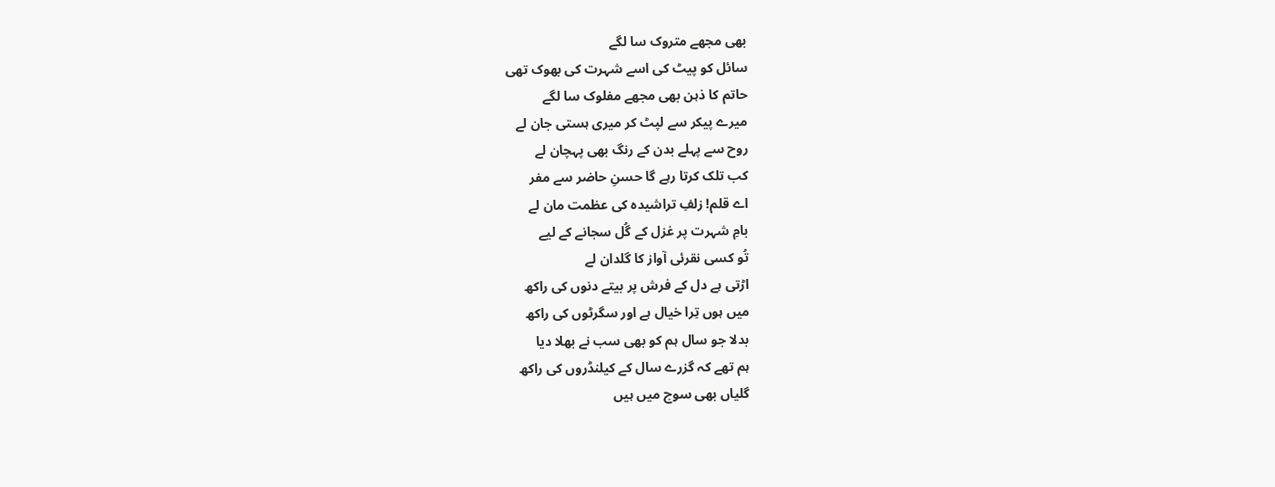بھی مجھے متروک سا لگے
سائل کو پیٹ کی اسے شہرت کی بھوک تھی
حاتم کا ذہن بھی مجھے مفلوک سا لگے
میرے پیکر سے لپٹ کر میری ہستی جان لے
روح سے پہلے بدن کے رنگ بھی پہچان لے
کب تلک کرتا رہے گا حسنِ حاضر سے مفر
اے قلم! زلفِ تراشیدہ کی عظمت مان لے
بامِ شہرت پر غزل کے گُل سجانے کے لیے
تُو کسی نقرئی آواز کا گلدان لے
اڑتی ہے دل کے فرش پر بیتے دنوں کی راکھ
میں ہوں تِرا خیال ہے اور سگرٹوں کی راکھ
بدلا جو سال ہم کو بھی سب نے بھلا دیا
ہم تھے کہ گزرے سال کے کیلنڈروں کی راکھ
گلیاں بھی سوچ میں ہیں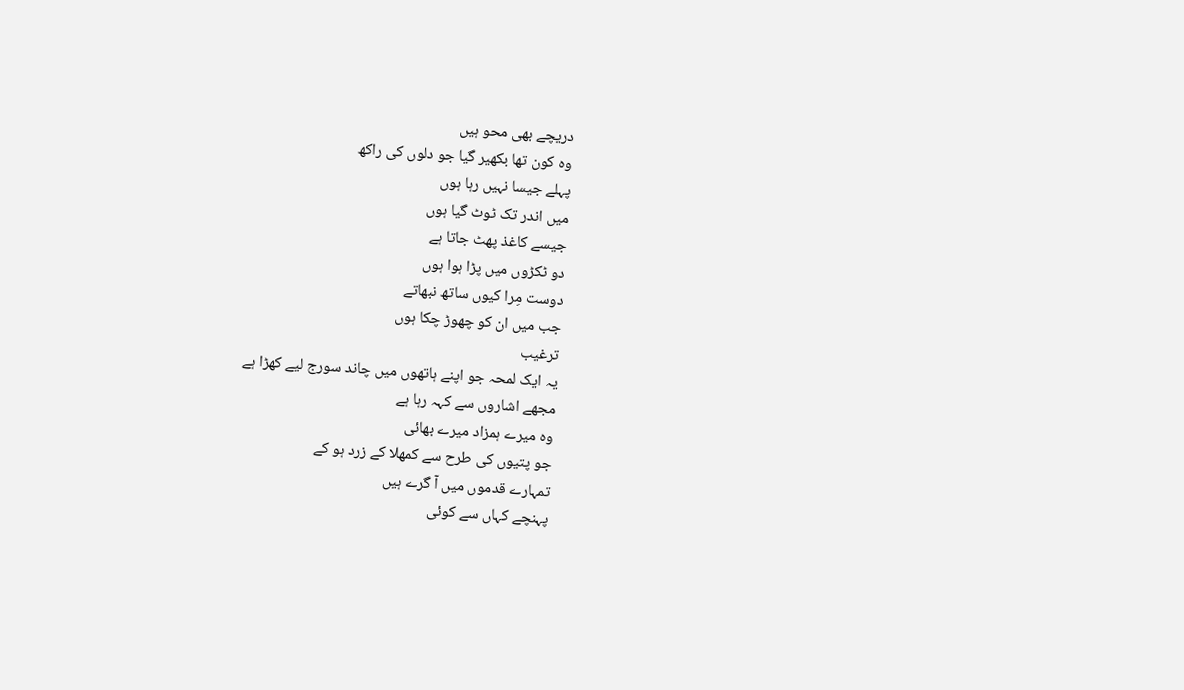دریچے بھی محو ہیں
وہ کون تھا بکھیر گیا جو دلوں کی راکھ
پہلے جیسا نہیں رہا ہوں
میں اندر تک ٹوٹ گیا ہوں
جیسے کاغذ پھٹ جاتا ہے
دو ٹکڑوں میں پڑا ہوا ہوں
دوست مِرا کیوں ساتھ نبھاتے
جب میں ان کو چھوڑ چکا ہوں
ترغیب
یہ ایک لمحہ جو اپنے ہاتھوں میں چاند سورج لیے کھڑا ہے
مجھے اشاروں سے کہہ رہا ہے
وہ میرے ہمزاد میرے بھائی
جو پتیوں کی طرح سے کمھلا کے زرد ہو کے
تمہارے قدموں میں آ گرے ہیں
پہنچے کہاں سے کوئی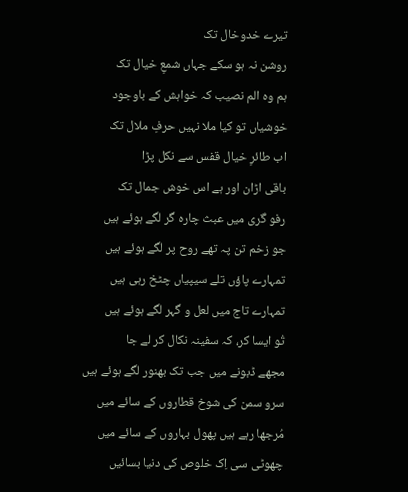تیرے خدوخال تک
روشن نہ ہو سکے جہاں شمعِ خیال تک
ہم وہ الم نصیب کہ خواہش کے باوجود
خوشیاں تو کیا ملا نہیں حرفِ ملال تک
اب طائرِ خیال قفس سے نکل پڑا
باقی اڑان اور ہے اس خوش جمال تک
رفو گری میں عبث چارہ گر لگے ہوئے ہیں
جو زخم تن پہ تھے روح پر لگے ہوئے ہیں
تمہارے پاؤں تلے سیپیاں چٹخ رہی ہیں
تمہارے تاج میں لعل و گہر لگے ہوئے ہیں
تُو ایسا کر، کہ سفینہ نکال کر لے جا
مجھے ڈبونے میں جب تک بھنور لگے ہوئے ہیں
سرو سمن کی شوخ قطاروں کے سائے میں
مُرجھا رہے ہیں پھول بہاروں کے سائے میں
چھوٹی سی اِک خلوص کی دنیا بسائیں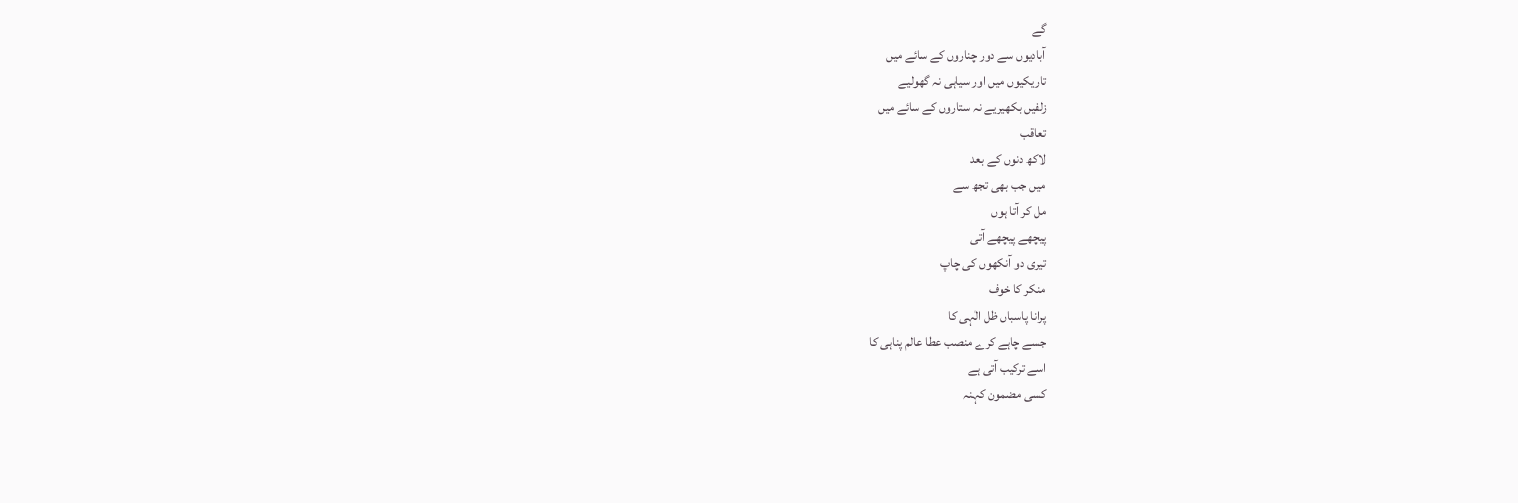گے
آبادیوں سے دور چناروں کے سائے میں
تاریکیوں میں اور سیاہی نہ گھولیے
زلفیں بکھیریے نہ ستاروں کے سائے میں
تعاقب
لاکھ دنوں کے بعد
میں جب بھی تجھ سے
مل کر آتا ہوں
پیچھے پیچھے آتی
تیری دو آنکھوں کی چاپ
منکر کا خوف
پرانا پاسباں ظل الٰہی کا
جسے چاہے کرے منصب عطا عالم پناہی کا
اسے ترکیب آتی ہے
کسی مضمون کہنہ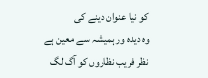کو نیا عنوان دینے کی
وہ دیدہ ور ہمیشہ سے معین ہے
نظر فریب نظاروں کو آگ لگ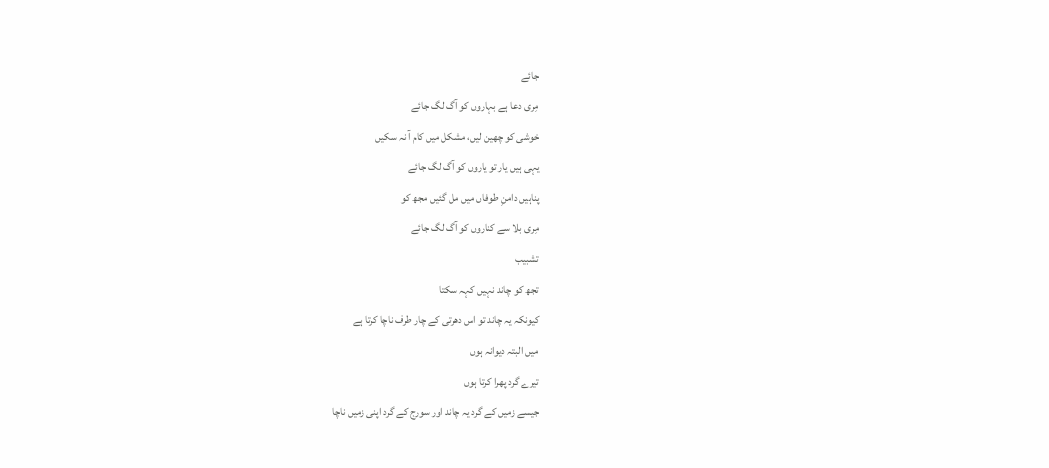جائے
مِری دعا ہے بہاروں کو آگ لگ جائے
خوشی کو چھین لیں، مشکل میں کام آ نہ سکیں
یہی ہیں یار تو یاروں کو آگ لگ جائے
پناہیں دامنِ طوفاں میں مل گئیں مجھ کو
مِری بلا سے کناروں کو آگ لگ جائے
تشبیب
تجھ کو چاند نہیں کہہ سکتا
کیونکہ یہ چاند تو اس دھرتی کے چار طرف ناچا کرتا ہے
میں البتہ دیوانہ ہوں
تیرے گرد پھرا کرتا ہوں
جیسے زمیں کے گرد یہ چاند اور سورج کے گرد اپنی زمیں ناچا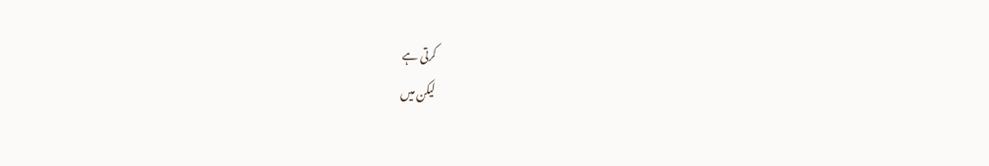کرتی ہے
لیکن میں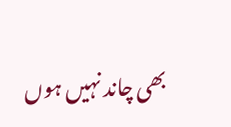بھی چاند نہیں ہوں